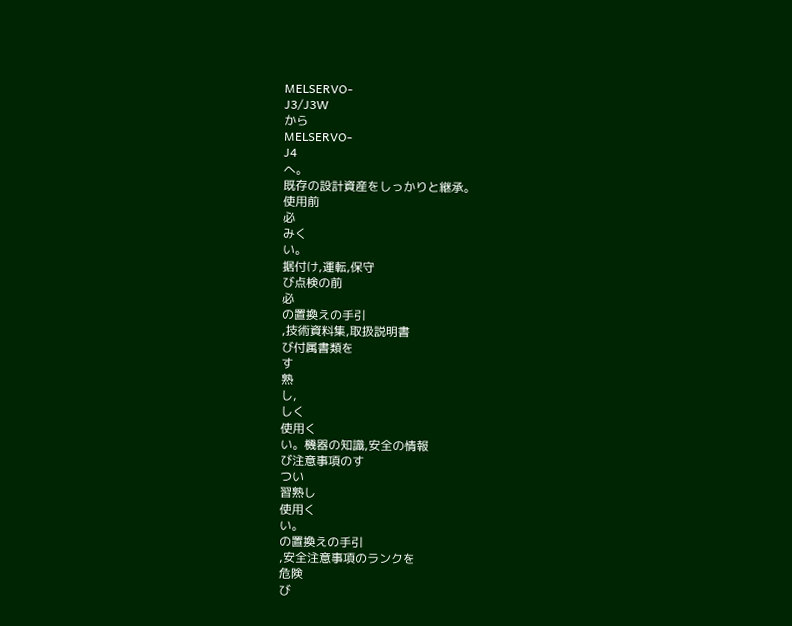MELSERVO-
J3/J3W
から
MELSERVO-
J4
へ。
既存の設計資産をしっかりと継承。
使用前
必
みく
い。
据付け,運転,保守
び点検の前
必
の置換えの手引
,技術資料集,取扱説明書
び付属書類を
す
熟
し,
しく
使用く
い。機器の知識,安全の情報
び注意事項のす
つい
習熟し
使用く
い。
の置換えの手引
,安全注意事項のランクを
危険
び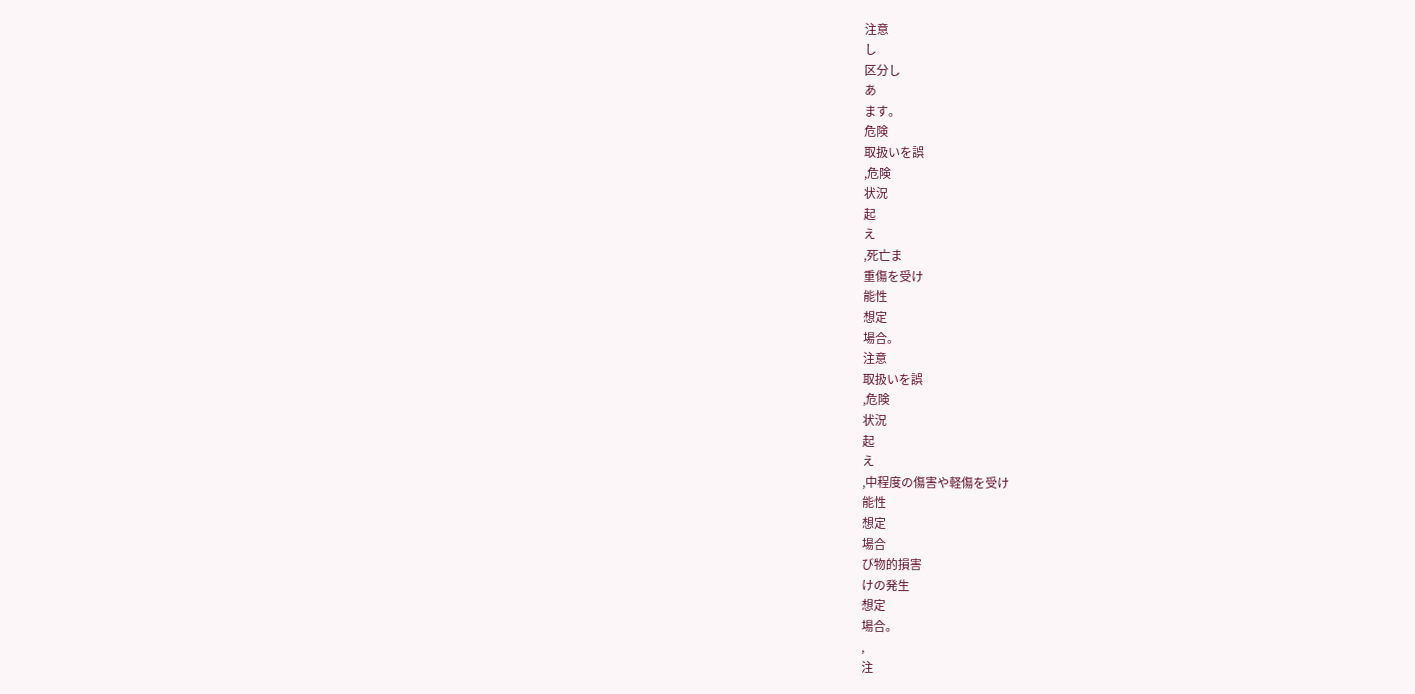注意
し
区分し
あ
ます。
危険
取扱いを誤
,危険
状況
起
え
,死亡ま
重傷を受け
能性
想定
場合。
注意
取扱いを誤
,危険
状況
起
え
,中程度の傷害や軽傷を受け
能性
想定
場合
び物的損害
けの発生
想定
場合。
,
注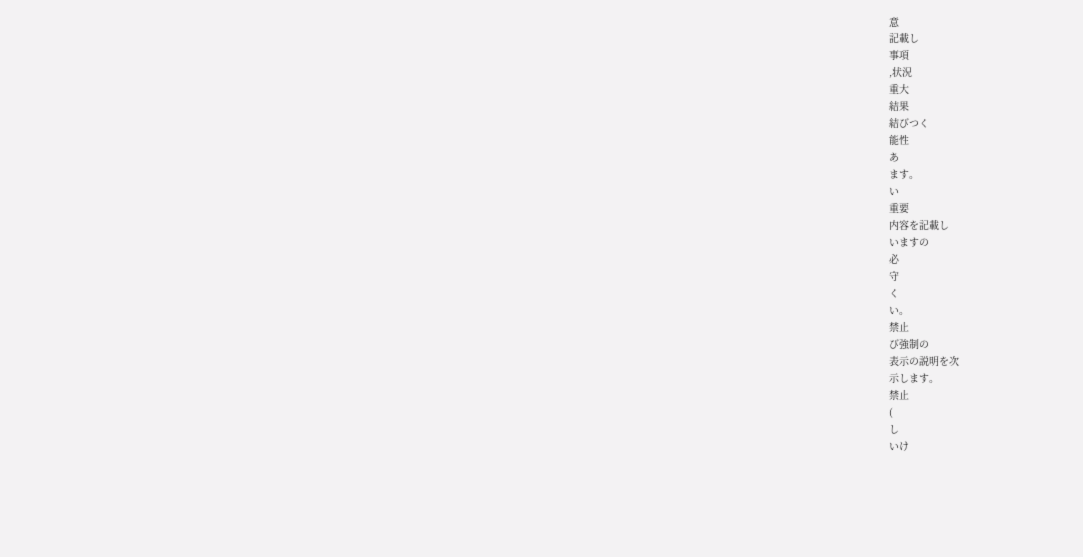意
記載し
事項
,状況
重大
結果
結びつく
能性
あ
ます。
い
重要
内容を記載し
いますの
必
守
く
い。
禁止
び強制の
表示の説明を次
示します。
禁止
(
し
いけ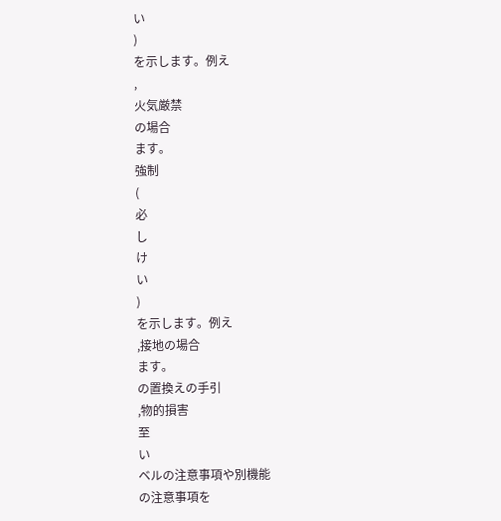い
)
を示します。例え
,
火気厳禁
の場合
ます。
強制
(
必
し
け
い
)
を示します。例え
,接地の場合
ます。
の置換えの手引
,物的損害
至
い
ベルの注意事項や別機能
の注意事項を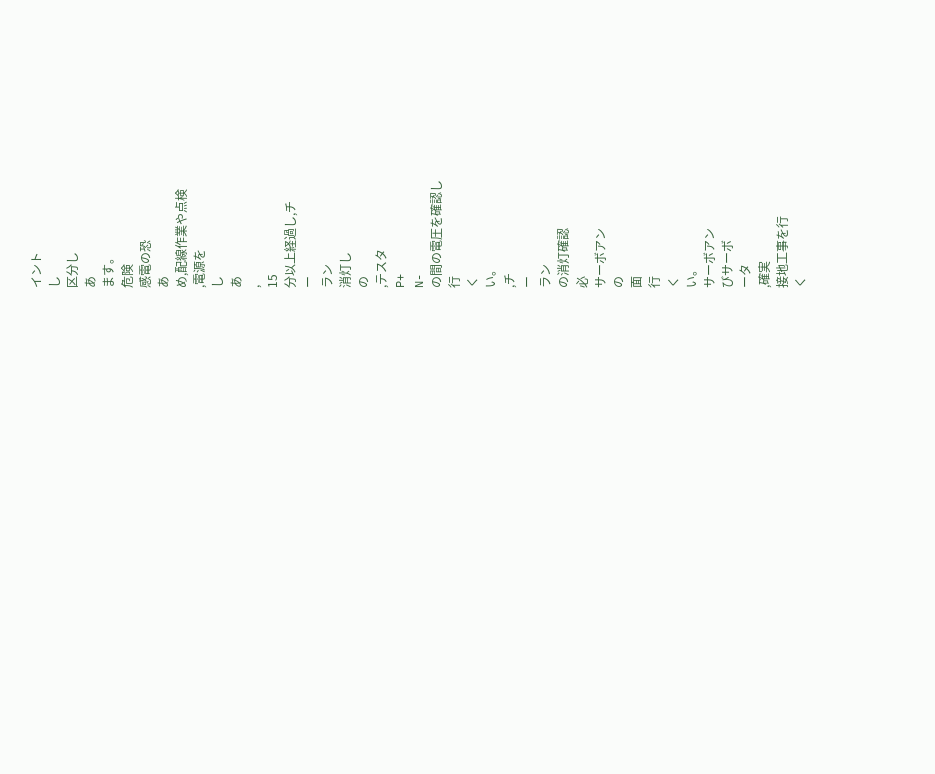イント
し
区分し
あ
ます。
危険
感電の恐
あ
め,配線作業や点検
,電源を
し
あ
,
15
分以上経過し,チ
ー
ラン
消灯し
の
,テスタ
P+
N-
の間の電圧を確認し
行
く
い。
,チ
ー
ラン
の消灯確認
必
サーボアン
の
面
行
く
い。
サーボアン
びサーボ
ータ
,確実
接地工事を行
く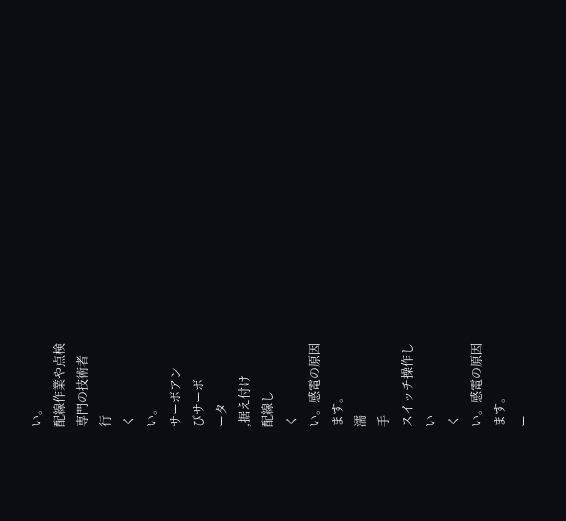い。
配線作業や点検
専門の技術者
行
く
い。
サーボアン
びサーボ
ータ
,据え付け
配線し
く
い。感電の原因
ます。
濡
手
スイッチ操作し
い
く
い。感電の原因
ます。
ー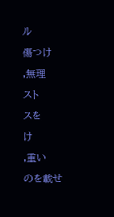ル
傷つけ
,無理
スト
スを
け
,重い
のを載せ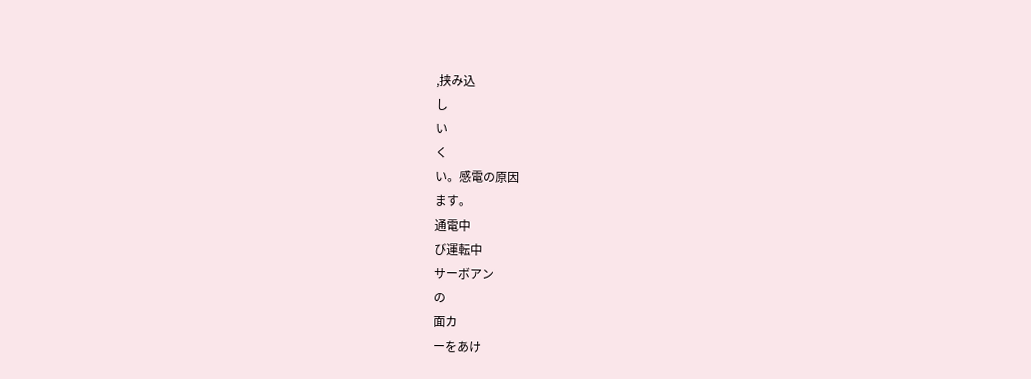,挟み込
し
い
く
い。感電の原因
ます。
通電中
び運転中
サーボアン
の
面カ
ーをあけ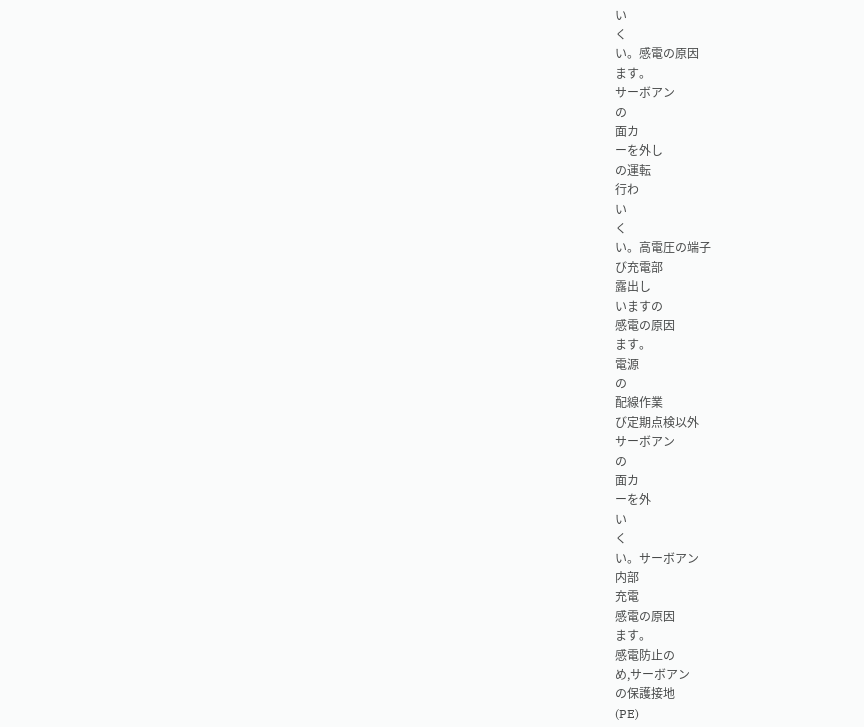い
く
い。感電の原因
ます。
サーボアン
の
面カ
ーを外し
の運転
行わ
い
く
い。高電圧の端子
び充電部
露出し
いますの
感電の原因
ます。
電源
の
配線作業
び定期点検以外
サーボアン
の
面カ
ーを外
い
く
い。サーボアン
内部
充電
感電の原因
ます。
感電防止の
め,サーボアン
の保護接地
(PE)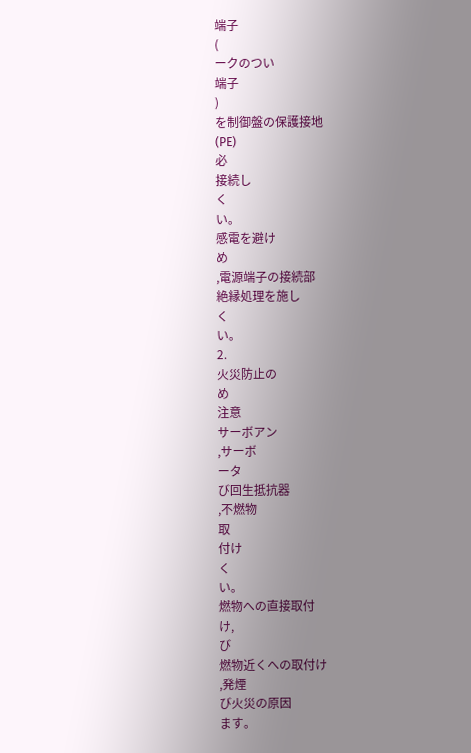端子
(
ークのつい
端子
)
を制御盤の保護接地
(PE)
必
接続し
く
い。
感電を避け
め
,電源端子の接続部
絶縁処理を施し
く
い。
2.
火災防止の
め
注意
サーボアン
,サーボ
ータ
び回生抵抗器
,不燃物
取
付け
く
い。
燃物への直接取付
け,
び
燃物近くへの取付け
,発煙
び火災の原因
ます。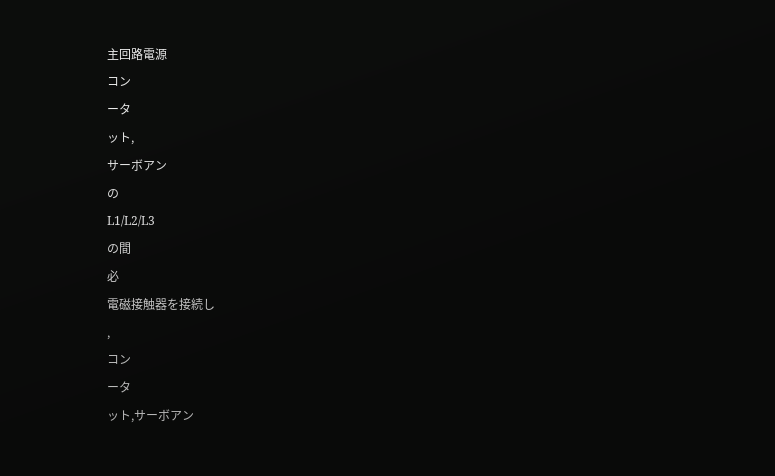主回路電源
コン
ータ
ット,
サーボアン
の
L1/L2/L3
の間
必
電磁接触器を接続し
,
コン
ータ
ット,サーボアン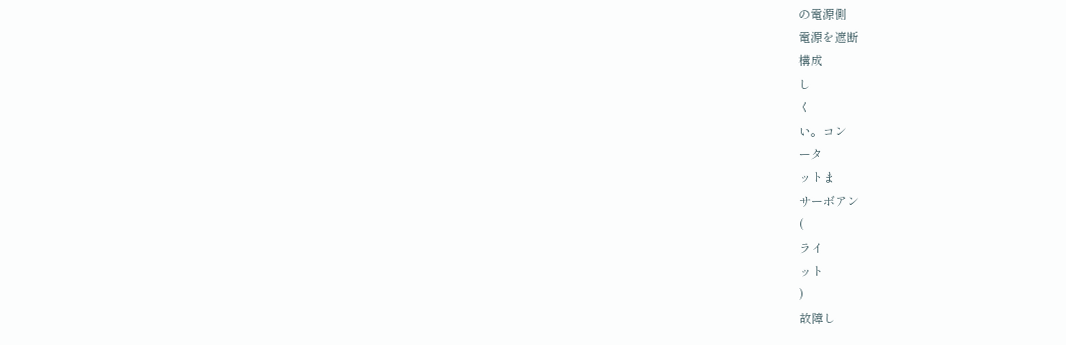の電源側
電源を遮断
構成
し
く
い。コン
ータ
ットま
サーボアン
(
ライ
ット
)
故障し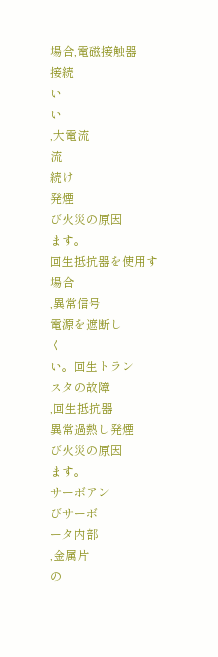場合,電磁接触器
接続
い
い
,大電流
流
続け
発煙
び火災の原因
ます。
回生抵抗器を使用す
場合
,異常信号
電源を遮断し
く
い。回生トラン
スタの故障
,回生抵抗器
異常過熱し発煙
び火災の原因
ます。
サーボアン
びサーボ
ータ内部
,金属片
の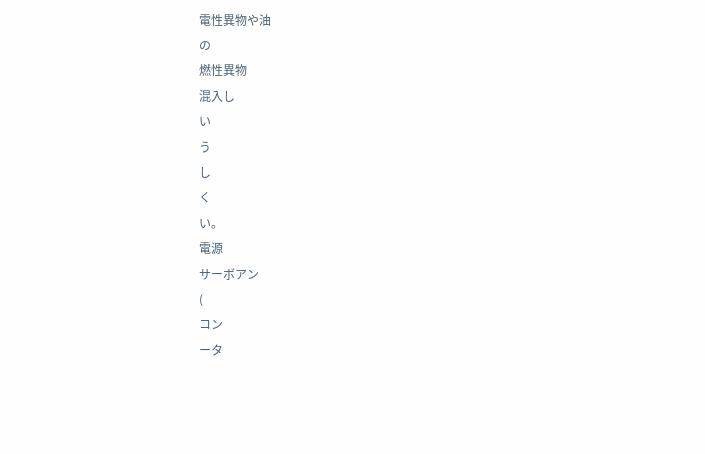電性異物や油
の
燃性異物
混入し
い
う
し
く
い。
電源
サーボアン
(
コン
ータ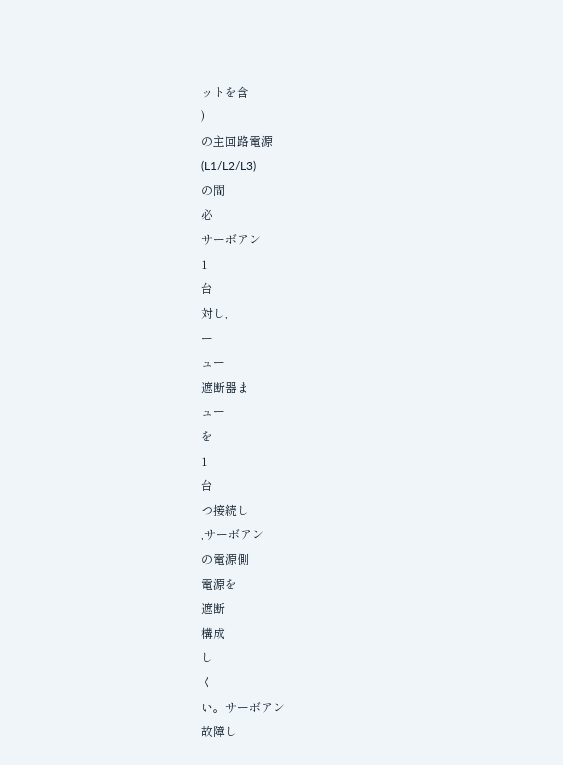ットを含
)
の主回路電源
(L1/L2/L3)
の間
必
サーボアン
1
台
対し,
ー
ュー
遮断器ま
ュー
を
1
台
つ接続し
,サーボアン
の電源側
電源を
遮断
構成
し
く
い。サーボアン
故障し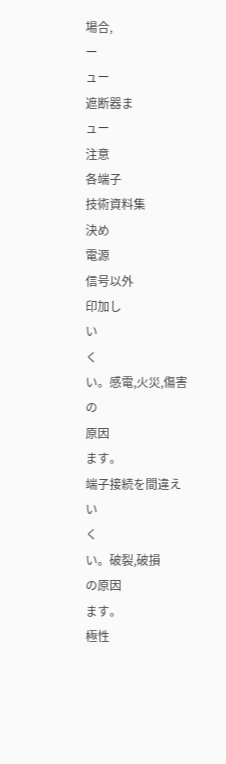場合,
ー
ュー
遮断器ま
ュー
注意
各端子
技術資料集
決め
電源
信号以外
印加し
い
く
い。感電,火災,傷害
の
原因
ます。
端子接続を間違え
い
く
い。破裂,破損
の原因
ます。
極性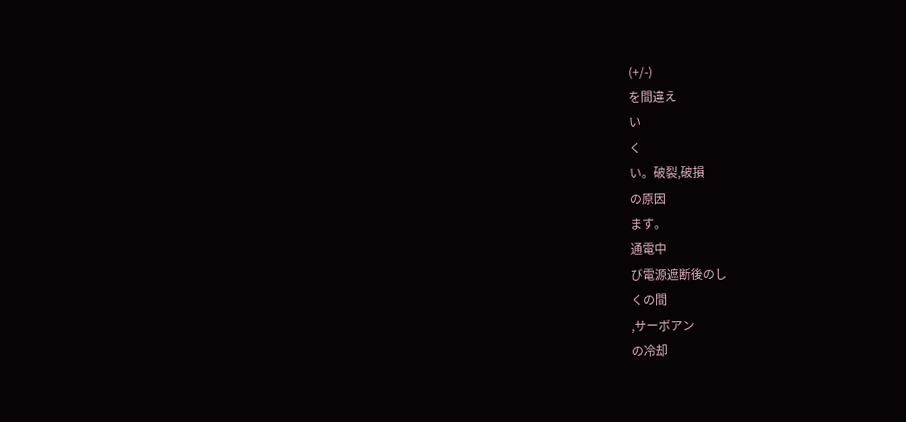(+/-)
を間違え
い
く
い。破裂,破損
の原因
ます。
通電中
び電源遮断後のし
くの間
,サーボアン
の冷却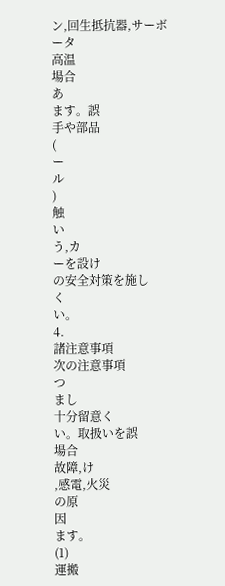ン,回生抵抗器,サーボ
ータ
高温
場合
あ
ます。誤
手や部品
(
ー
ル
)
触
い
う,カ
ーを設け
の安全対策を施し
く
い。
4.
諸注意事項
次の注意事項
つ
まし
十分留意く
い。取扱いを誤
場合
故障,け
,感電,火災
の原
因
ます。
(1)
運搬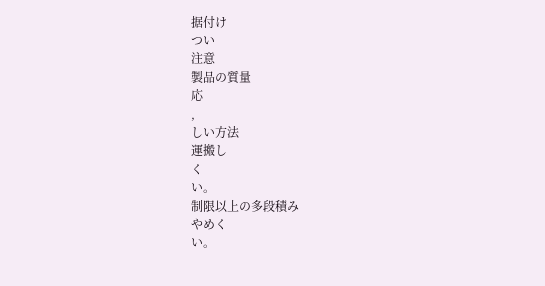据付け
つい
注意
製品の質量
応
,
しい方法
運搬し
く
い。
制限以上の多段積み
やめく
い。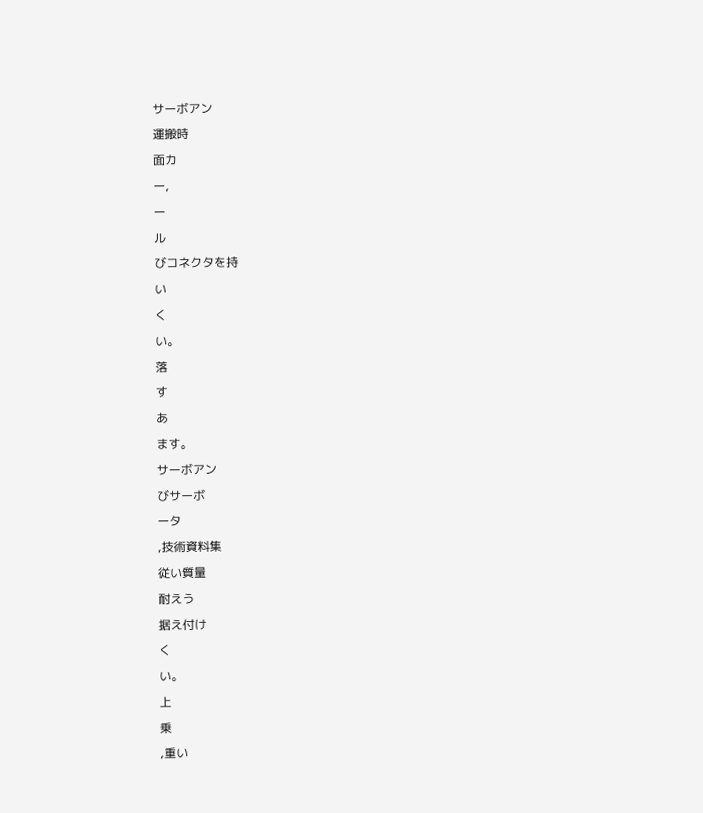サーボアン
運搬時
面カ
ー,
ー
ル
びコネクタを持
い
く
い。
落
す
あ
ます。
サーボアン
びサーボ
ータ
,技術資料集
従い質量
耐えう
据え付け
く
い。
上
乗
,重い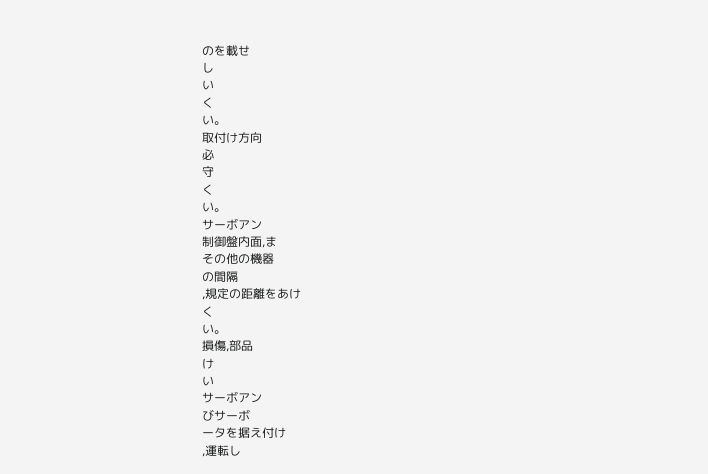のを載せ
し
い
く
い。
取付け方向
必
守
く
い。
サーボアン
制御盤内面,ま
その他の機器
の間隔
,規定の距離をあけ
く
い。
損傷,部品
け
い
サーボアン
びサーボ
ータを据え付け
,運転し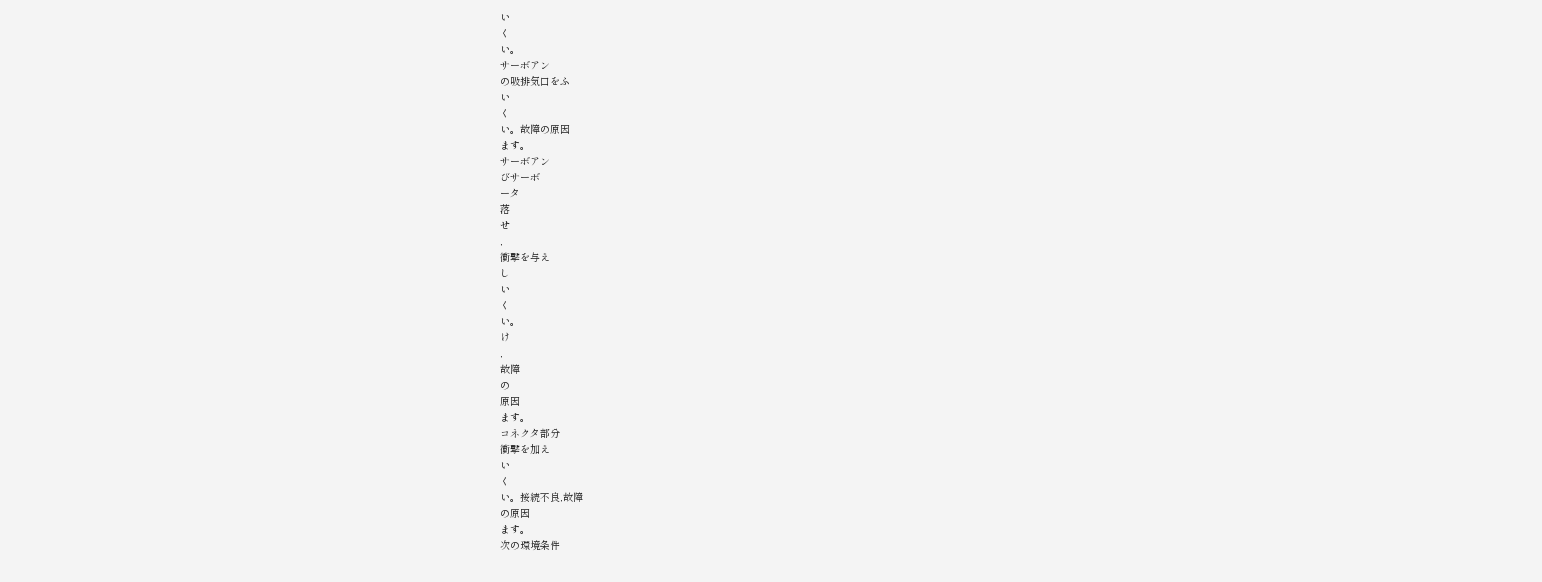い
く
い。
サーボアン
の吸排気口をふ
い
く
い。故障の原因
ます。
サーボアン
びサーボ
ータ
落
せ
,
衝撃を与え
し
い
く
い。
け
,
故障
の
原因
ます。
コネクタ部分
衝撃を加え
い
く
い。接続不良,故障
の原因
ます。
次の環境条件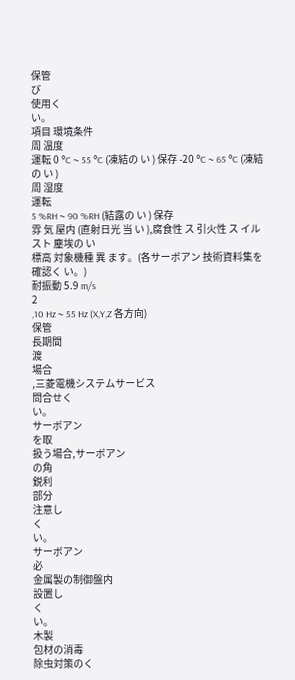保管
び
使用く
い。
項目 環境条件
周 温度
運転 0 °C ~ 55 °C (凍結の い ) 保存 -20 °C ~ 65 °C (凍結の い )
周 湿度
運転
5 %RH ~ 90 %RH (結露の い ) 保存
雰 気 屋内 (直射日光 当 い ),腐食性 ス 引火性 ス イル スト 塵埃の い
標高 対象機種 異 ます。(各サーボアン 技術資料集を 確認く い。)
耐振動 5.9 m/s
2
,10 Hz ~ 55 Hz (X,Y,Z 各方向)
保管
長期間
渡
場合
,三菱電機システムサービス
問合せく
い。
サーボアン
を取
扱う場合,サーボアン
の角
鋭利
部分
注意し
く
い。
サーボアン
必
金属製の制御盤内
設置し
く
い。
木製
包材の消毒
除虫対策のく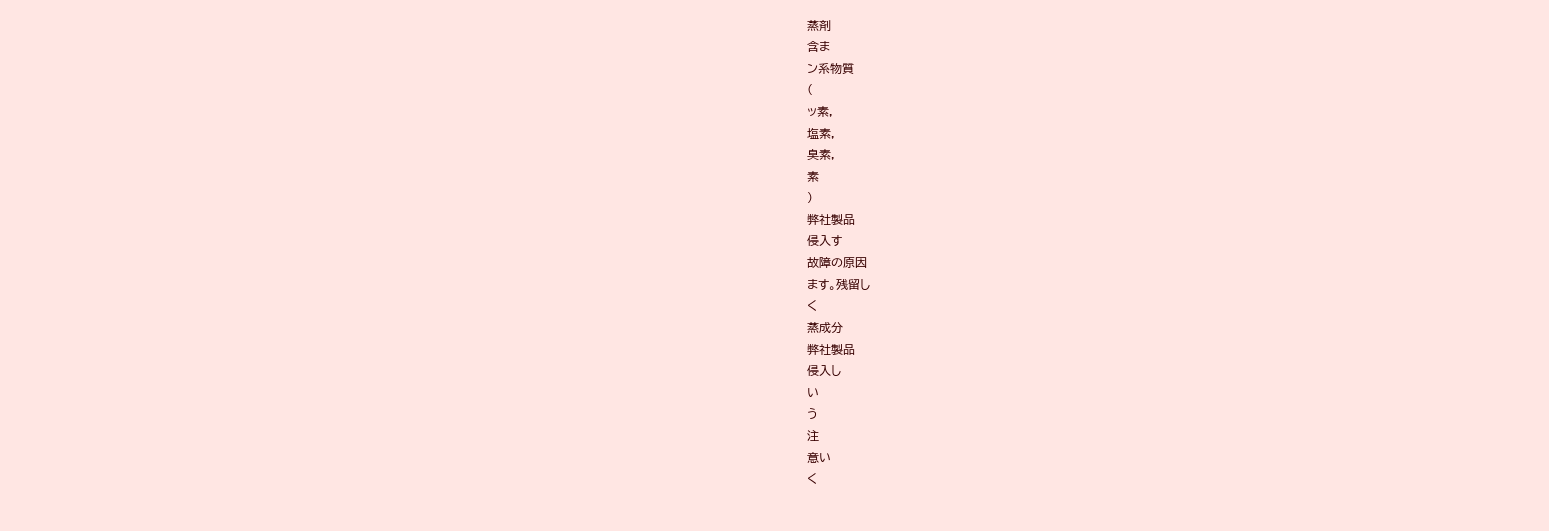蒸剤
含ま
ン系物質
(
ッ素,
塩素,
臭素,
素
)
弊社製品
侵入す
故障の原因
ます。残留し
く
蒸成分
弊社製品
侵入し
い
う
注
意い
く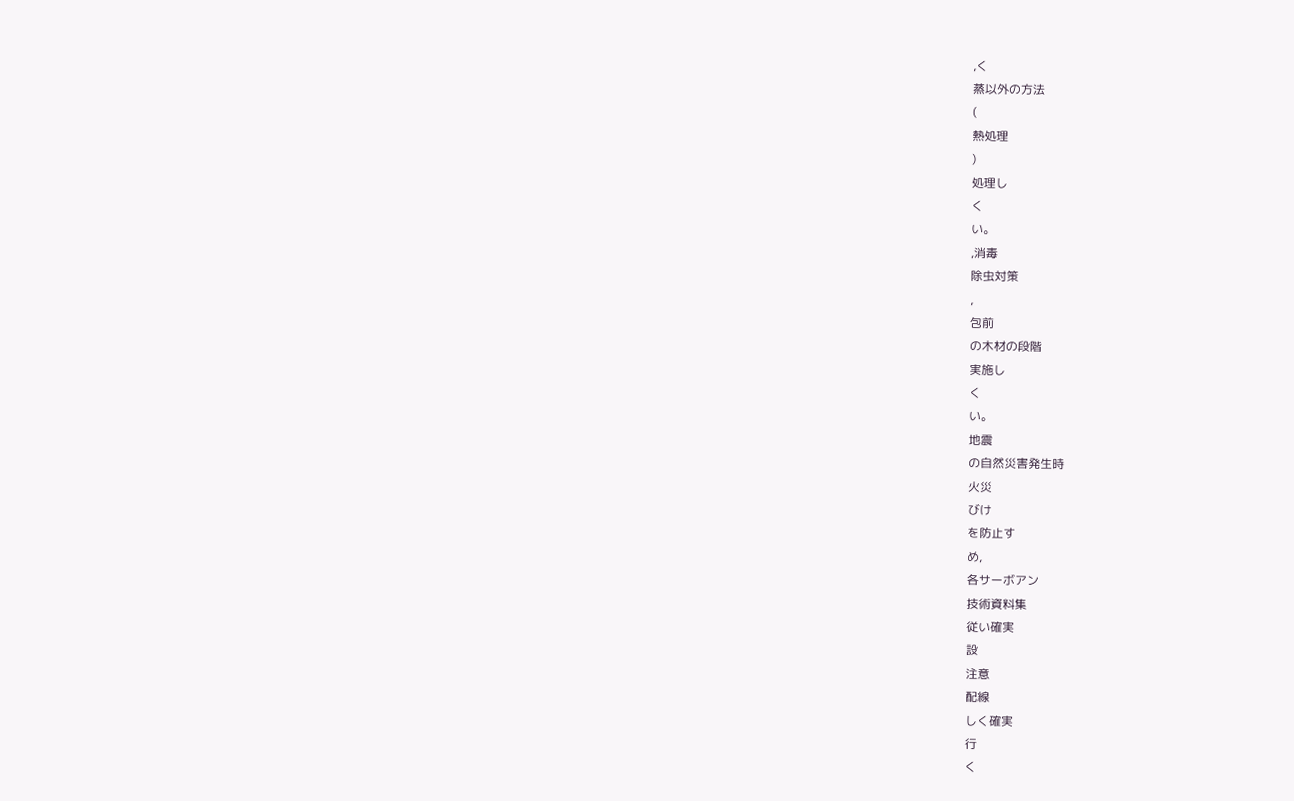,く
蒸以外の方法
(
熱処理
)
処理し
く
い。
,消毒
除虫対策
,
包前
の木材の段階
実施し
く
い。
地震
の自然災害発生時
火災
びけ
を防止す
め,
各サーボアン
技術資料集
従い確実
設
注意
配線
しく確実
行
く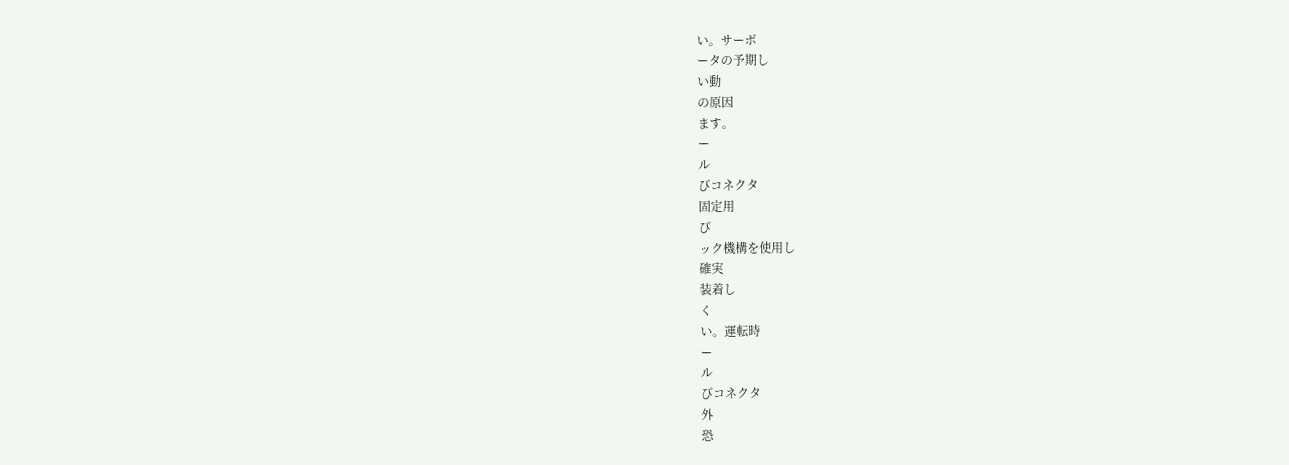い。サーボ
ータの予期し
い動
の原因
ます。
ー
ル
びコネクタ
固定用
び
ック機構を使用し
確実
装着し
く
い。運転時
ー
ル
びコネクタ
外
恐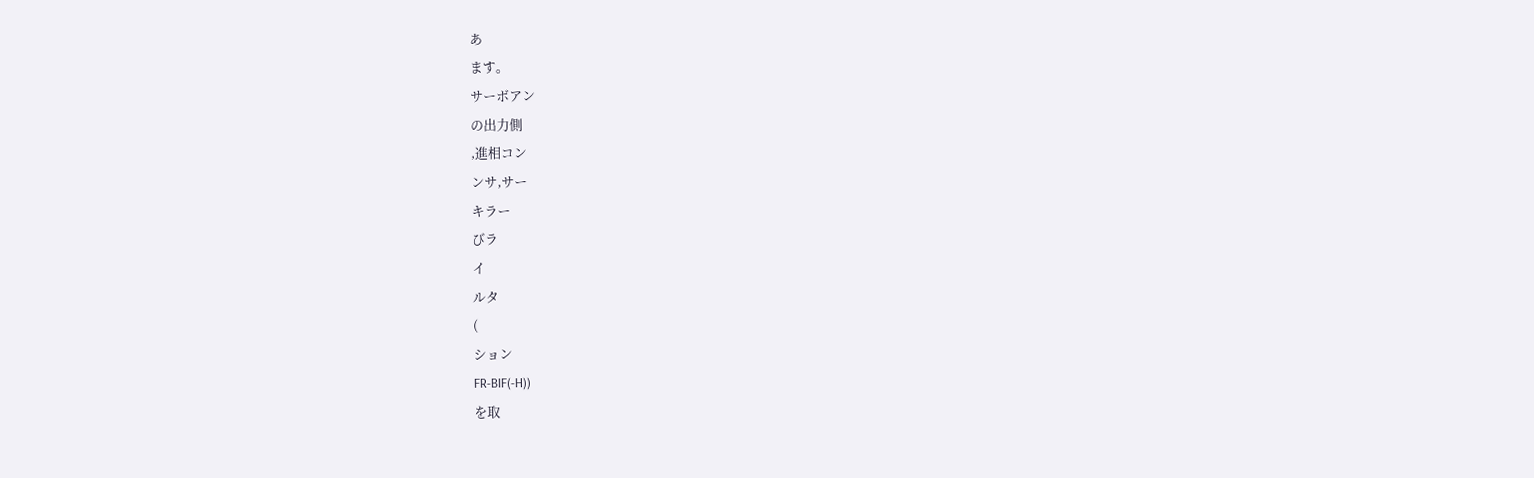あ
ます。
サーボアン
の出力側
,進相コン
ンサ,サー
キラー
びラ
イ
ルタ
(
ション
FR-BIF(-H))
を取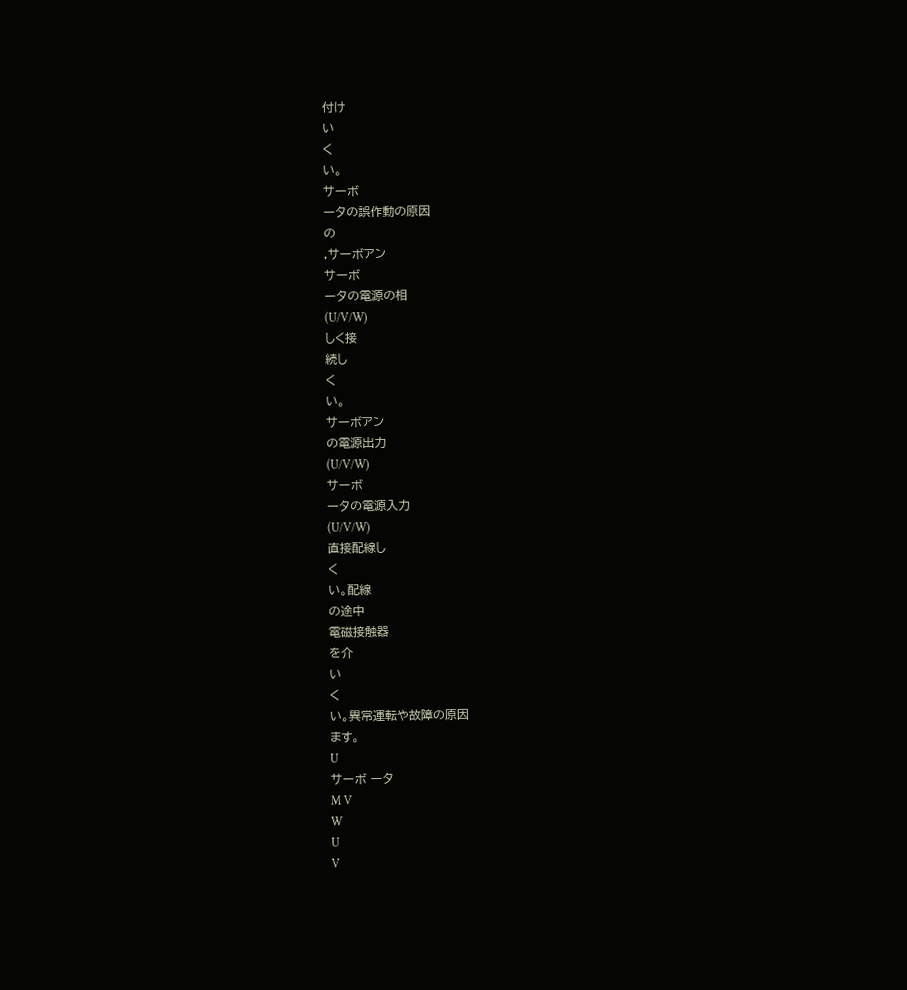付け
い
く
い。
サーボ
ータの誤作動の原因
の
,サーボアン
サーボ
ータの電源の相
(U/V/W)
しく接
続し
く
い。
サーボアン
の電源出力
(U/V/W)
サーボ
ータの電源入力
(U/V/W)
直接配線し
く
い。配線
の途中
電磁接触器
を介
い
く
い。異常運転や故障の原因
ます。
U
サーボ ータ
M V
W
U
V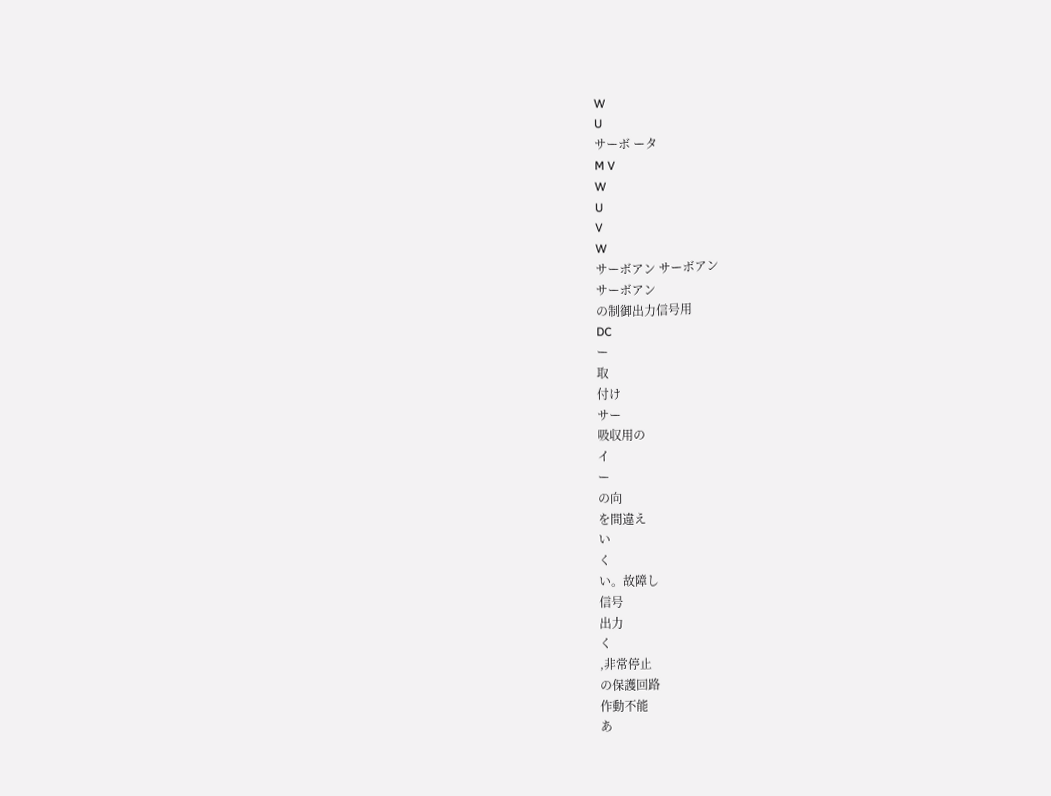W
U
サーボ ータ
M V
W
U
V
W
サーボアン サーボアン
サーボアン
の制御出力信号用
DC
ー
取
付け
サー
吸収用の
イ
ー
の向
を間違え
い
く
い。故障し
信号
出力
く
,非常停止
の保護回路
作動不能
あ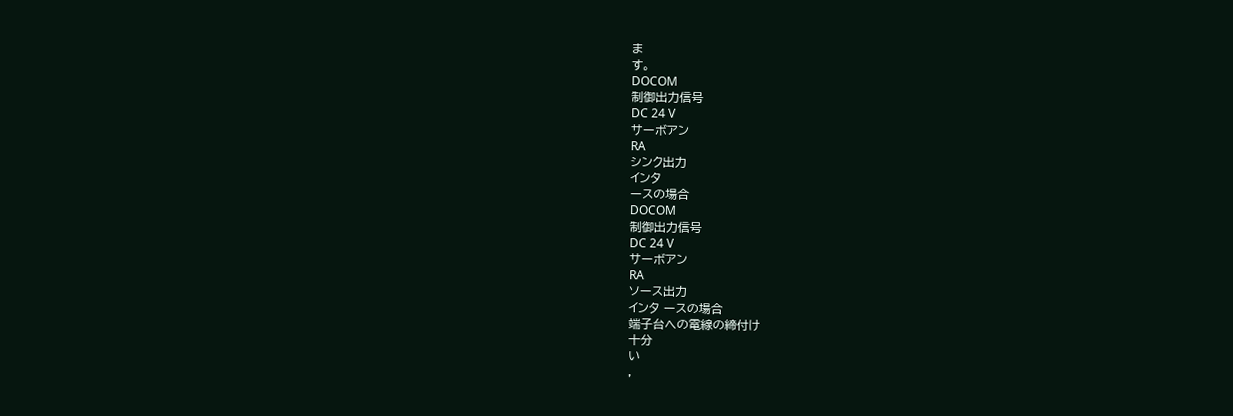ま
す。
DOCOM
制御出力信号
DC 24 V
サーボアン
RA
シンク出力
インタ
ースの場合
DOCOM
制御出力信号
DC 24 V
サーボアン
RA
ソース出力
インタ ースの場合
端子台への電線の締付け
十分
い
,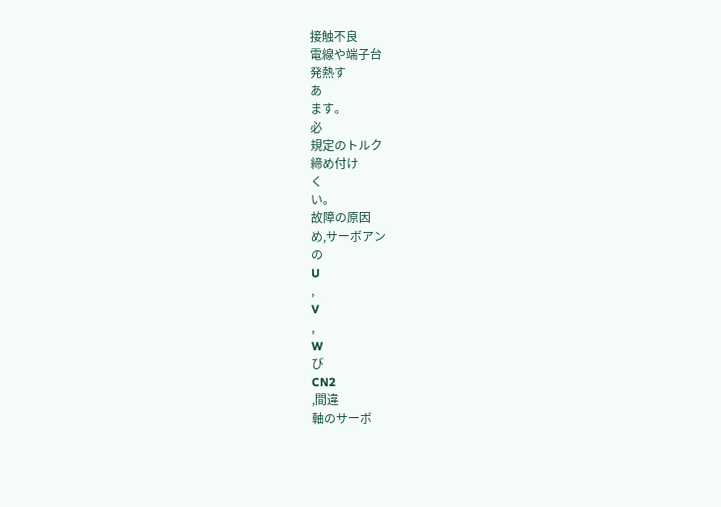接触不良
電線や端子台
発熱す
あ
ます。
必
規定のトルク
締め付け
く
い。
故障の原因
め,サーボアン
の
U
,
V
,
W
び
CN2
,間違
軸のサーボ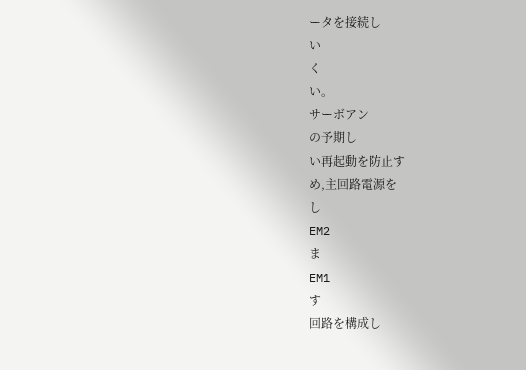ータを接続し
い
く
い。
サーボアン
の予期し
い再起動を防止す
め,主回路電源を
し
EM2
ま
EM1
す
回路を構成し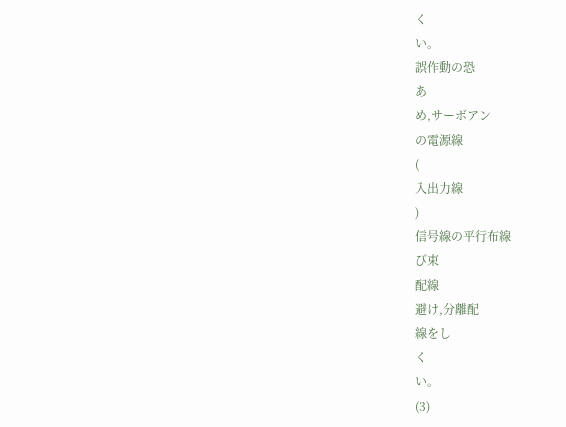く
い。
誤作動の恐
あ
め,サーボアン
の電源線
(
入出力線
)
信号線の平行布線
び束
配線
避け,分離配
線をし
く
い。
(3)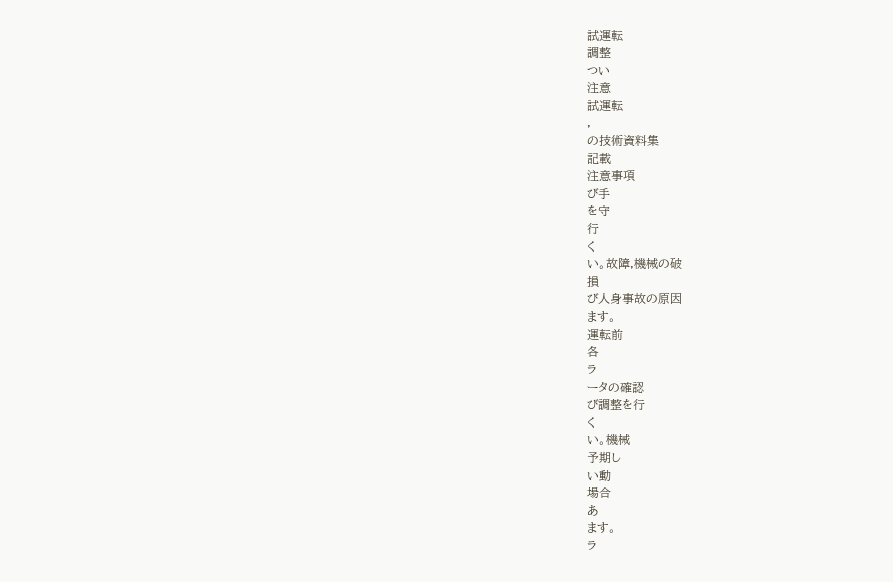試運転
調整
つい
注意
試運転
,
の技術資料集
記載
注意事項
び手
を守
行
く
い。故障,機械の破
損
び人身事故の原因
ます。
運転前
各
ラ
ータの確認
び調整を行
く
い。機械
予期し
い動
場合
あ
ます。
ラ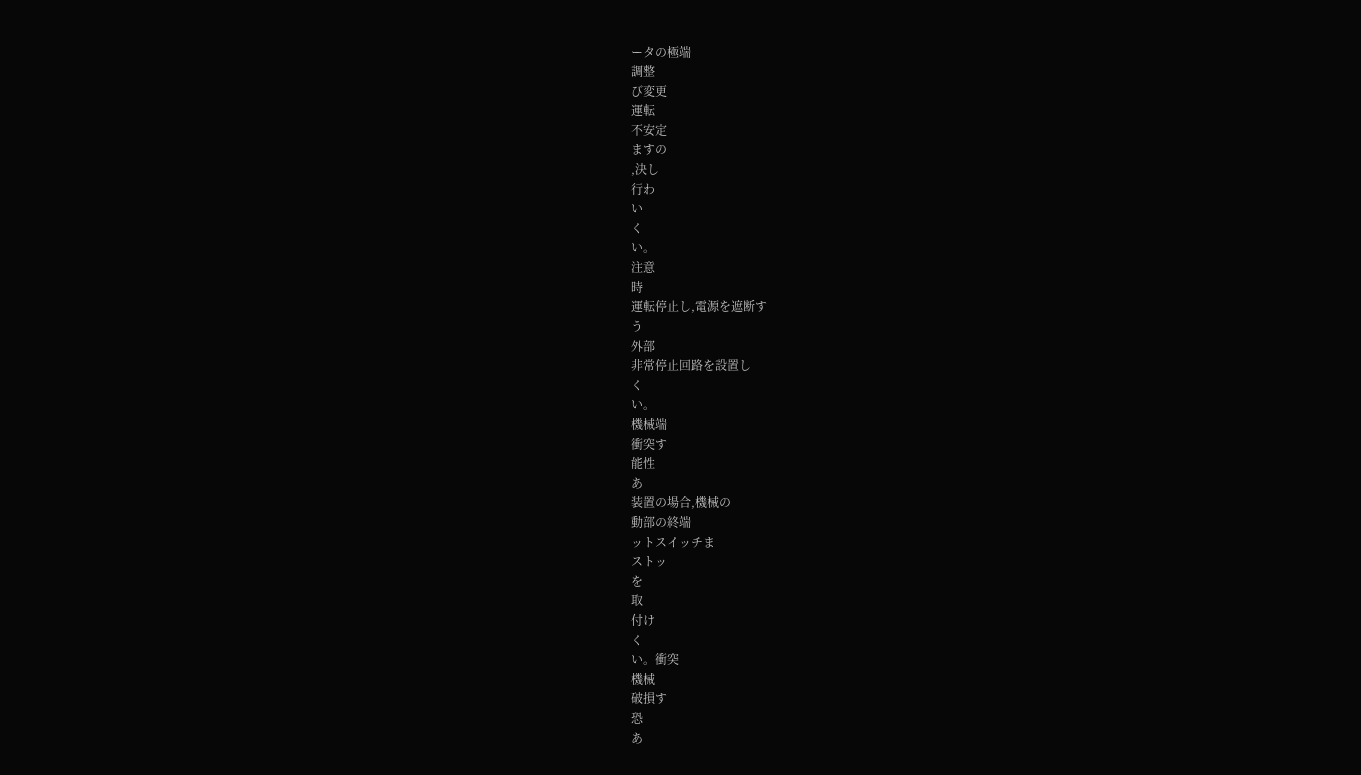ータの極端
調整
び変更
運転
不安定
ますの
,決し
行わ
い
く
い。
注意
時
運転停止し,電源を遮断す
う
外部
非常停止回路を設置し
く
い。
機械端
衝突す
能性
あ
装置の場合,機械の
動部の終端
ットスイッチま
ストッ
を
取
付け
く
い。衝突
機械
破損す
恐
あ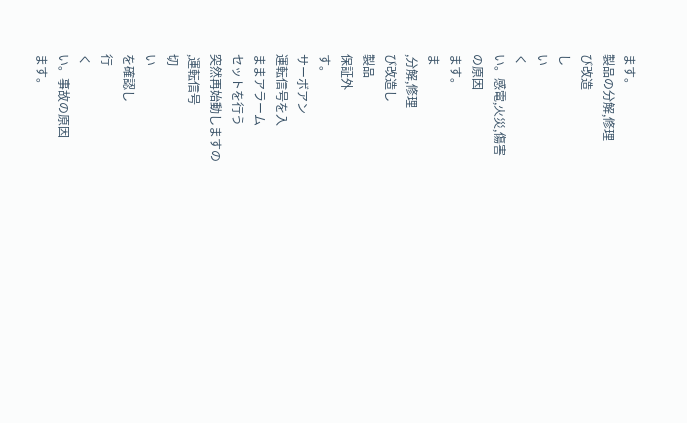ます。
製品の分解,修理
び改造
し
い
く
い。感電,火災,傷害
の原因
ます。
ま
,分解,修理
び改造し
製品
保証外
す。
サーボアン
運転信号を入
ままアラーム
セットを行う
突然再始動しますの
,運転信号
切
い
を確認し
行
く
い。事故の原因
ます。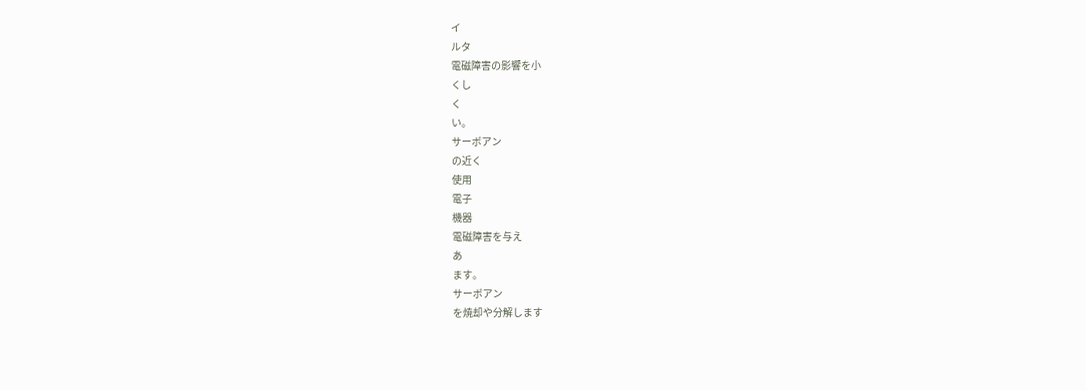イ
ルタ
電磁障害の影響を小
くし
く
い。
サーボアン
の近く
使用
電子
機器
電磁障害を与え
あ
ます。
サーボアン
を焼却や分解します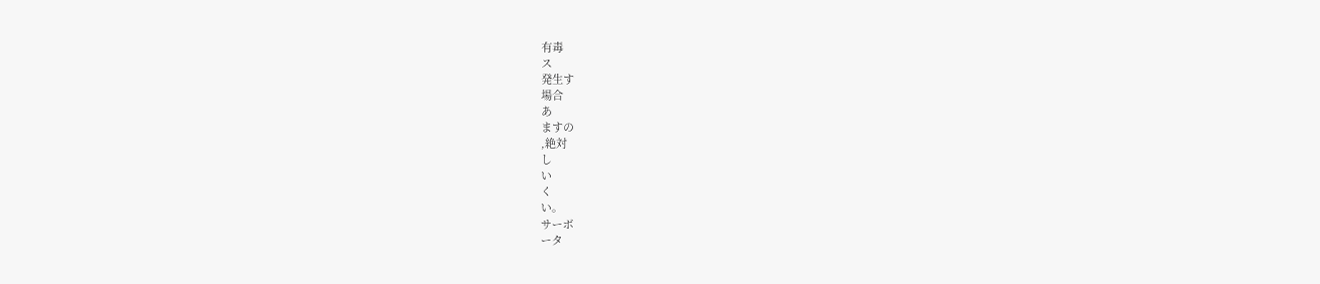有毒
ス
発生す
場合
あ
ますの
,絶対
し
い
く
い。
サーボ
ータ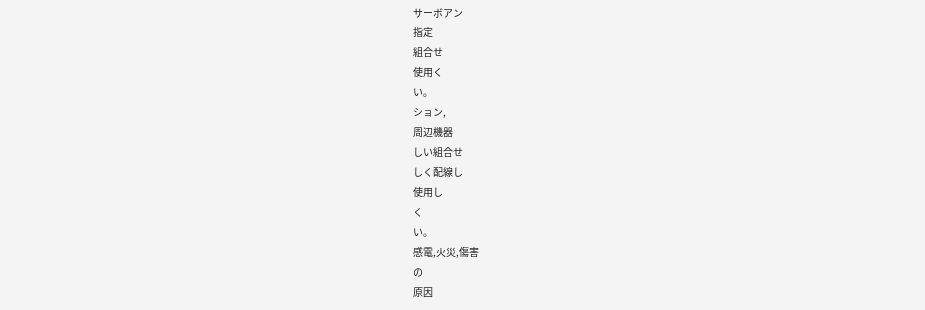サーボアン
指定
組合せ
使用く
い。
ション,
周辺機器
しい組合せ
しく配線し
使用し
く
い。
感電,火災,傷害
の
原因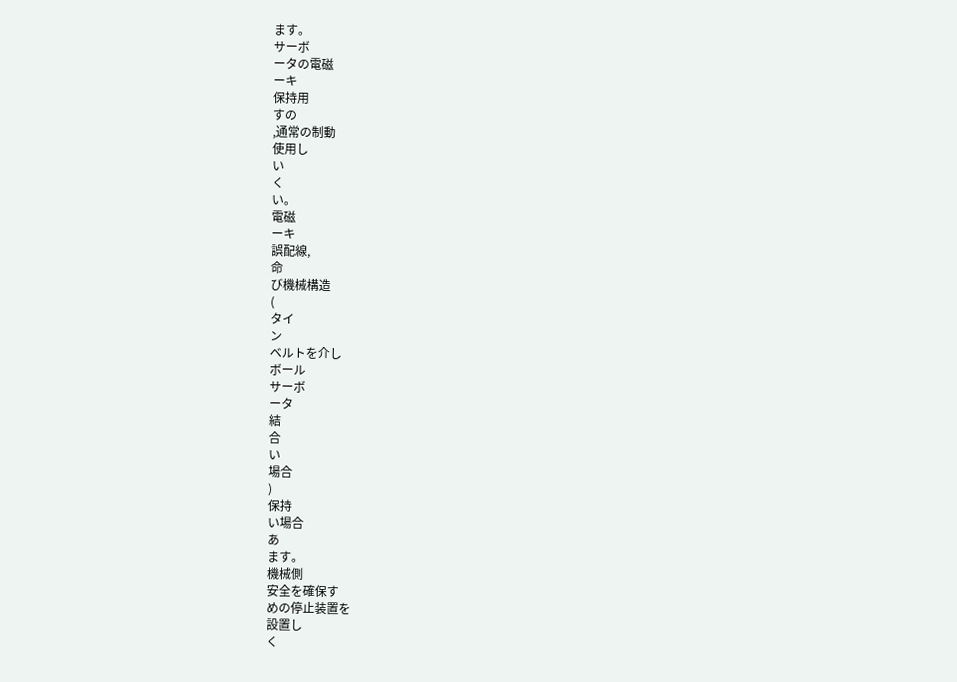ます。
サーボ
ータの電磁
ーキ
保持用
すの
,通常の制動
使用し
い
く
い。
電磁
ーキ
誤配線,
命
び機械構造
(
タイ
ン
ベルトを介し
ボール
サーボ
ータ
結
合
い
場合
)
保持
い場合
あ
ます。
機械側
安全を確保す
めの停止装置を
設置し
く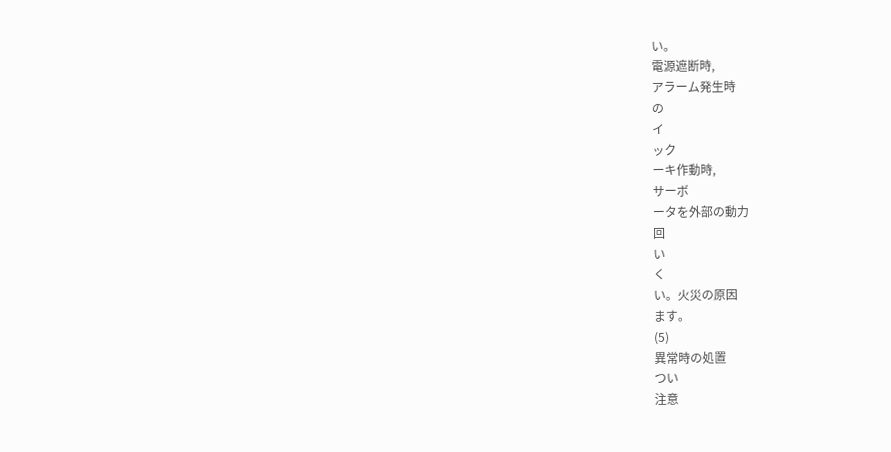い。
電源遮断時,
アラーム発生時
の
イ
ック
ーキ作動時,
サーボ
ータを外部の動力
回
い
く
い。火災の原因
ます。
(5)
異常時の処置
つい
注意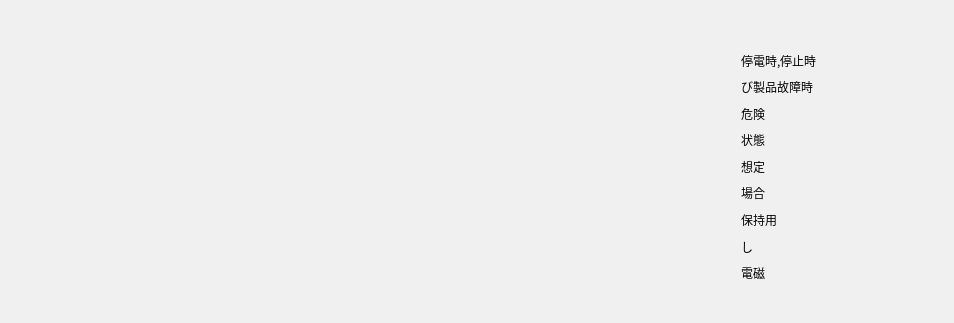停電時,停止時
び製品故障時
危険
状態
想定
場合
保持用
し
電磁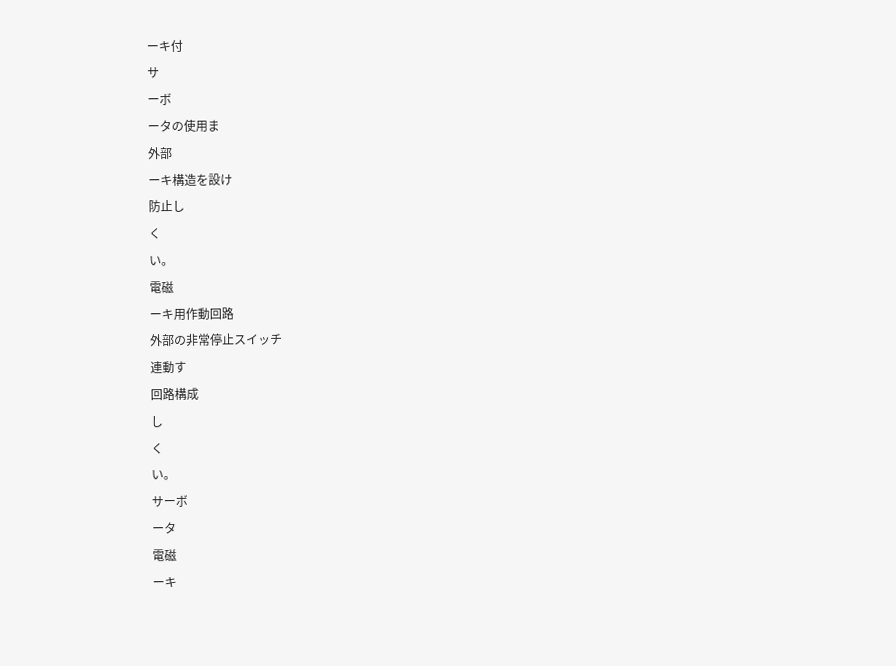ーキ付
サ
ーボ
ータの使用ま
外部
ーキ構造を設け
防止し
く
い。
電磁
ーキ用作動回路
外部の非常停止スイッチ
連動す
回路構成
し
く
い。
サーボ
ータ
電磁
ーキ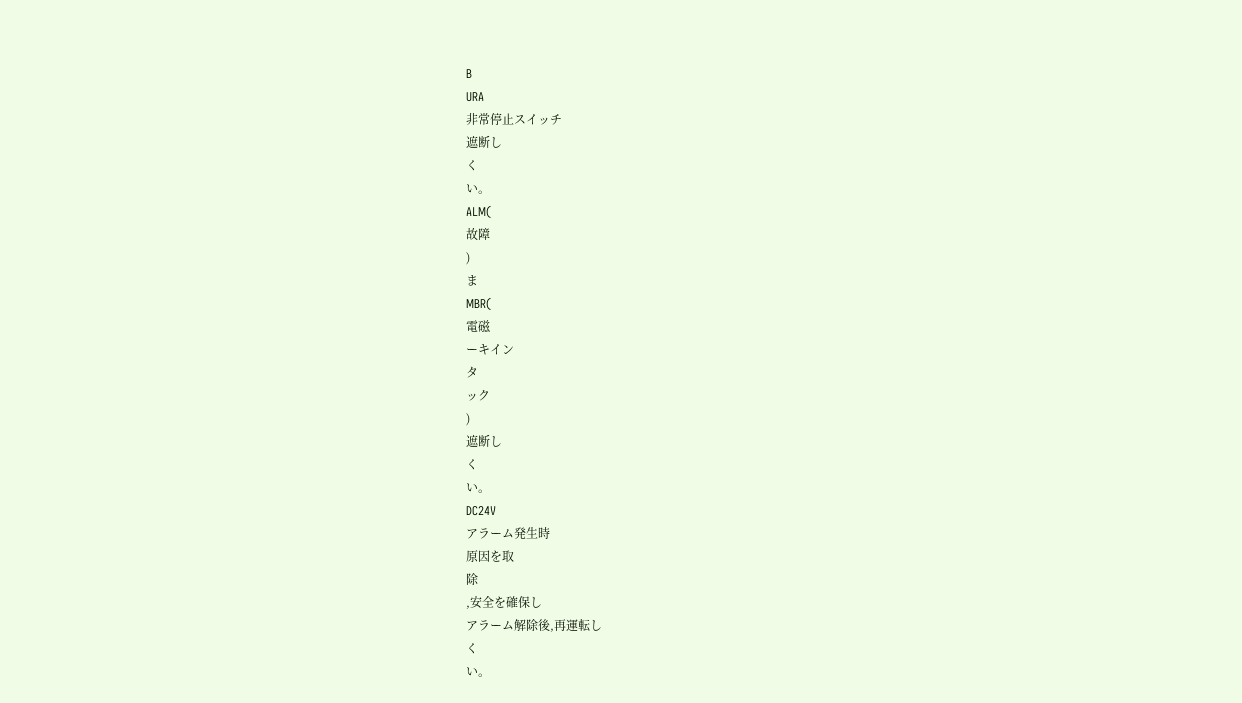B
URA
非常停止スイッチ
遮断し
く
い。
ALM(
故障
)
ま
MBR(
電磁
ーキイン
タ
ック
)
遮断し
く
い。
DC24V
アラーム発生時
原因を取
除
,安全を確保し
アラーム解除後,再運転し
く
い。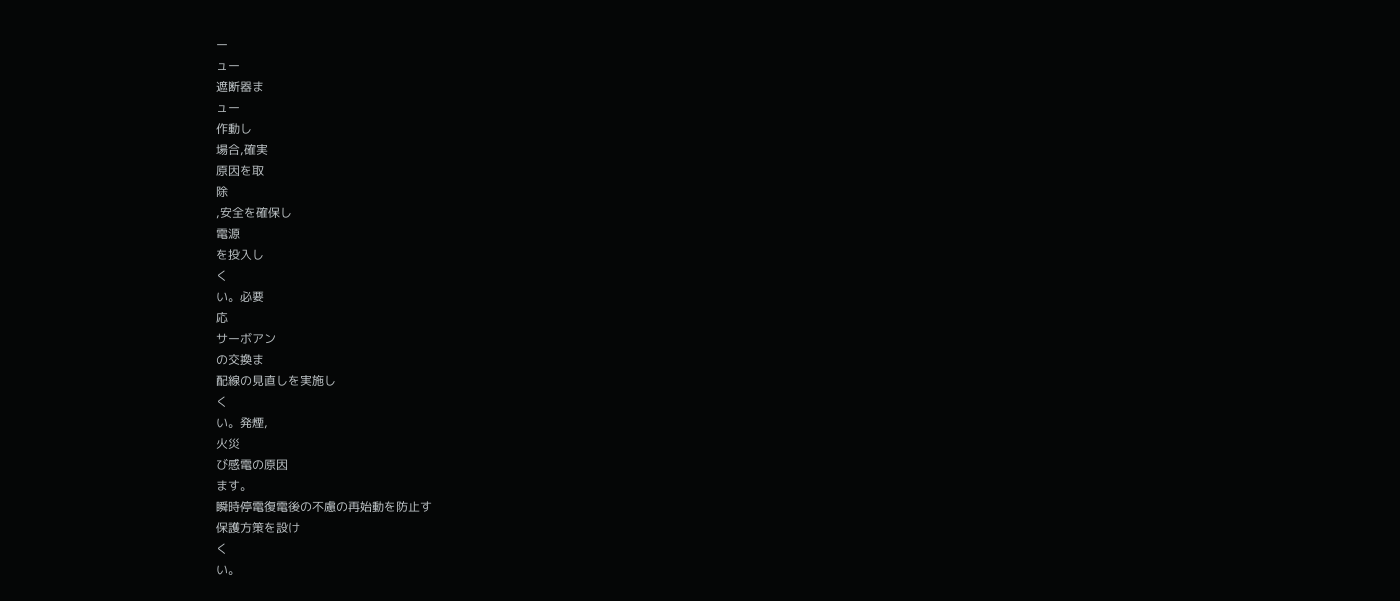ー
ュー
遮断器ま
ュー
作動し
場合,確実
原因を取
除
,安全を確保し
電源
を投入し
く
い。必要
応
サーボアン
の交換ま
配線の見直しを実施し
く
い。発煙,
火災
び感電の原因
ます。
瞬時停電復電後の不慮の再始動を防止す
保護方策を設け
く
い。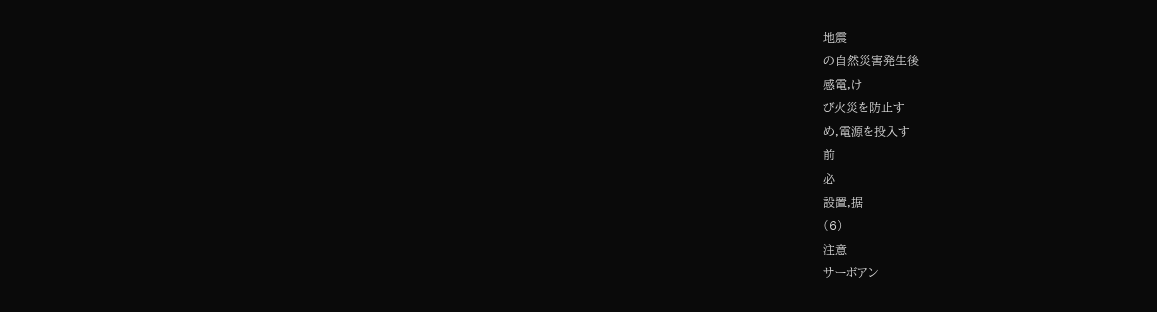地震
の自然災害発生後
感電,け
び火災を防止す
め,電源を投入す
前
必
設置,据
(6)
注意
サーボアン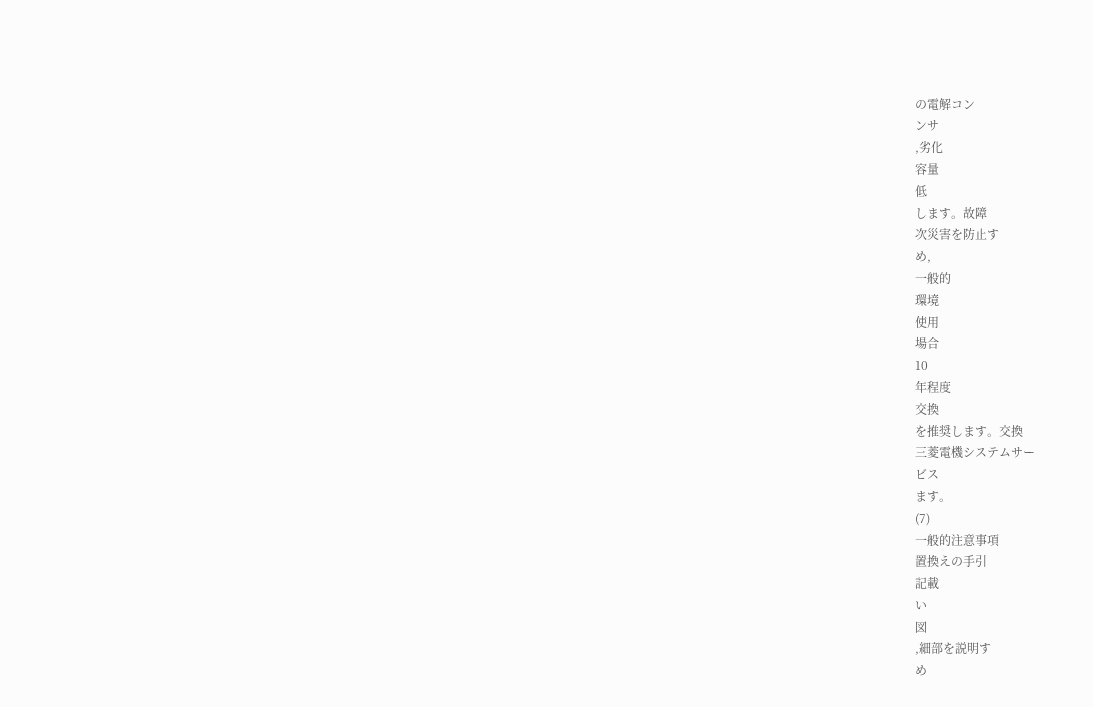の電解コン
ンサ
,劣化
容量
低
します。故障
次災害を防止す
め,
一般的
環境
使用
場合
10
年程度
交換
を推奨します。交換
三菱電機システムサー
ビス
ます。
(7)
一般的注意事項
置換えの手引
記載
い
図
,細部を説明す
め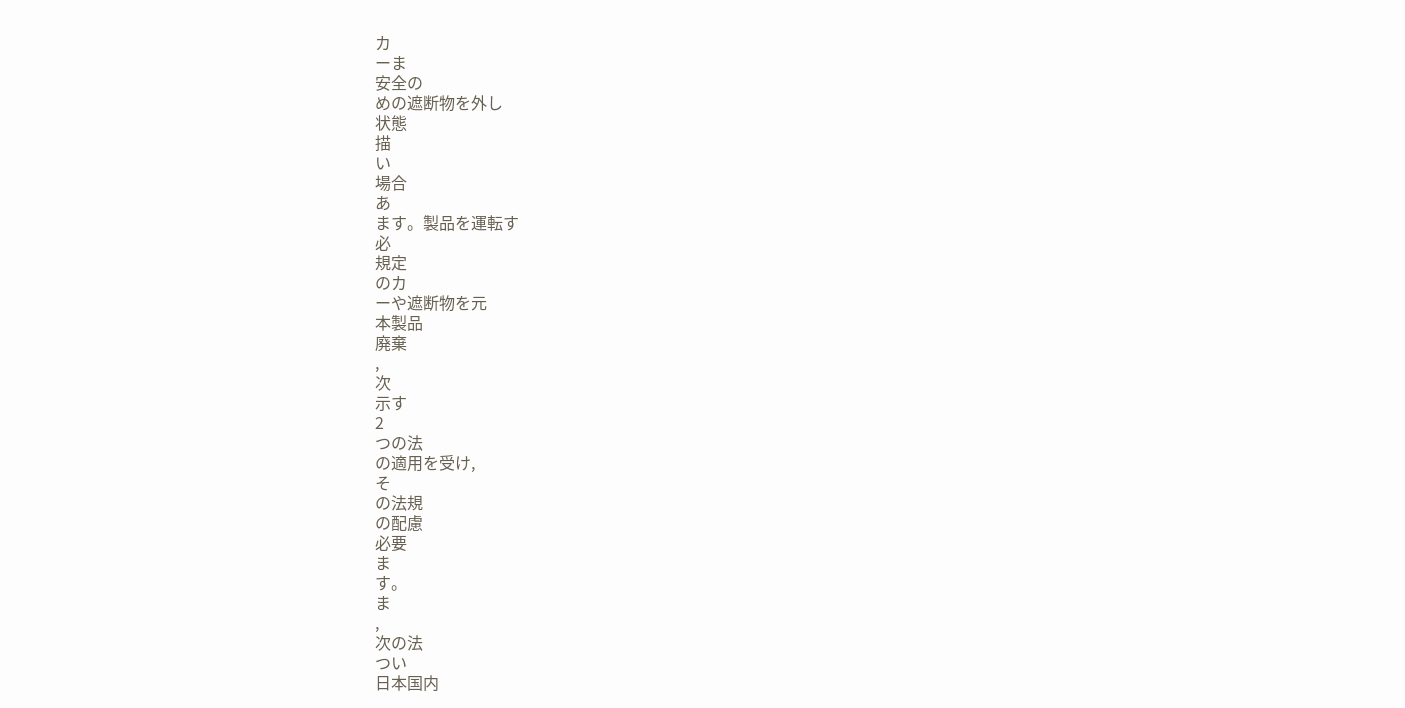カ
ーま
安全の
めの遮断物を外し
状態
描
い
場合
あ
ます。製品を運転す
必
規定
のカ
ーや遮断物を元
本製品
廃棄
,
次
示す
2
つの法
の適用を受け,
そ
の法規
の配慮
必要
ま
す。
ま
,
次の法
つい
日本国内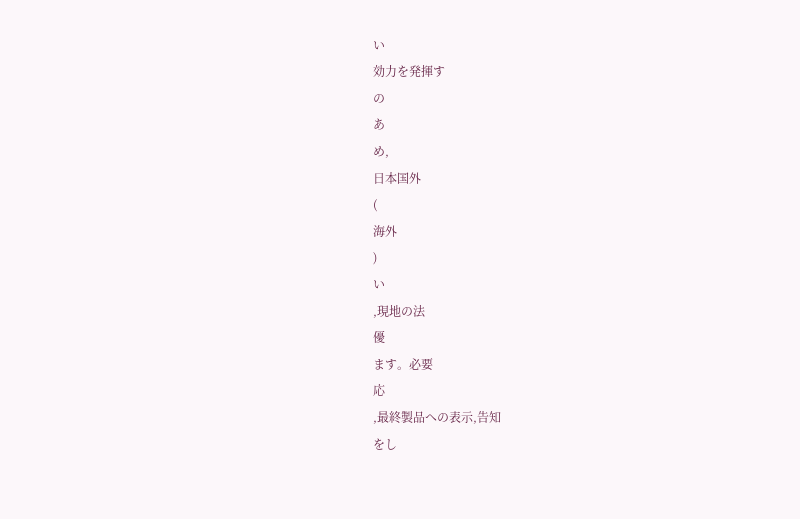い
効力を発揮す
の
あ
め,
日本国外
(
海外
)
い
,現地の法
優
ます。必要
応
,最終製品への表示,告知
をし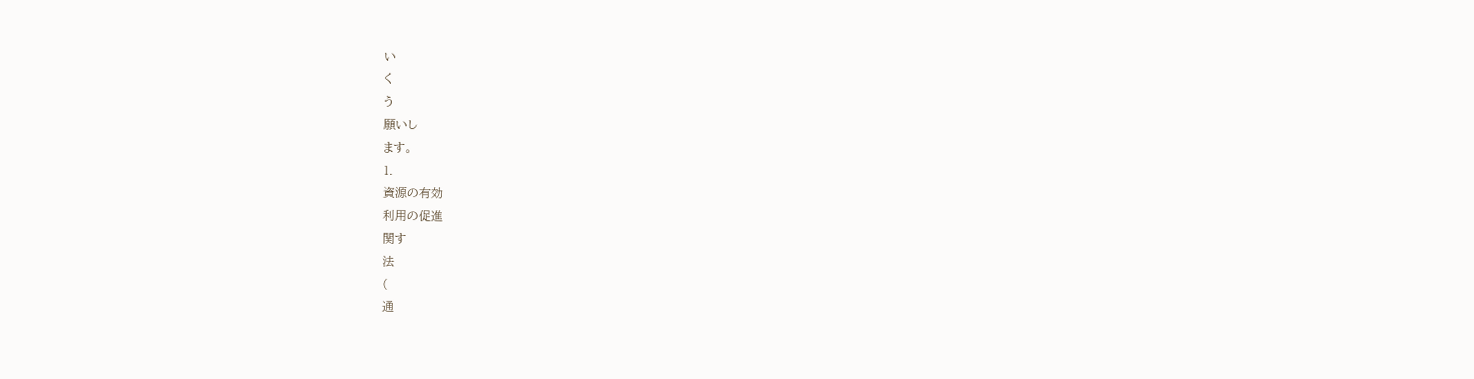い
く
う
願いし
ます。
1.
資源の有効
利用の促進
関す
法
(
通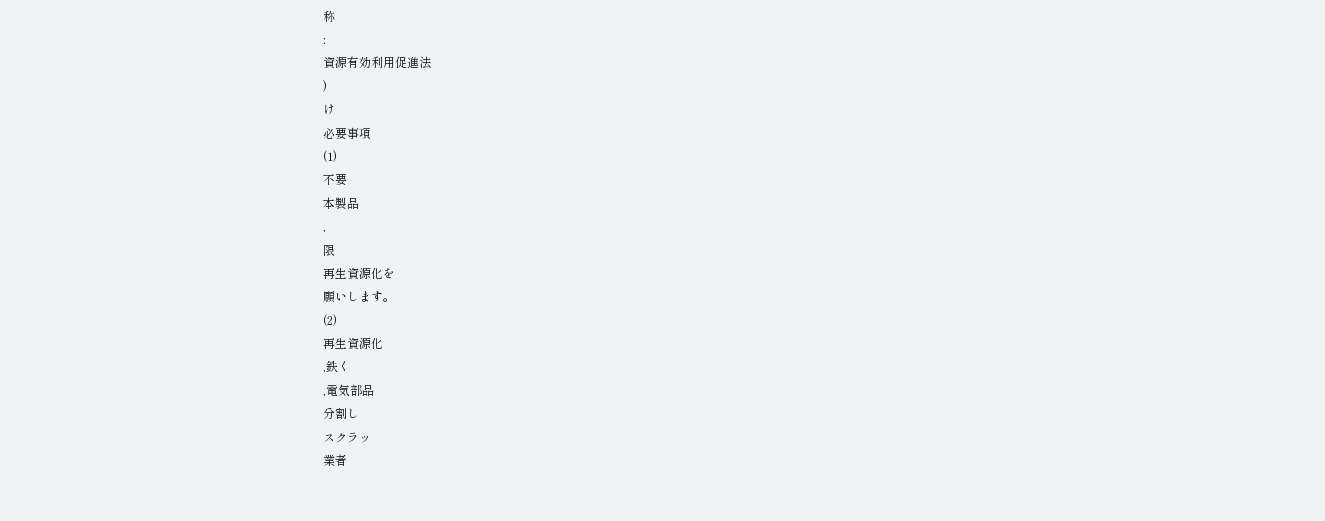称
:
資源有効利用促進法
)
け
必要事項
(1)
不要
本製品
,
限
再生資源化を
願いします。
(2)
再生資源化
,鉄く
,電気部品
分割し
スクラッ
業者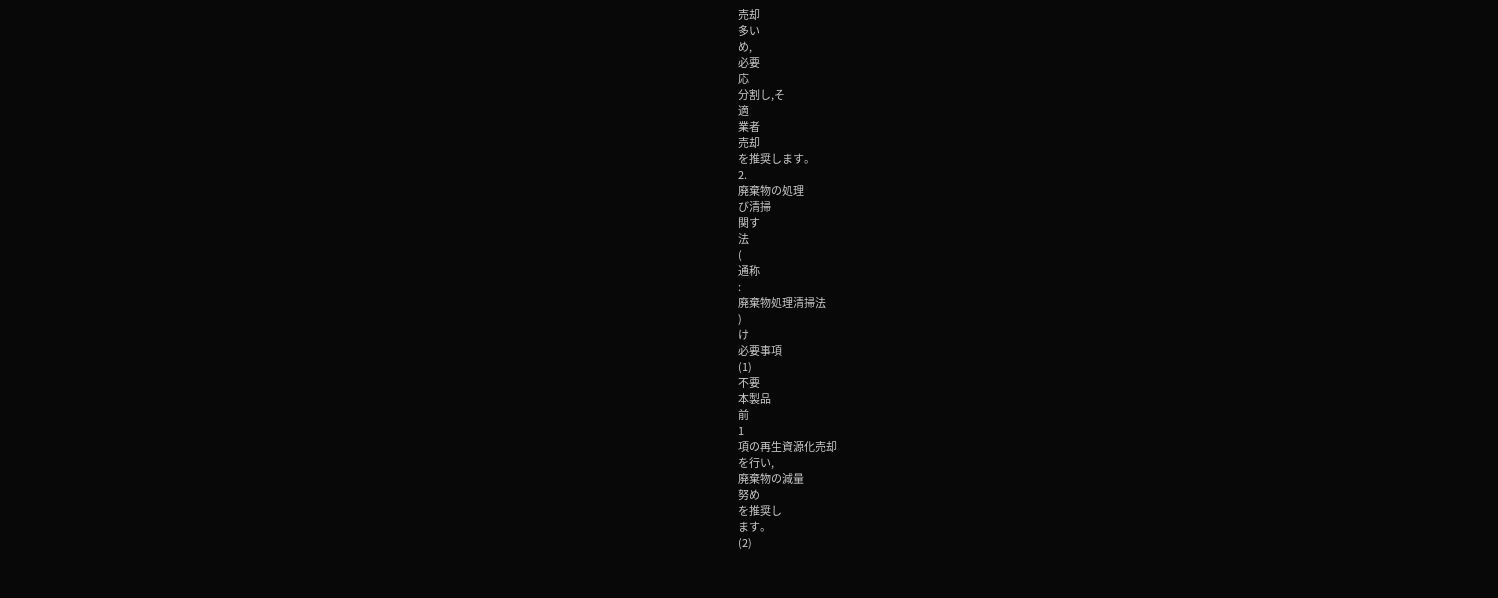売却
多い
め,
必要
応
分割し,そ
適
業者
売却
を推奨します。
2.
廃棄物の処理
び清掃
関す
法
(
通称
:
廃棄物処理清掃法
)
け
必要事項
(1)
不要
本製品
前
1
項の再生資源化売却
を行い,
廃棄物の減量
努め
を推奨し
ます。
(2)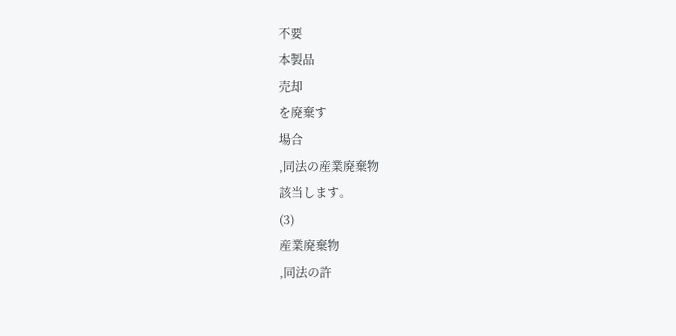不要
本製品
売却
を廃棄す
場合
,同法の産業廃棄物
該当します。
(3)
産業廃棄物
,同法の許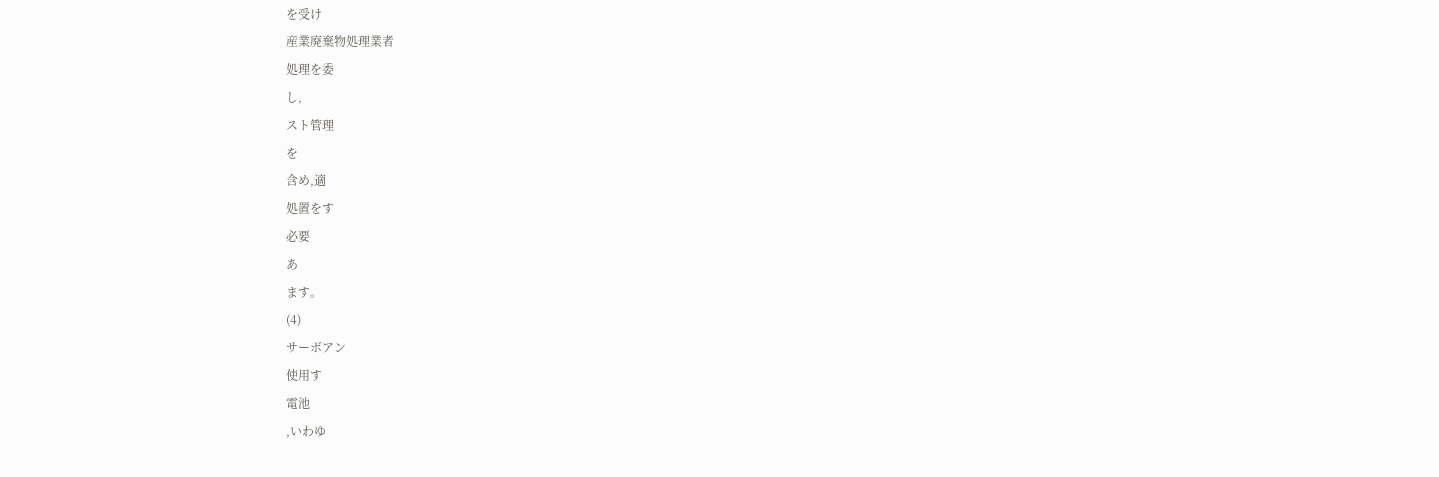を受け
産業廃棄物処理業者
処理を委
し,
スト管理
を
含め,適
処置をす
必要
あ
ます。
(4)
サーボアン
使用す
電池
,いわゆ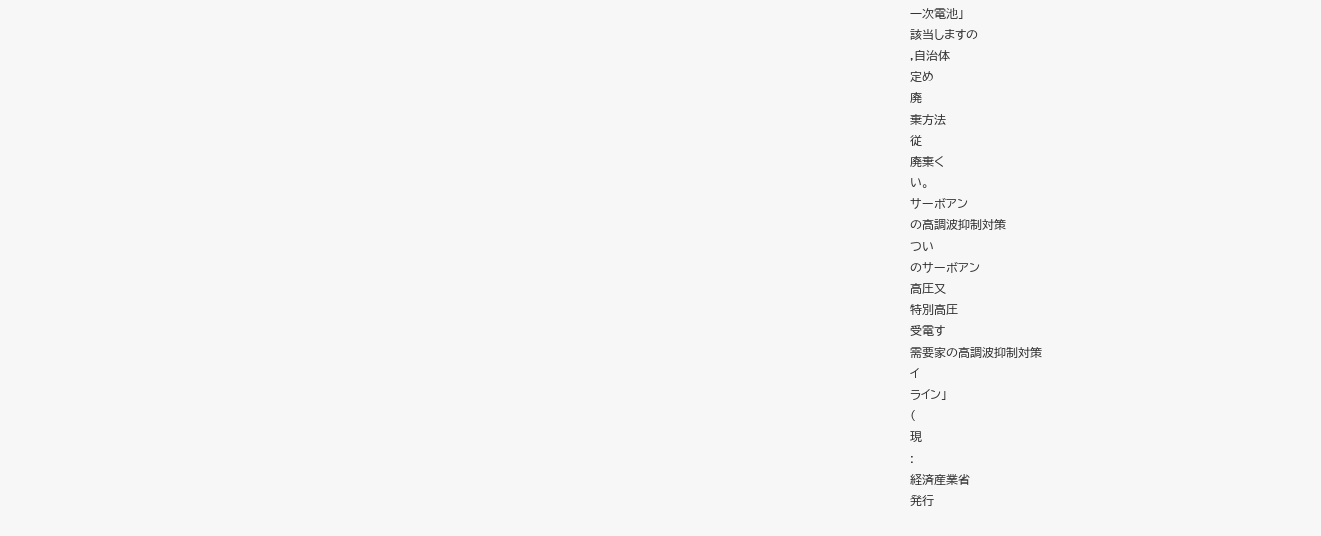一次電池」
該当しますの
,自治体
定め
廃
棄方法
従
廃棄く
い。
サーボアン
の高調波抑制対策
つい
のサーボアン
高圧又
特別高圧
受電す
需要家の高調波抑制対策
イ
ライン」
(
現
:
経済産業省
発行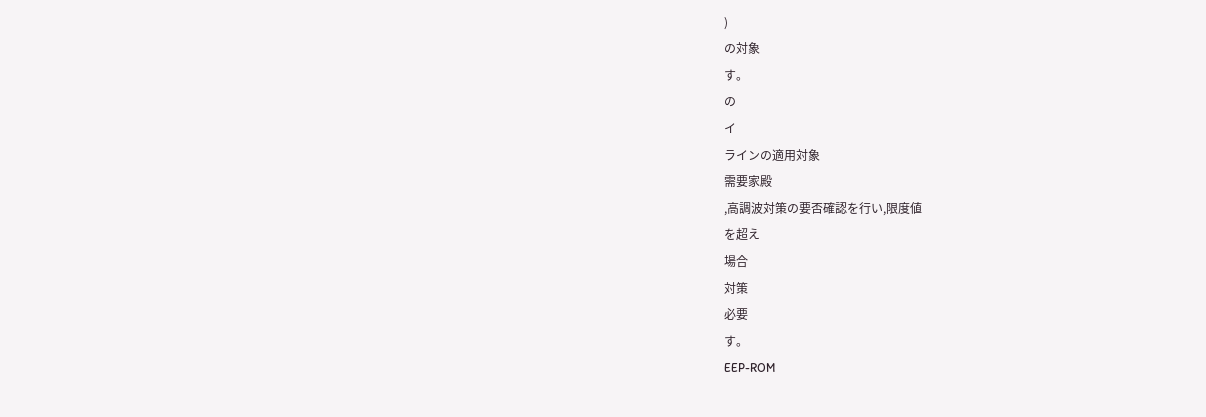)
の対象
す。
の
イ
ラインの適用対象
需要家殿
,高調波対策の要否確認を行い,限度値
を超え
場合
対策
必要
す。
EEP-ROM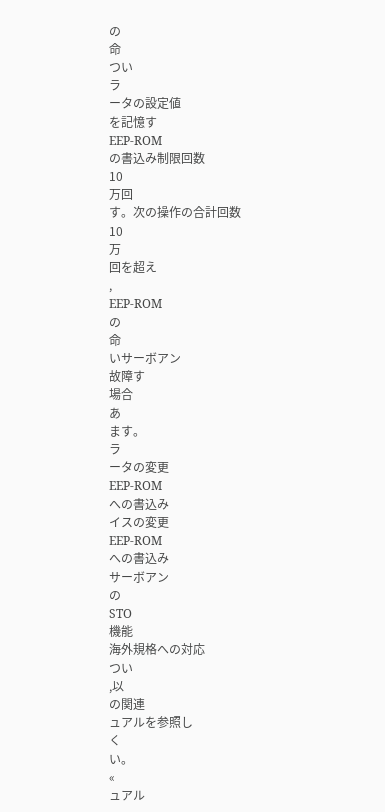の
命
つい
ラ
ータの設定値
を記憶す
EEP-ROM
の書込み制限回数
10
万回
す。次の操作の合計回数
10
万
回を超え
,
EEP-ROM
の
命
いサーボアン
故障す
場合
あ
ます。
ラ
ータの変更
EEP-ROM
への書込み
イスの変更
EEP-ROM
への書込み
サーボアン
の
STO
機能
海外規格への対応
つい
,以
の関連
ュアルを参照し
く
い。
«
ュアル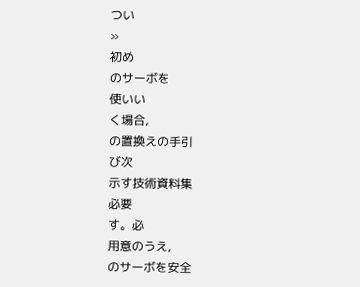つい
»
初め
のサーボを
使いい
く場合,
の置換えの手引
び次
示す技術資料集
必要
す。必
用意のうえ,
のサーボを安全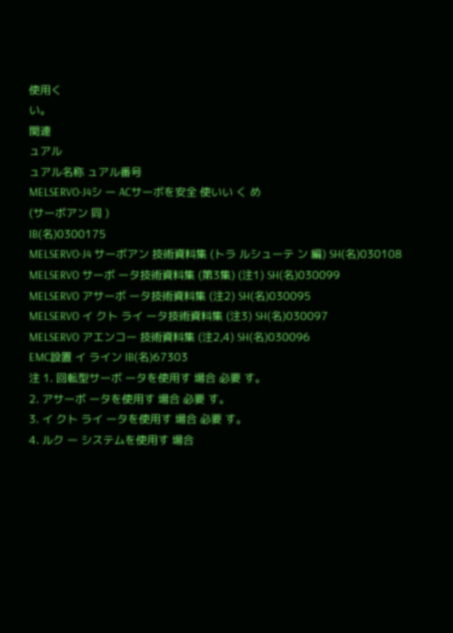使用く
い。
関連
ュアル
ュアル名称 ュアル番号
MELSERVO-J4シ ー ACサーボを安全 使いい く め
(サーボアン 同 )
IB(名)0300175
MELSERVO-J4 サーボアン 技術資料集 (トラ ルシューテ ン 編) SH(名)030108
MELSERVO サーボ ータ技術資料集 (第3集) (注1) SH(名)030099
MELSERVO アサーボ ータ技術資料集 (注2) SH(名)030095
MELSERVO イ クト ライ ータ技術資料集 (注3) SH(名)030097
MELSERVO アエンコー 技術資料集 (注2,4) SH(名)030096
EMC設置 イ ライン IB(名)67303
注 1. 回転型サーボ ータを使用す 場合 必要 す。
2. アサーボ ータを使用す 場合 必要 す。
3. イ クト ライ ータを使用す 場合 必要 す。
4. ルク ー システムを使用す 場合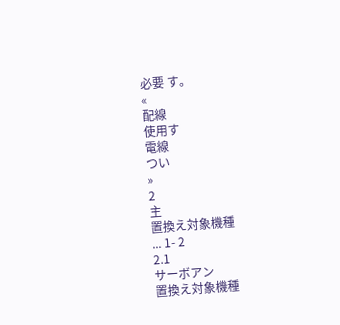必要 す。
«
配線
使用す
電線
つい
»
2
主
置換え対象機種
... 1- 2
2.1
サーボアン
置換え対象機種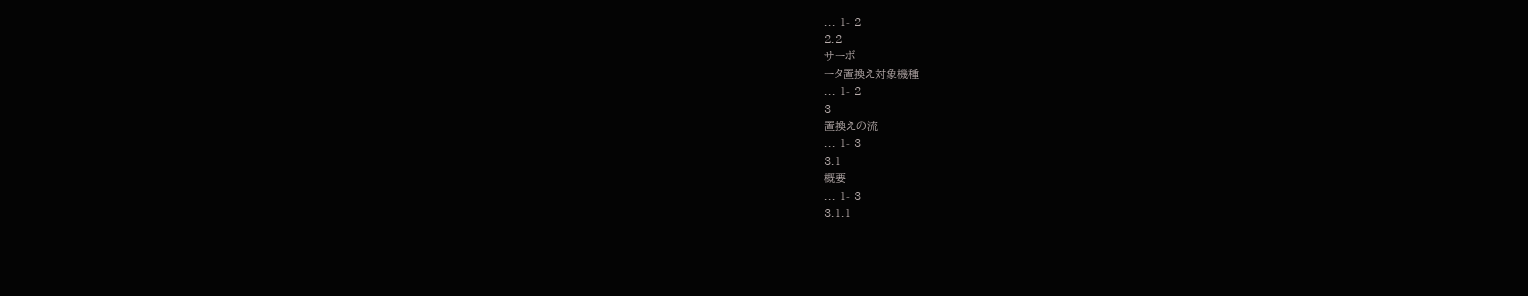... 1- 2
2.2
サーボ
ータ置換え対象機種
... 1- 2
3
置換えの流
... 1- 3
3.1
概要
... 1- 3
3.1.1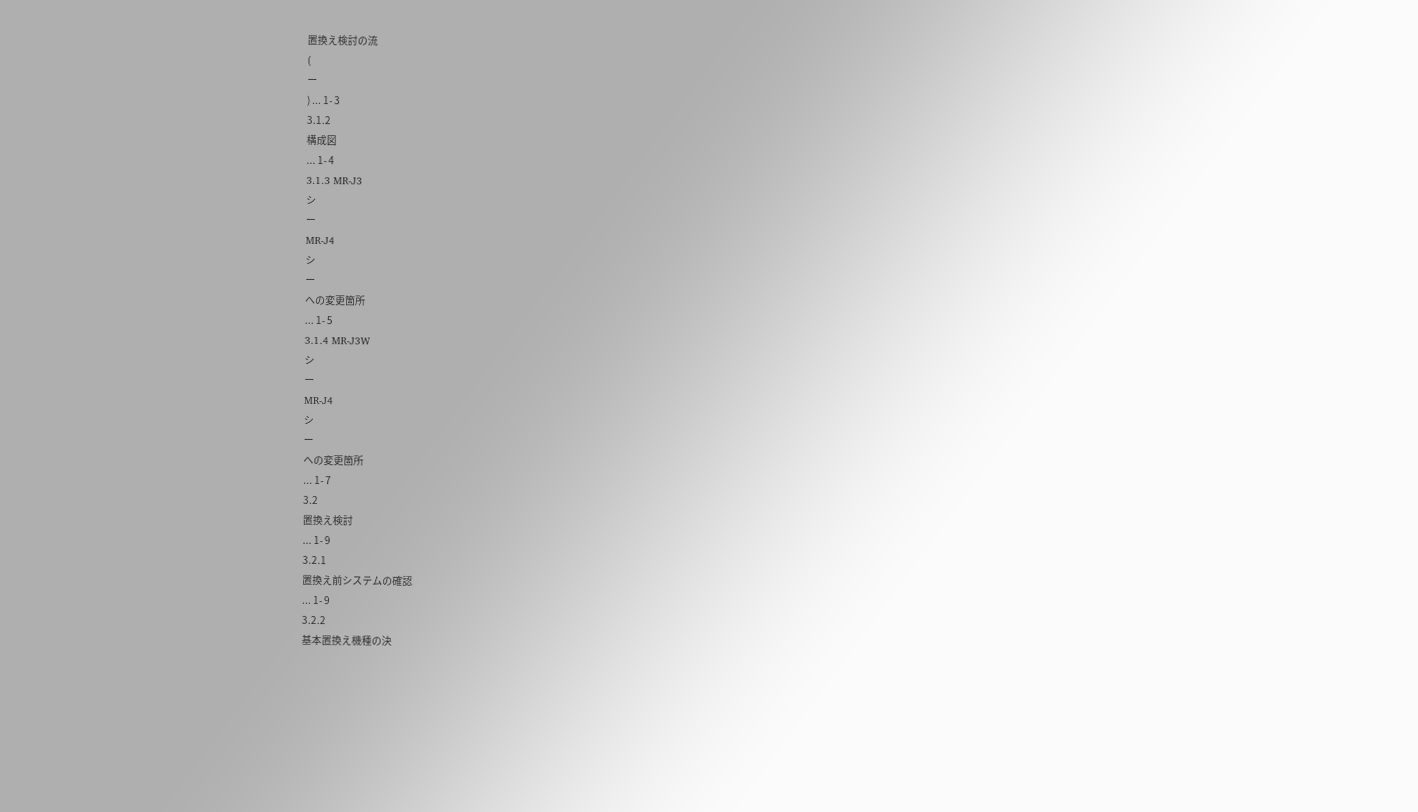置換え検討の流
(
ー
) ... 1- 3
3.1.2
構成図
... 1- 4
3.1.3 MR-J3
シ
ー
MR-J4
シ
ー
への変更箇所
... 1- 5
3.1.4 MR-J3W
シ
ー
MR-J4
シ
ー
への変更箇所
... 1- 7
3.2
置換え検討
... 1- 9
3.2.1
置換え前システムの確認
... 1- 9
3.2.2
基本置換え機種の決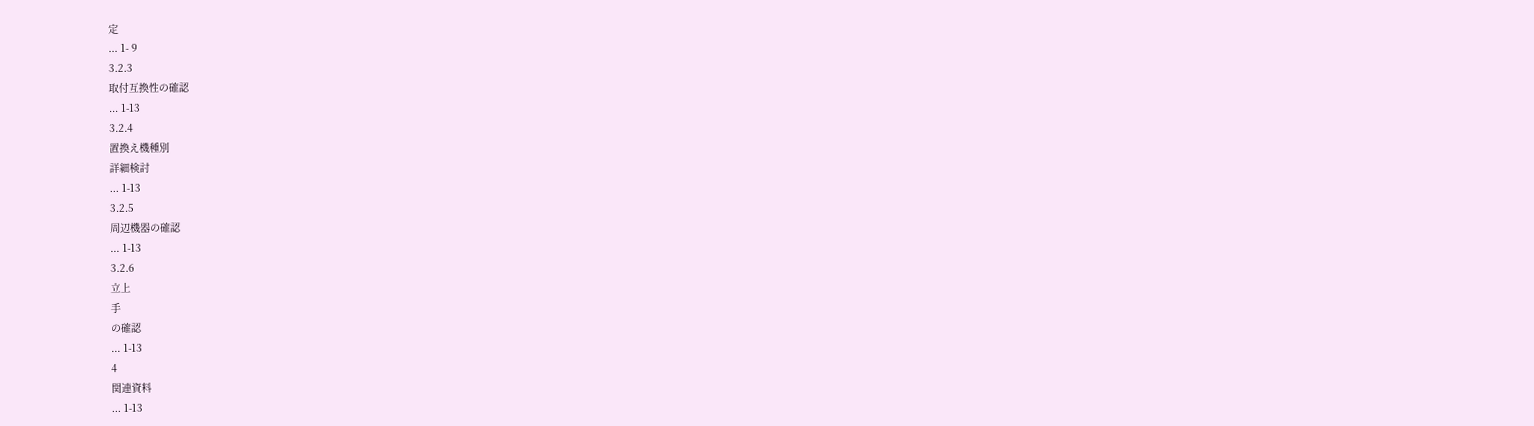定
... 1- 9
3.2.3
取付互換性の確認
... 1-13
3.2.4
置換え機種別
詳細検討
... 1-13
3.2.5
周辺機器の確認
... 1-13
3.2.6
立上
手
の確認
... 1-13
4
関連資料
... 1-13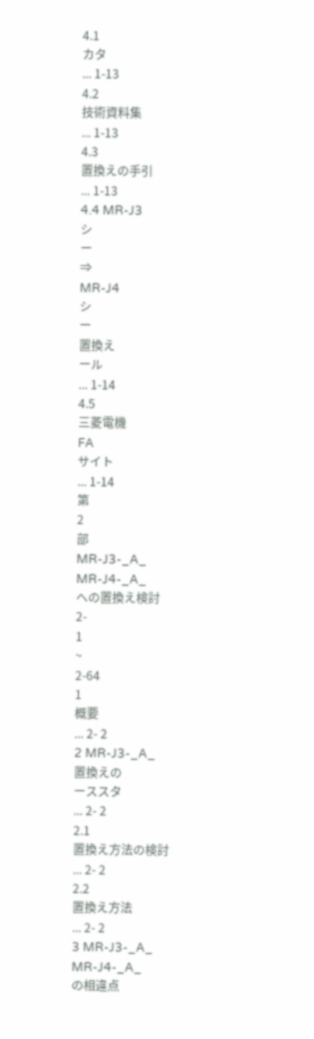4.1
カタ
... 1-13
4.2
技術資料集
... 1-13
4.3
置換えの手引
... 1-13
4.4 MR-J3
シ
ー
⇒
MR-J4
シ
ー
置換え
ール
... 1-14
4.5
三菱電機
FA
サイト
... 1-14
第
2
部
MR-J3-_A_
MR-J4-_A_
への置換え検討
2-
1
~
2-64
1
概要
... 2- 2
2 MR-J3-_A_
置換えの
ーススタ
... 2- 2
2.1
置換え方法の検討
... 2- 2
2.2
置換え方法
... 2- 2
3 MR-J3-_A_
MR-J4-_A_
の相違点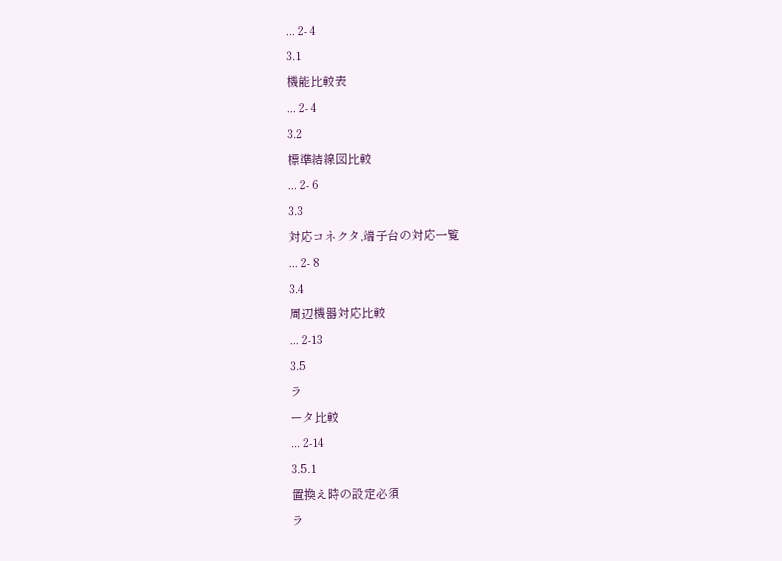... 2- 4
3.1
機能比較表
... 2- 4
3.2
標準結線図比較
... 2- 6
3.3
対応コネクタ,端子台の対応一覧
... 2- 8
3.4
周辺機器対応比較
... 2-13
3.5
ラ
ータ比較
... 2-14
3.5.1
置換え時の設定必須
ラ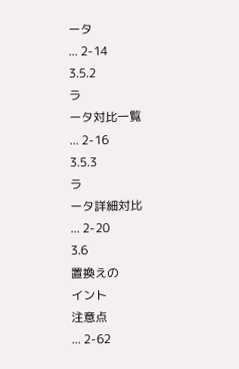ータ
... 2-14
3.5.2
ラ
ータ対比一覧
... 2-16
3.5.3
ラ
ータ詳細対比
... 2-20
3.6
置換えの
イント
注意点
... 2-62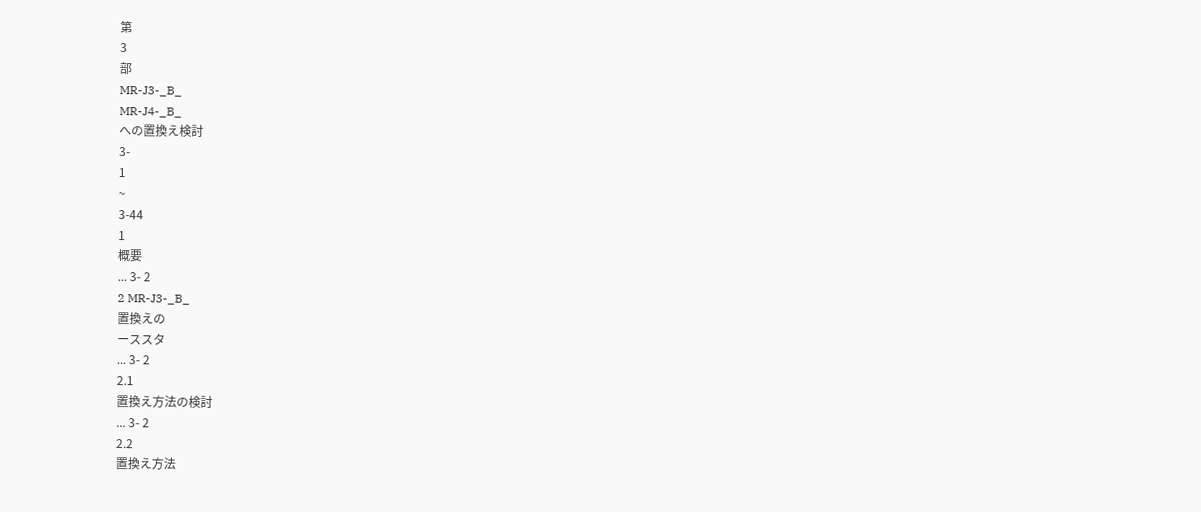第
3
部
MR-J3-_B_
MR-J4-_B_
への置換え検討
3-
1
~
3-44
1
概要
... 3- 2
2 MR-J3-_B_
置換えの
ーススタ
... 3- 2
2.1
置換え方法の検討
... 3- 2
2.2
置換え方法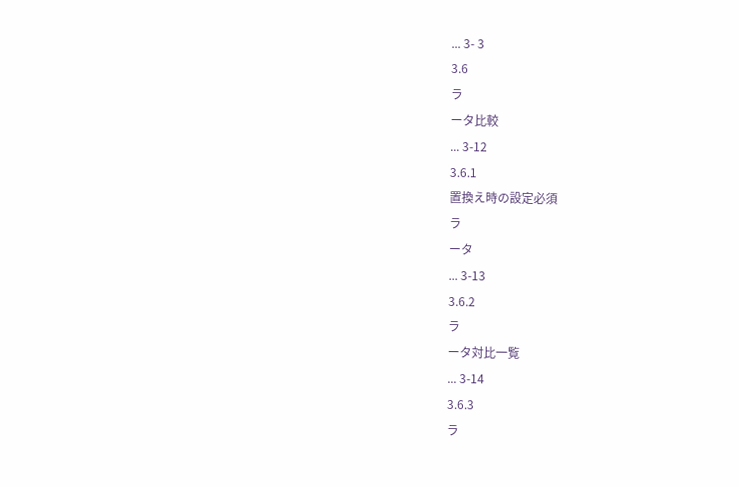... 3- 3
3.6
ラ
ータ比較
... 3-12
3.6.1
置換え時の設定必須
ラ
ータ
... 3-13
3.6.2
ラ
ータ対比一覧
... 3-14
3.6.3
ラ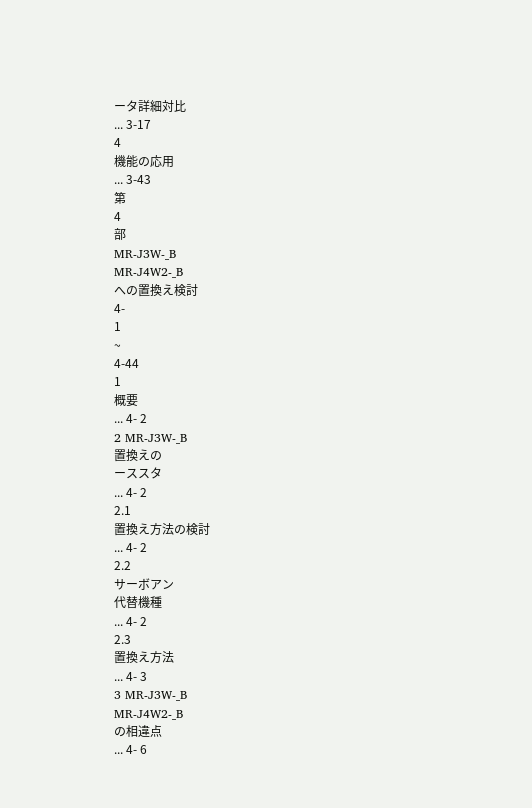ータ詳細対比
... 3-17
4
機能の応用
... 3-43
第
4
部
MR-J3W-_B
MR-J4W2-_B
への置換え検討
4-
1
~
4-44
1
概要
... 4- 2
2 MR-J3W-_B
置換えの
ーススタ
... 4- 2
2.1
置換え方法の検討
... 4- 2
2.2
サーボアン
代替機種
... 4- 2
2.3
置換え方法
... 4- 3
3 MR-J3W-_B
MR-J4W2-_B
の相違点
... 4- 6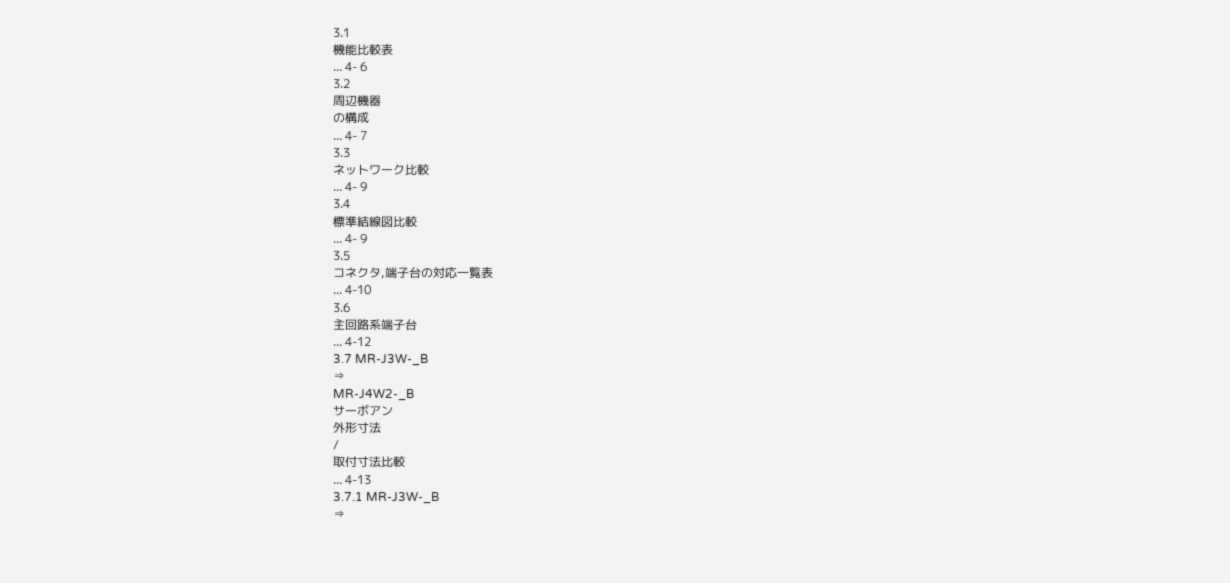3.1
機能比較表
... 4- 6
3.2
周辺機器
の構成
... 4- 7
3.3
ネットワーク比較
... 4- 9
3.4
標準結線図比較
... 4- 9
3.5
コネクタ,端子台の対応一覧表
... 4-10
3.6
主回路系端子台
... 4-12
3.7 MR-J3W-_B
⇒
MR-J4W2-_B
サーボアン
外形寸法
/
取付寸法比較
... 4-13
3.7.1 MR-J3W-_B
⇒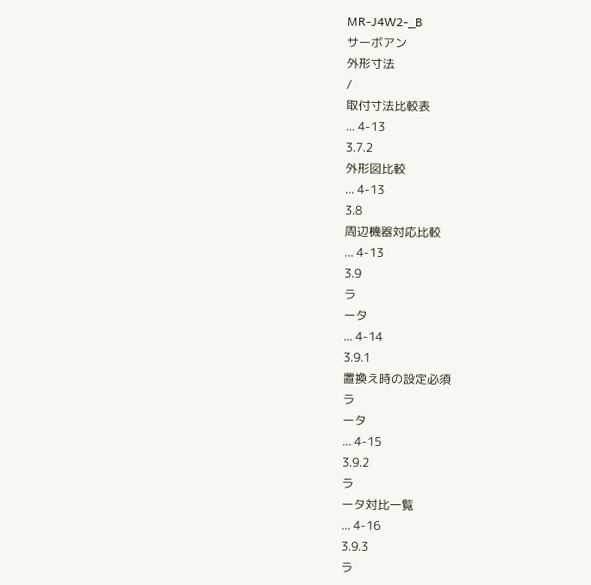MR-J4W2-_B
サーボアン
外形寸法
/
取付寸法比較表
... 4-13
3.7.2
外形図比較
... 4-13
3.8
周辺機器対応比較
... 4-13
3.9
ラ
ータ
... 4-14
3.9.1
置換え時の設定必須
ラ
ータ
... 4-15
3.9.2
ラ
ータ対比一覧
... 4-16
3.9.3
ラ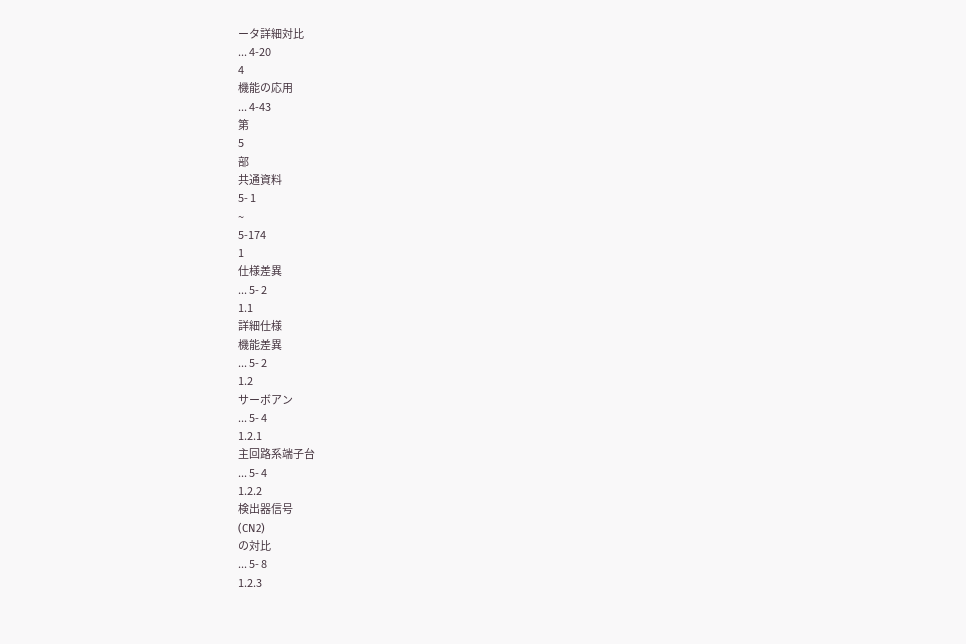ータ詳細対比
... 4-20
4
機能の応用
... 4-43
第
5
部
共通資料
5- 1
~
5-174
1
仕様差異
... 5- 2
1.1
詳細仕様
機能差異
... 5- 2
1.2
サーボアン
... 5- 4
1.2.1
主回路系端子台
... 5- 4
1.2.2
検出器信号
(CN2)
の対比
... 5- 8
1.2.3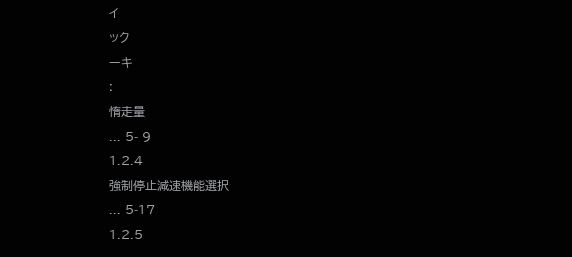イ
ック
ーキ
:
惰走量
... 5- 9
1.2.4
強制停止減速機能選択
... 5-17
1.2.5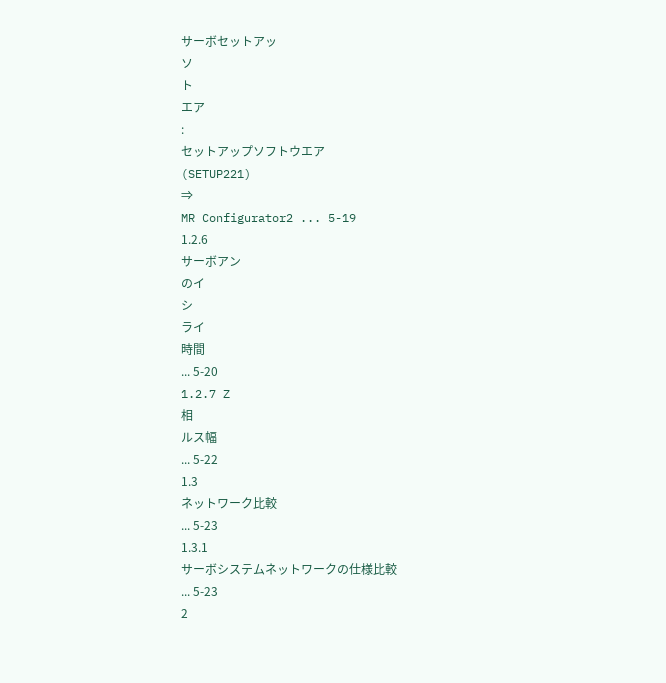サーボセットアッ
ソ
ト
エア
:
セットアップソフトウエア
(SETUP221)
⇒
MR Configurator2 ... 5-19
1.2.6
サーボアン
のイ
シ
ライ
時間
... 5-20
1.2.7 Z
相
ルス幅
... 5-22
1.3
ネットワーク比較
... 5-23
1.3.1
サーボシステムネットワークの仕様比較
... 5-23
2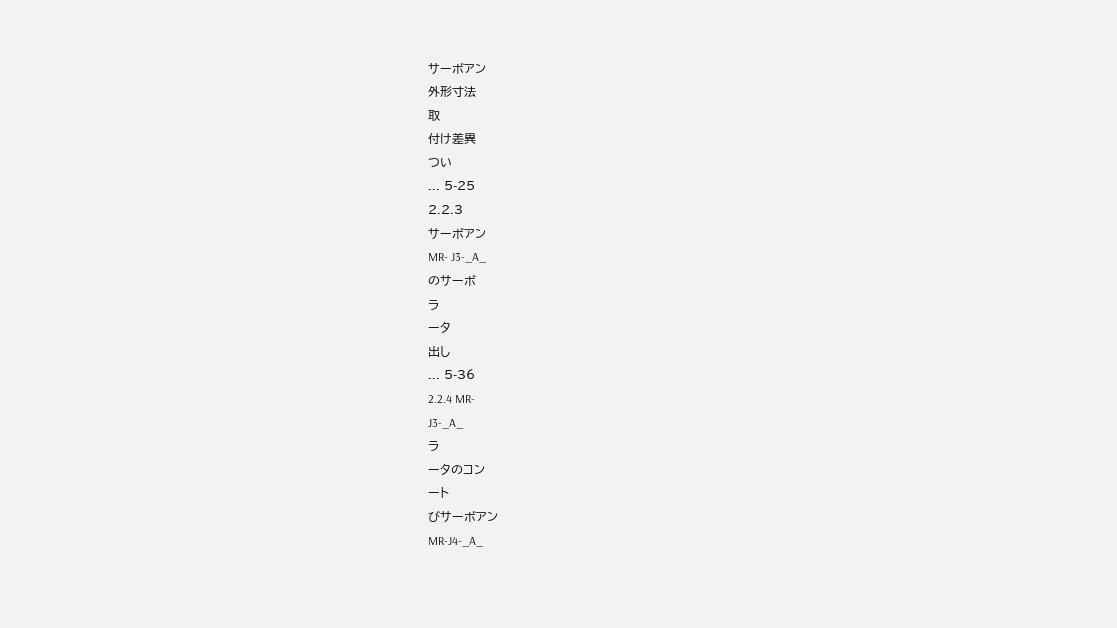サーボアン
外形寸法
取
付け差異
つい
... 5-25
2.2.3
サーボアン
MR- J3-_A_
のサーボ
ラ
ータ
出し
... 5-36
2.2.4 MR-
J3-_A_
ラ
ータのコン
ート
びサーボアン
MR-J4-_A_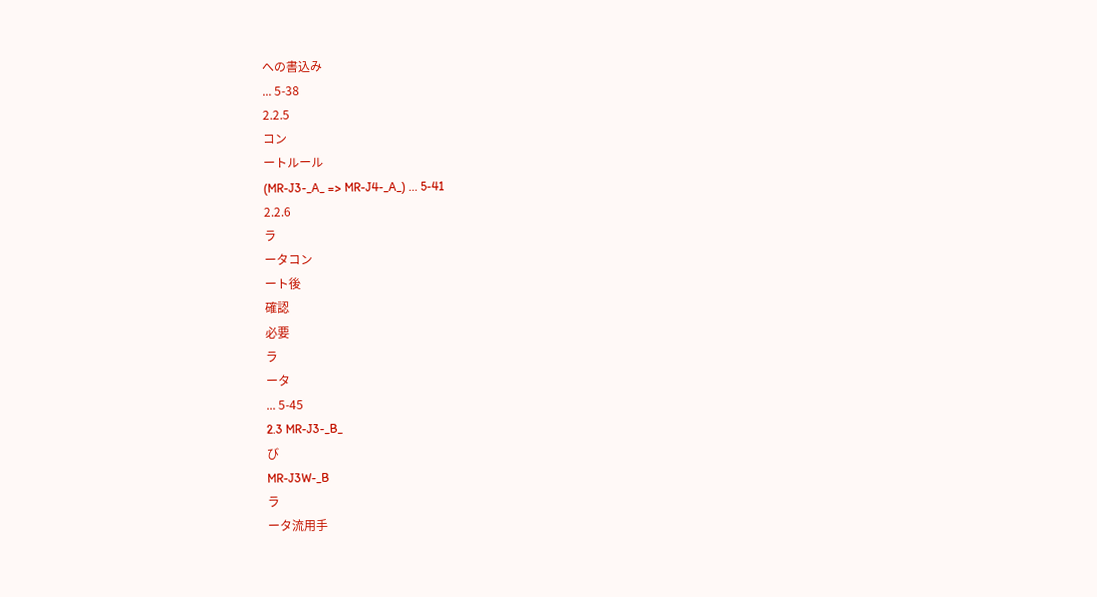への書込み
... 5-38
2.2.5
コン
ートルール
(MR-J3-_A_ => MR-J4-_A_) ... 5-41
2.2.6
ラ
ータコン
ート後
確認
必要
ラ
ータ
... 5-45
2.3 MR-J3-_B_
び
MR-J3W-_B
ラ
ータ流用手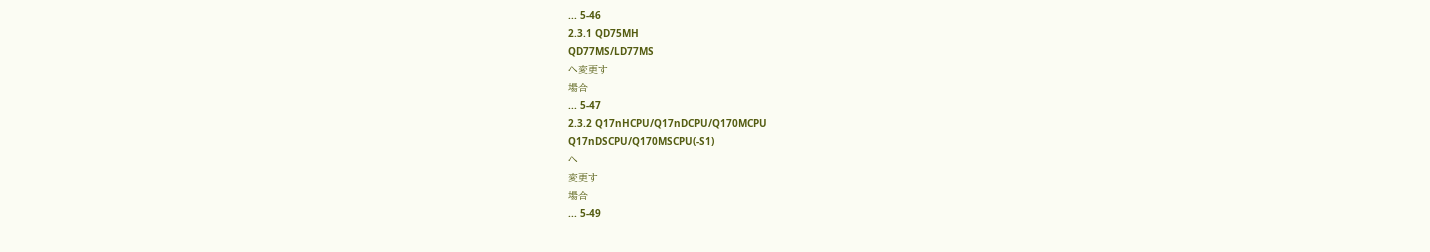... 5-46
2.3.1 QD75MH
QD77MS/LD77MS
へ変更す
場合
... 5-47
2.3.2 Q17nHCPU/Q17nDCPU/Q170MCPU
Q17nDSCPU/Q170MSCPU(-S1)
へ
変更す
場合
... 5-49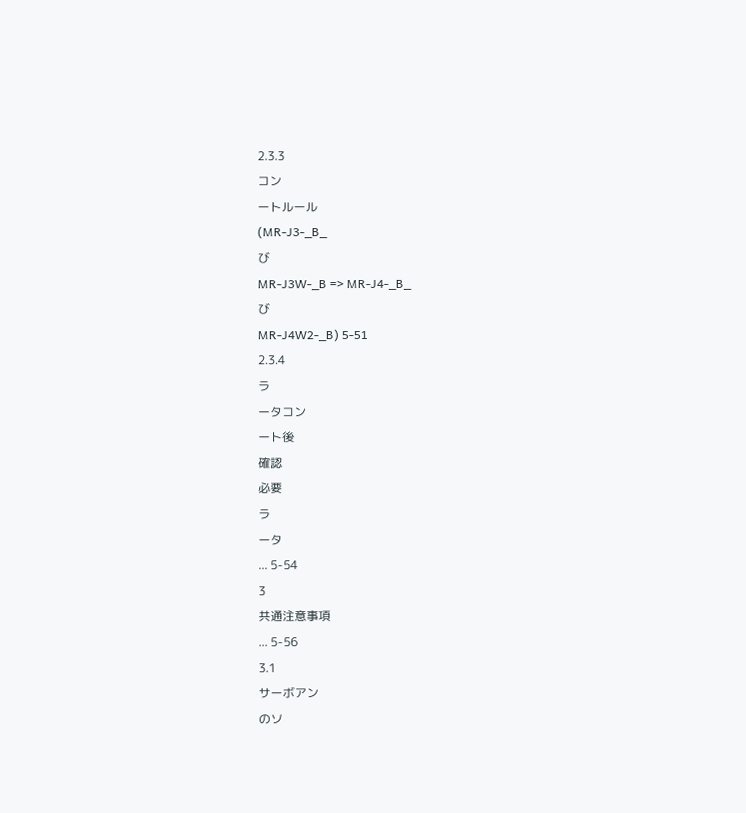2.3.3
コン
ートルール
(MR-J3-_B_
び
MR-J3W-_B => MR-J4-_B_
び
MR-J4W2-_B) 5-51
2.3.4
ラ
ータコン
ート後
確認
必要
ラ
ータ
... 5-54
3
共通注意事項
... 5-56
3.1
サーボアン
のソ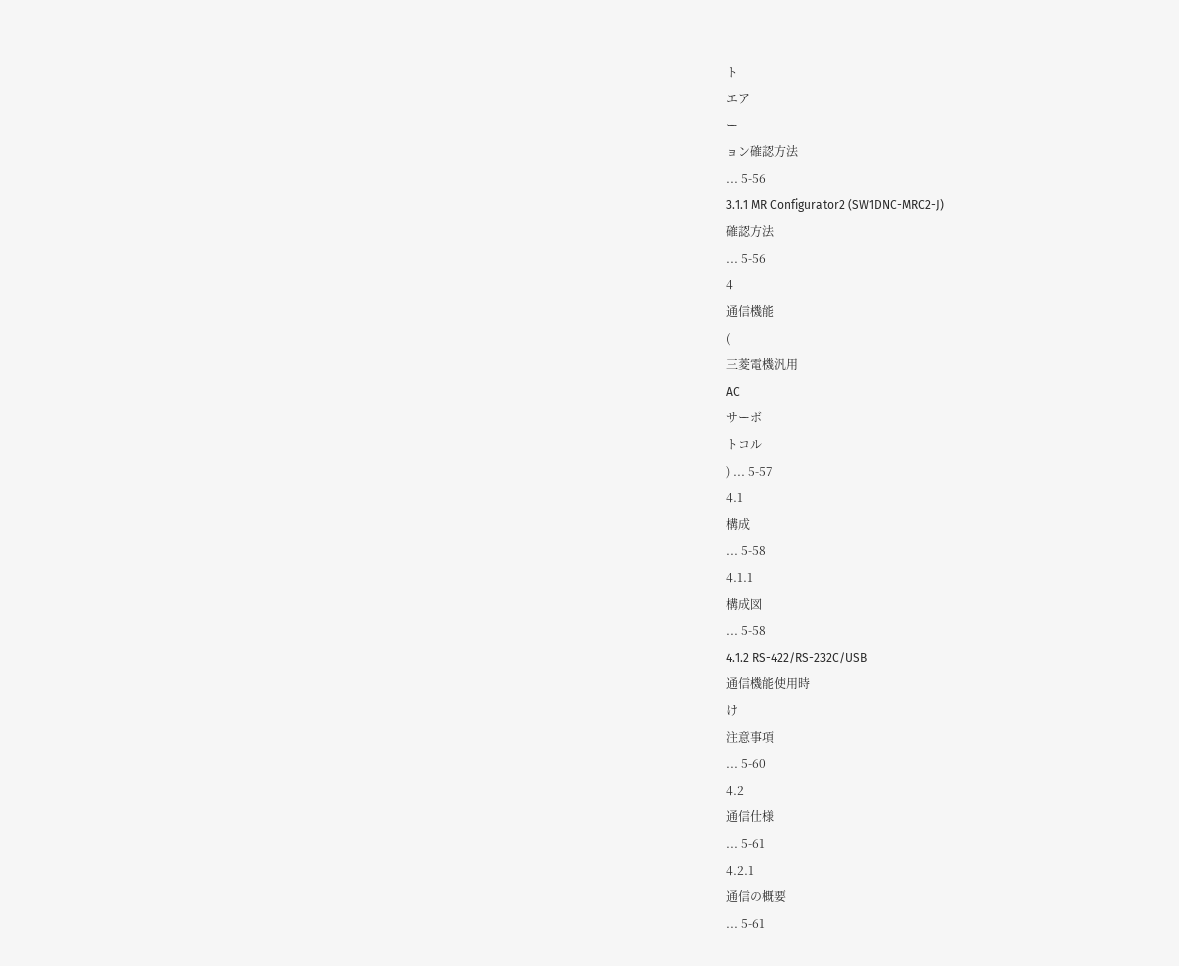ト
エア
ー
ョン確認方法
... 5-56
3.1.1 MR Configurator2 (SW1DNC-MRC2-J)
確認方法
... 5-56
4
通信機能
(
三菱電機汎用
AC
サーボ
トコル
) ... 5-57
4.1
構成
... 5-58
4.1.1
構成図
... 5-58
4.1.2 RS-422/RS-232C/USB
通信機能使用時
け
注意事項
... 5-60
4.2
通信仕様
... 5-61
4.2.1
通信の概要
... 5-61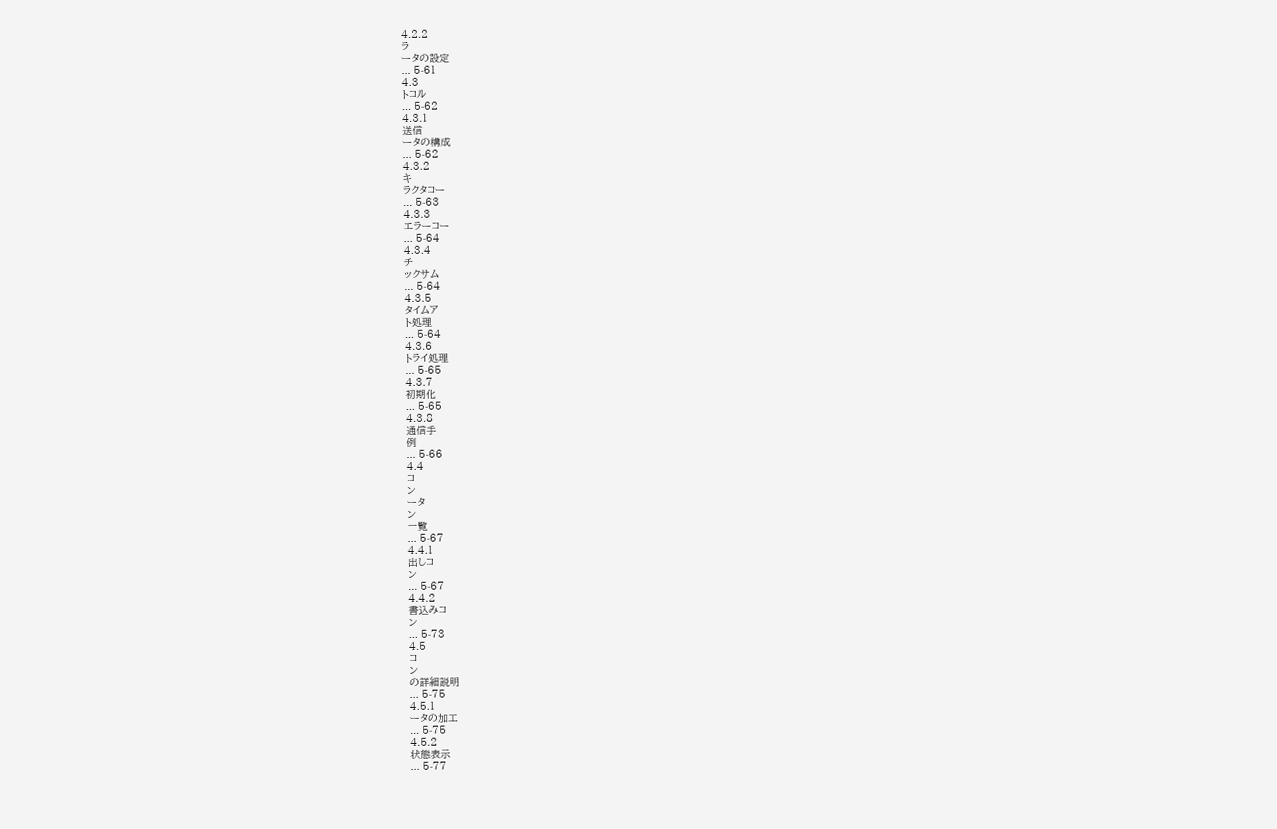4.2.2
ラ
ータの設定
... 5-61
4.3
トコル
... 5-62
4.3.1
送信
ータの構成
... 5-62
4.3.2
キ
ラクタコー
... 5-63
4.3.3
エラーコー
... 5-64
4.3.4
チ
ックサム
... 5-64
4.3.5
タイムア
ト処理
... 5-64
4.3.6
トライ処理
... 5-65
4.3.7
初期化
... 5-65
4.3.8
通信手
例
... 5-66
4.4
コ
ン
ータ
ン
一覧
... 5-67
4.4.1
出しコ
ン
... 5-67
4.4.2
書込みコ
ン
... 5-73
4.5
コ
ン
の詳細説明
... 5-75
4.5.1
ータの加工
... 5-75
4.5.2
状態表示
... 5-77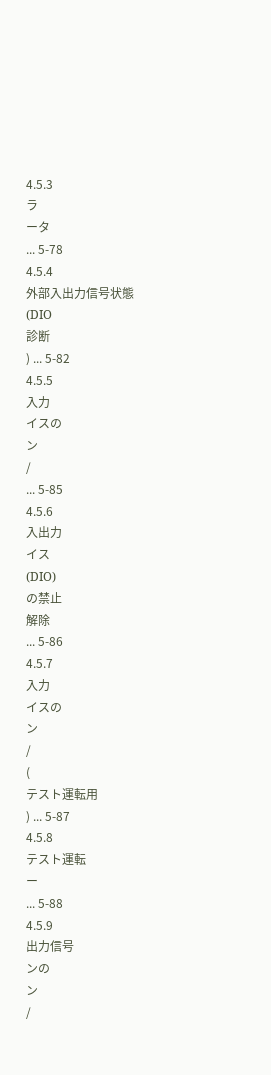4.5.3
ラ
ータ
... 5-78
4.5.4
外部入出力信号状態
(DIO
診断
) ... 5-82
4.5.5
入力
イスの
ン
/
... 5-85
4.5.6
入出力
イス
(DIO)
の禁止
解除
... 5-86
4.5.7
入力
イスの
ン
/
(
テスト運転用
) ... 5-87
4.5.8
テスト運転
ー
... 5-88
4.5.9
出力信号
ンの
ン
/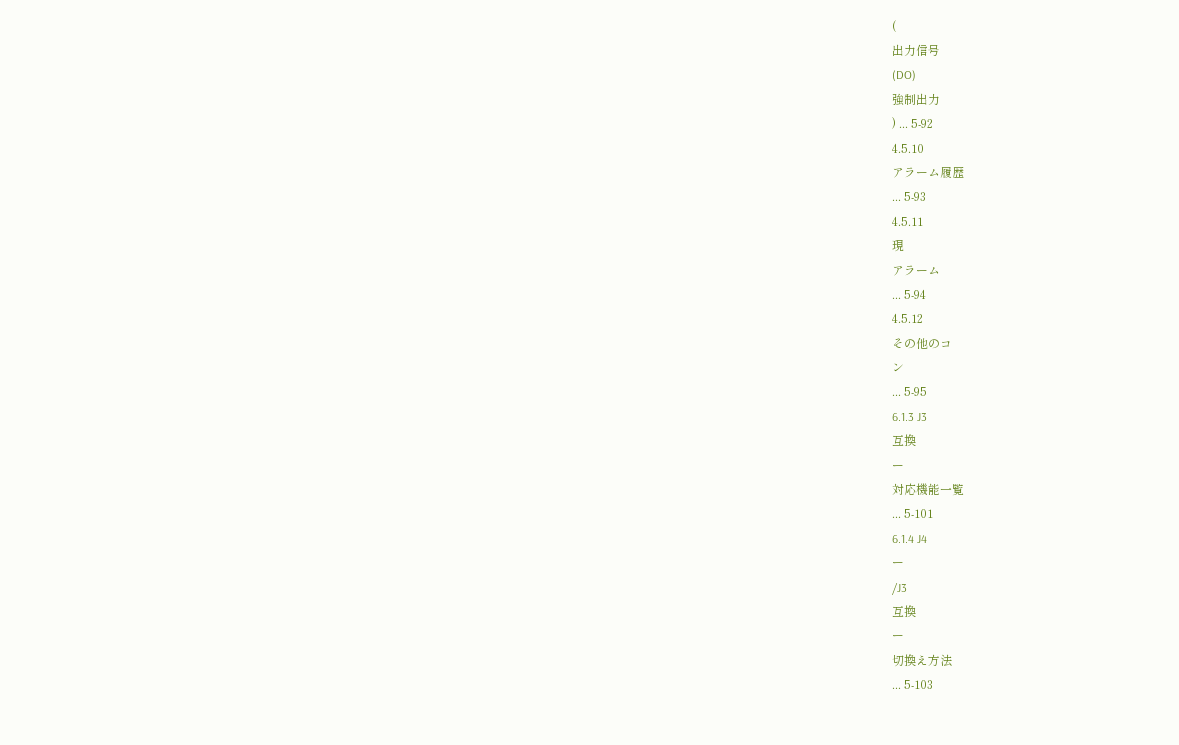(
出力信号
(DO)
強制出力
) ... 5-92
4.5.10
アラーム履歴
... 5-93
4.5.11
現
アラーム
... 5-94
4.5.12
その他のコ
ン
... 5-95
6.1.3 J3
互換
ー
対応機能一覧
... 5-101
6.1.4 J4
ー
/J3
互換
ー
切換え方法
... 5-103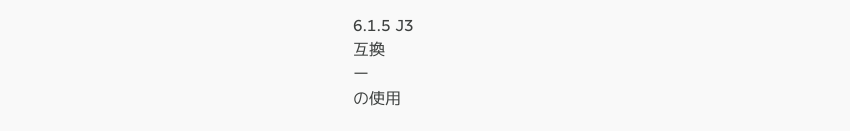6.1.5 J3
互換
ー
の使用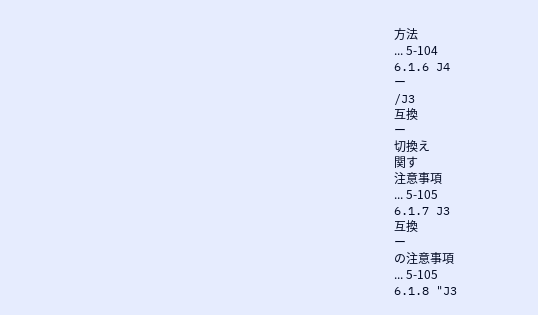方法
... 5-104
6.1.6 J4
ー
/J3
互換
ー
切換え
関す
注意事項
... 5-105
6.1.7 J3
互換
ー
の注意事項
... 5-105
6.1.8 "J3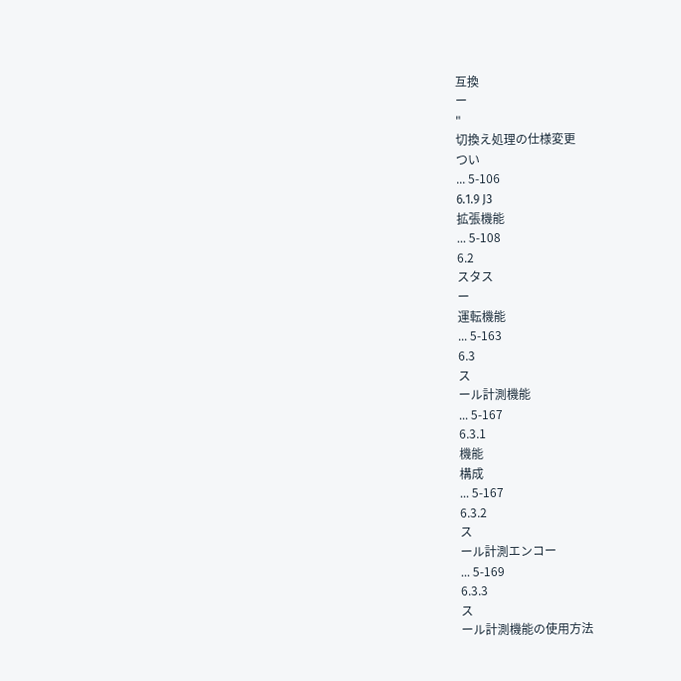互換
ー
"
切換え処理の仕様変更
つい
... 5-106
6.1.9 J3
拡張機能
... 5-108
6.2
スタス
ー
運転機能
... 5-163
6.3
ス
ール計測機能
... 5-167
6.3.1
機能
構成
... 5-167
6.3.2
ス
ール計測エンコー
... 5-169
6.3.3
ス
ール計測機能の使用方法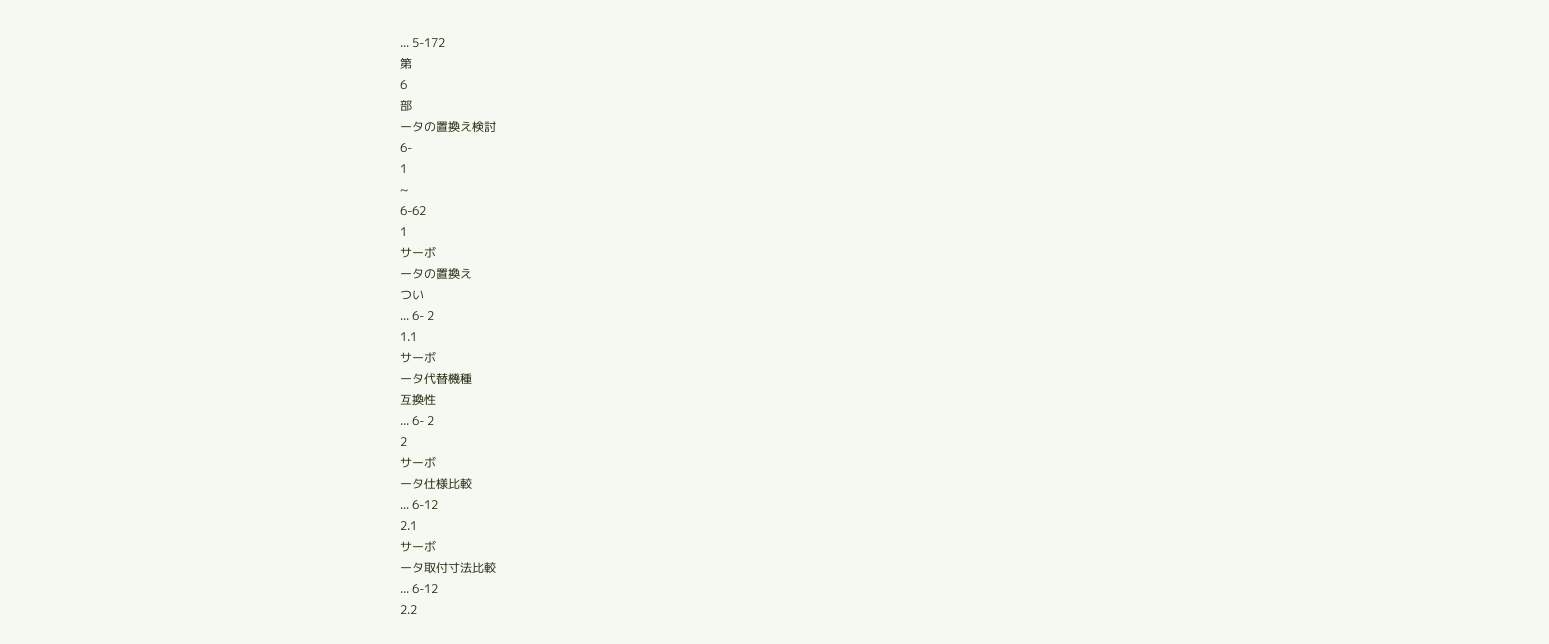... 5-172
第
6
部
ータの置換え検討
6-
1
~
6-62
1
サーボ
ータの置換え
つい
... 6- 2
1.1
サーボ
ータ代替機種
互換性
... 6- 2
2
サーボ
ータ仕様比較
... 6-12
2.1
サーボ
ータ取付寸法比較
... 6-12
2.2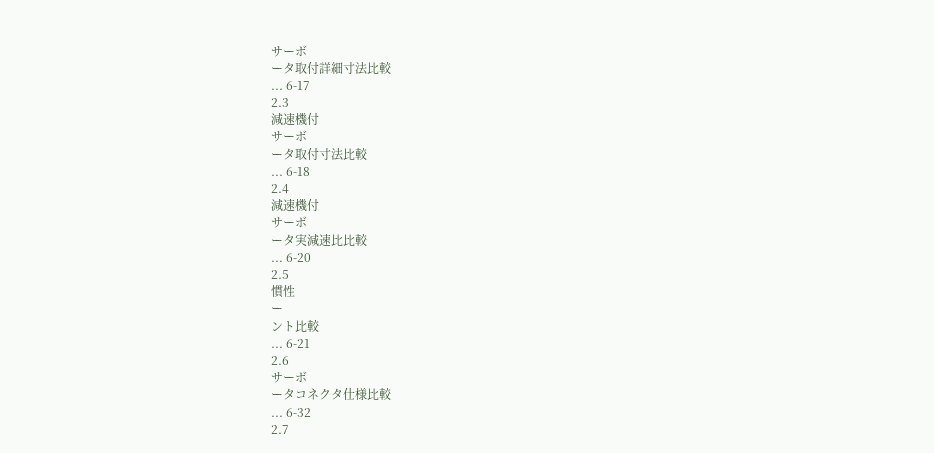サーボ
ータ取付詳細寸法比較
... 6-17
2.3
減速機付
サーボ
ータ取付寸法比較
... 6-18
2.4
減速機付
サーボ
ータ実減速比比較
... 6-20
2.5
慣性
ー
ント比較
... 6-21
2.6
サーボ
ータコネクタ仕様比較
... 6-32
2.7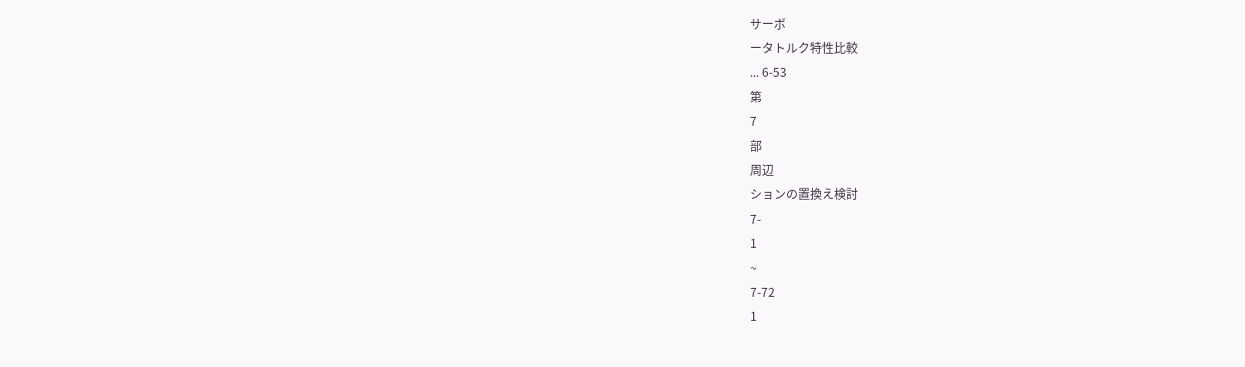サーボ
ータトルク特性比較
... 6-53
第
7
部
周辺
ションの置換え検討
7-
1
~
7-72
1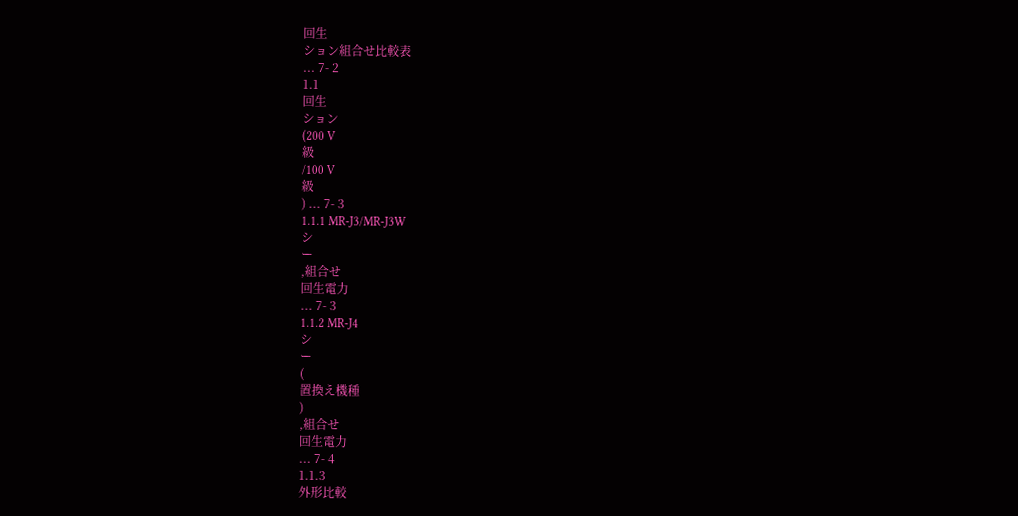回生
ション組合せ比較表
... 7- 2
1.1
回生
ション
(200 V
級
/100 V
級
) ... 7- 3
1.1.1 MR-J3/MR-J3W
シ
ー
,組合せ
回生電力
... 7- 3
1.1.2 MR-J4
シ
ー
(
置換え機種
)
,組合せ
回生電力
... 7- 4
1.1.3
外形比較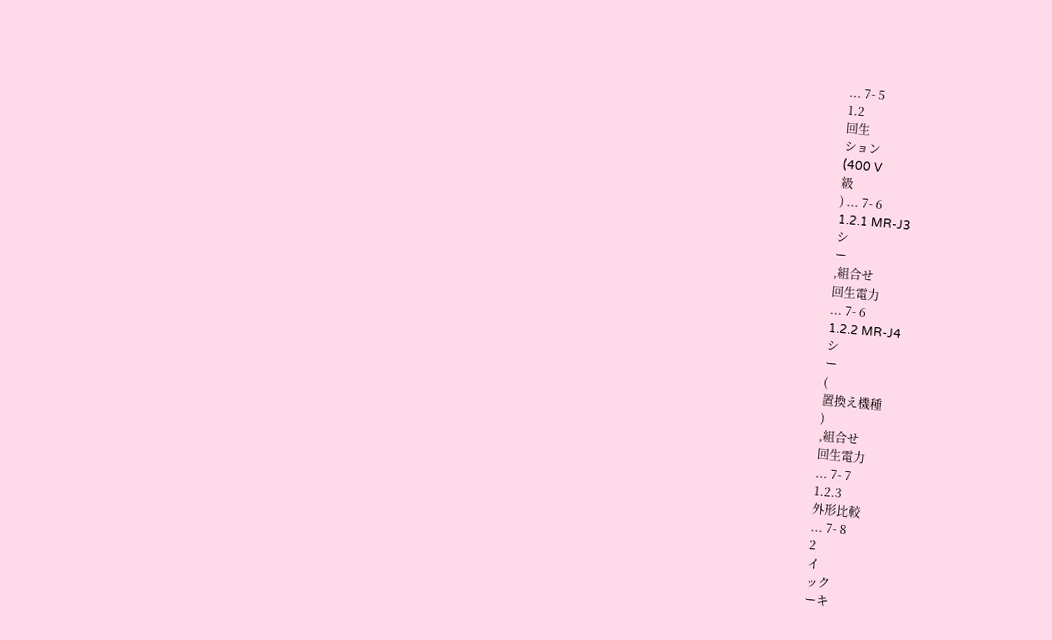... 7- 5
1.2
回生
ション
(400 V
級
) ... 7- 6
1.2.1 MR-J3
シ
ー
,組合せ
回生電力
... 7- 6
1.2.2 MR-J4
シ
ー
(
置換え機種
)
,組合せ
回生電力
... 7- 7
1.2.3
外形比較
... 7- 8
2
イ
ック
ーキ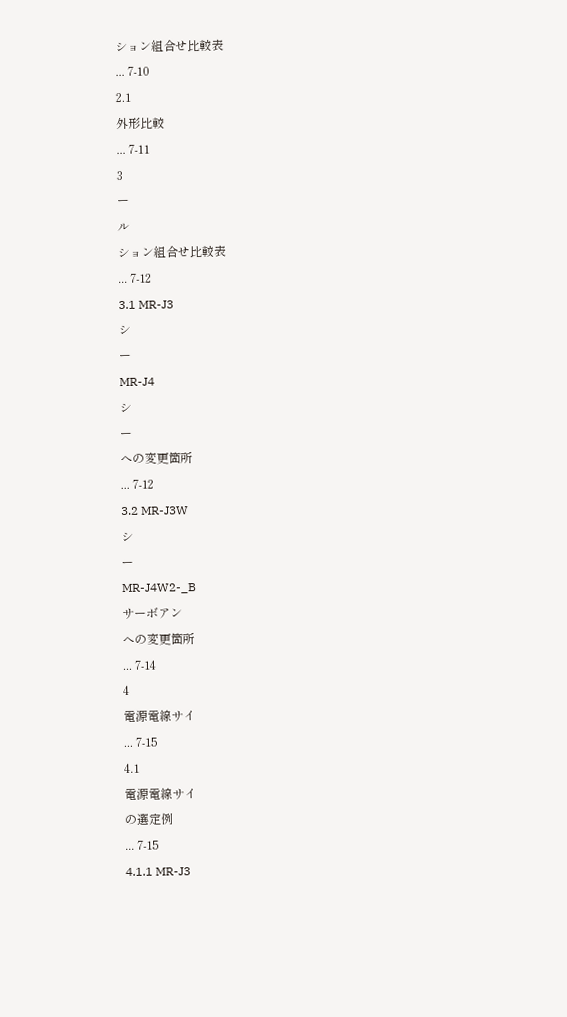ション組合せ比較表
... 7-10
2.1
外形比較
... 7-11
3
ー
ル
ション組合せ比較表
... 7-12
3.1 MR-J3
シ
ー
MR-J4
シ
ー
への変更箇所
... 7-12
3.2 MR-J3W
シ
ー
MR-J4W2-_B
サーボアン
への変更箇所
... 7-14
4
電源電線サイ
... 7-15
4.1
電源電線サイ
の選定例
... 7-15
4.1.1 MR-J3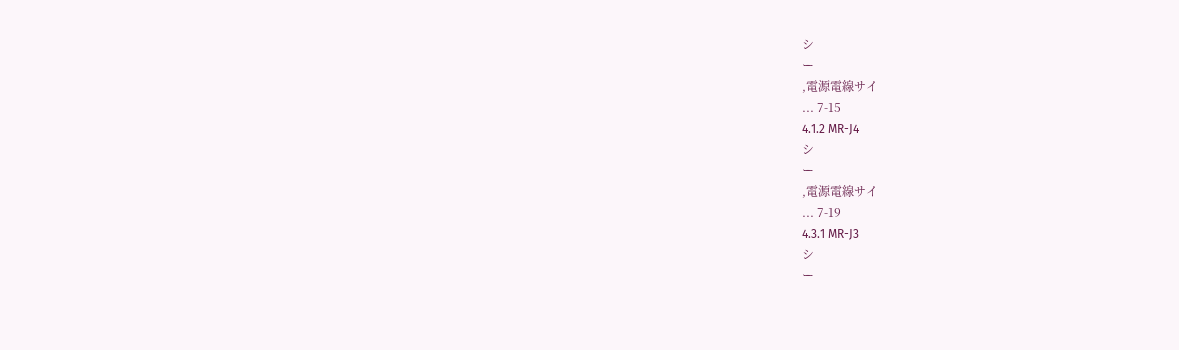シ
ー
,電源電線サイ
... 7-15
4.1.2 MR-J4
シ
ー
,電源電線サイ
... 7-19
4.3.1 MR-J3
シ
ー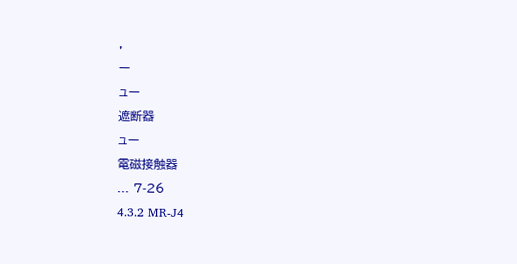,
ー
ュー
遮断器
ュー
電磁接触器
... 7-26
4.3.2 MR-J4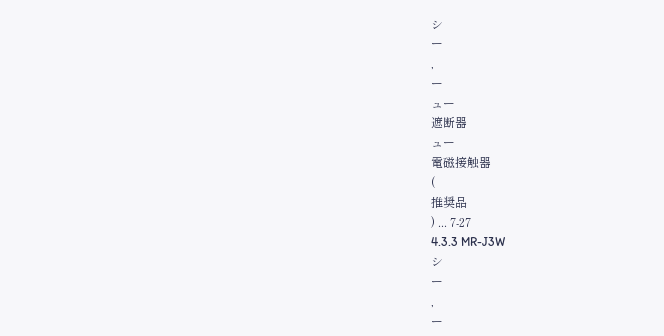シ
ー
,
ー
ュー
遮断器
ュー
電磁接触器
(
推奨品
) ... 7-27
4.3.3 MR-J3W
シ
ー
,
ー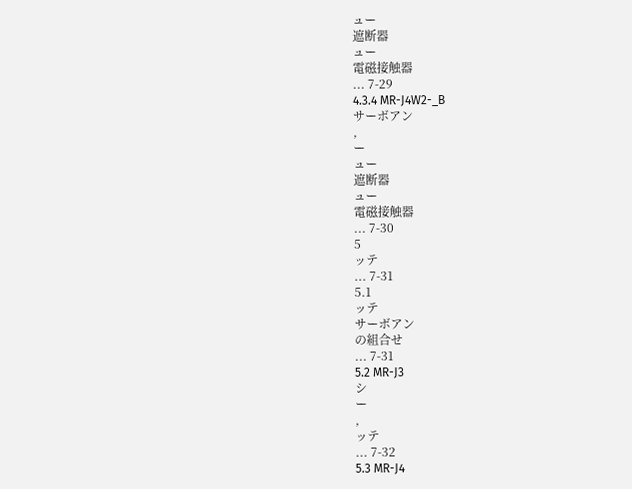ュー
遮断器
ュー
電磁接触器
... 7-29
4.3.4 MR-J4W2-_B
サーボアン
,
ー
ュー
遮断器
ュー
電磁接触器
... 7-30
5
ッテ
... 7-31
5.1
ッテ
サーボアン
の組合せ
... 7-31
5.2 MR-J3
シ
ー
,
ッテ
... 7-32
5.3 MR-J4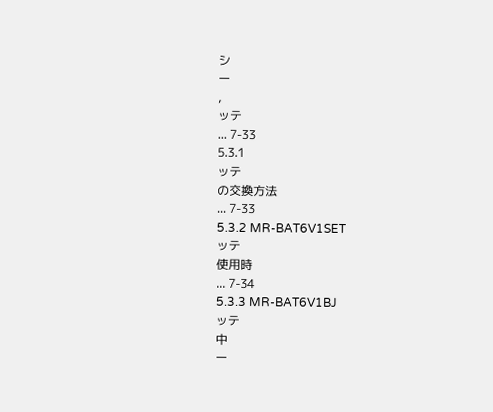シ
ー
,
ッテ
... 7-33
5.3.1
ッテ
の交換方法
... 7-33
5.3.2 MR-BAT6V1SET
ッテ
使用時
... 7-34
5.3.3 MR-BAT6V1BJ
ッテ
中
ー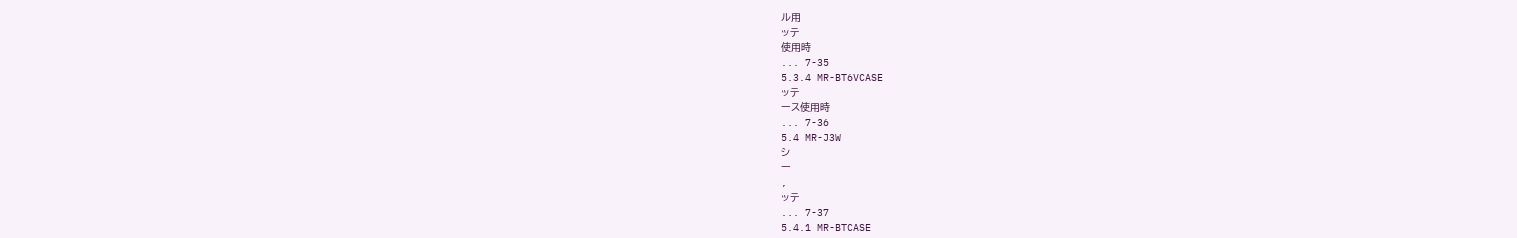ル用
ッテ
使用時
... 7-35
5.3.4 MR-BT6VCASE
ッテ
ース使用時
... 7-36
5.4 MR-J3W
シ
ー
,
ッテ
... 7-37
5.4.1 MR-BTCASE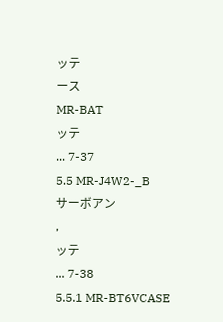ッテ
ース
MR-BAT
ッテ
... 7-37
5.5 MR-J4W2-_B
サーボアン
,
ッテ
... 7-38
5.5.1 MR-BT6VCASE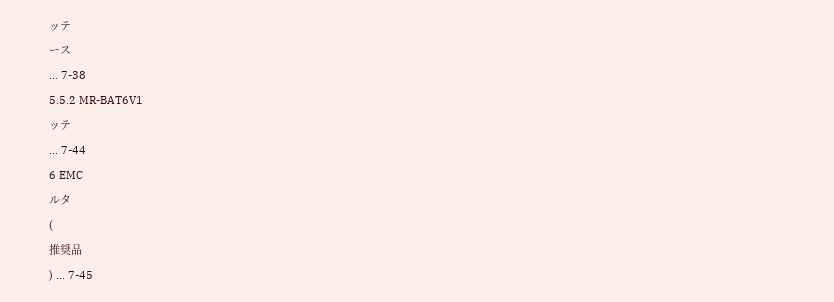ッテ
ース
... 7-38
5.5.2 MR-BAT6V1
ッテ
... 7-44
6 EMC
ルタ
(
推奨品
) ... 7-45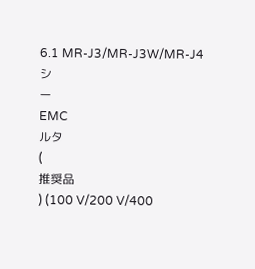6.1 MR-J3/MR-J3W/MR-J4
シ
ー
EMC
ルタ
(
推奨品
) (100 V/200 V/400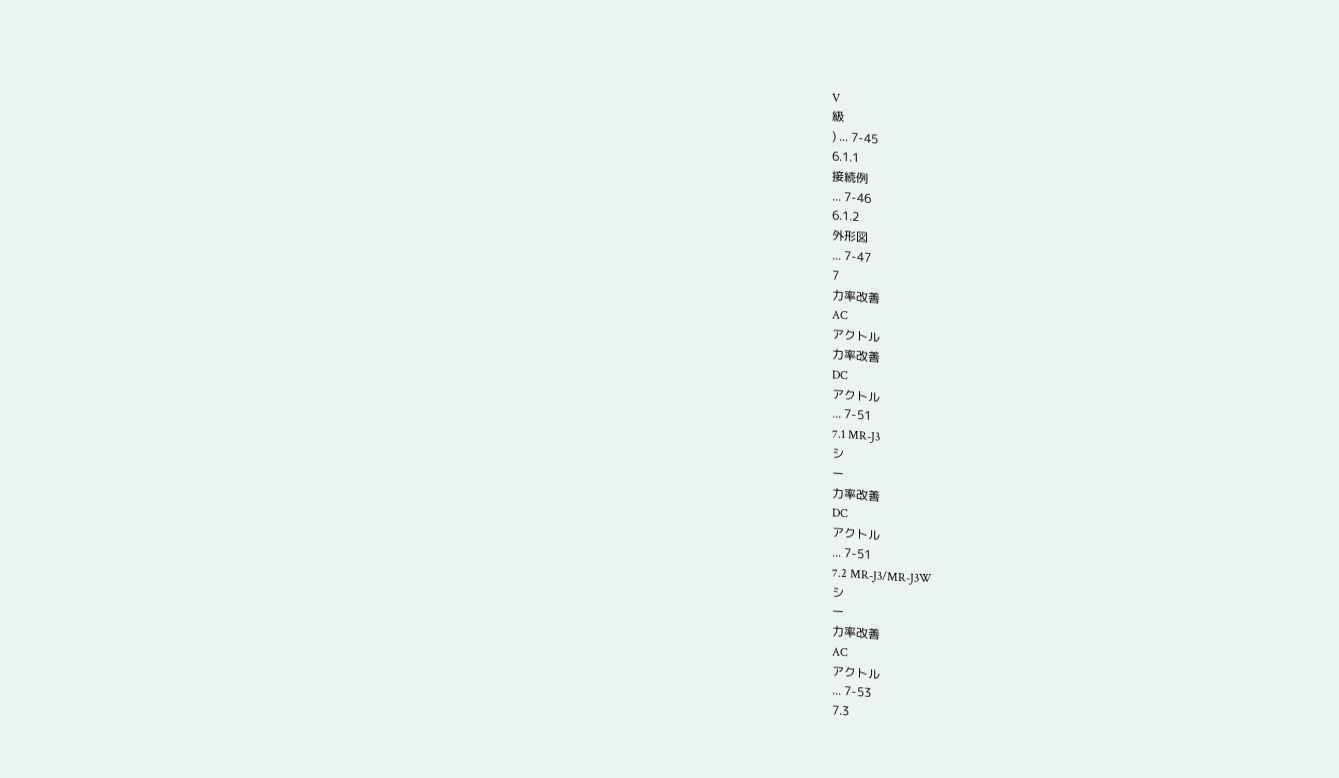V
級
) ... 7-45
6.1.1
接続例
... 7-46
6.1.2
外形図
... 7-47
7
力率改善
AC
アクトル
力率改善
DC
アクトル
... 7-51
7.1 MR-J3
シ
ー
力率改善
DC
アクトル
... 7-51
7.2 MR-J3/MR-J3W
シ
ー
力率改善
AC
アクトル
... 7-53
7.3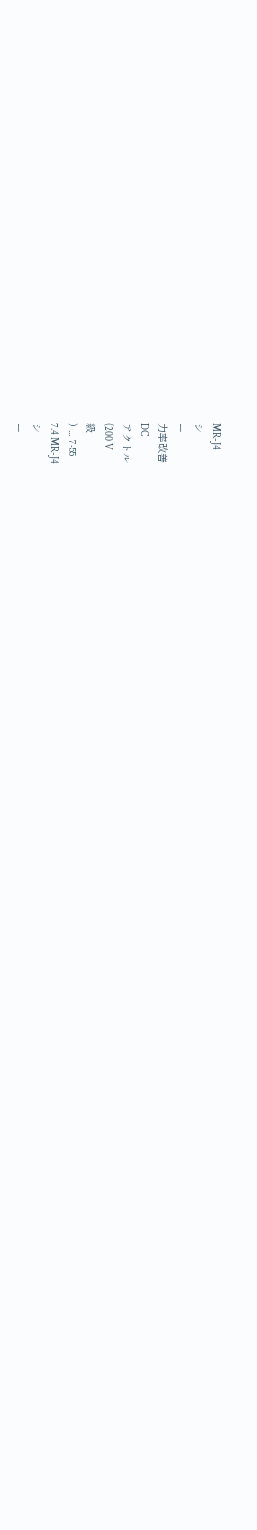MR-J4
シ
ー
力率改善
DC
アクトル
(200 V
級
) ... 7-55
7.4 MR-J4
シ
ー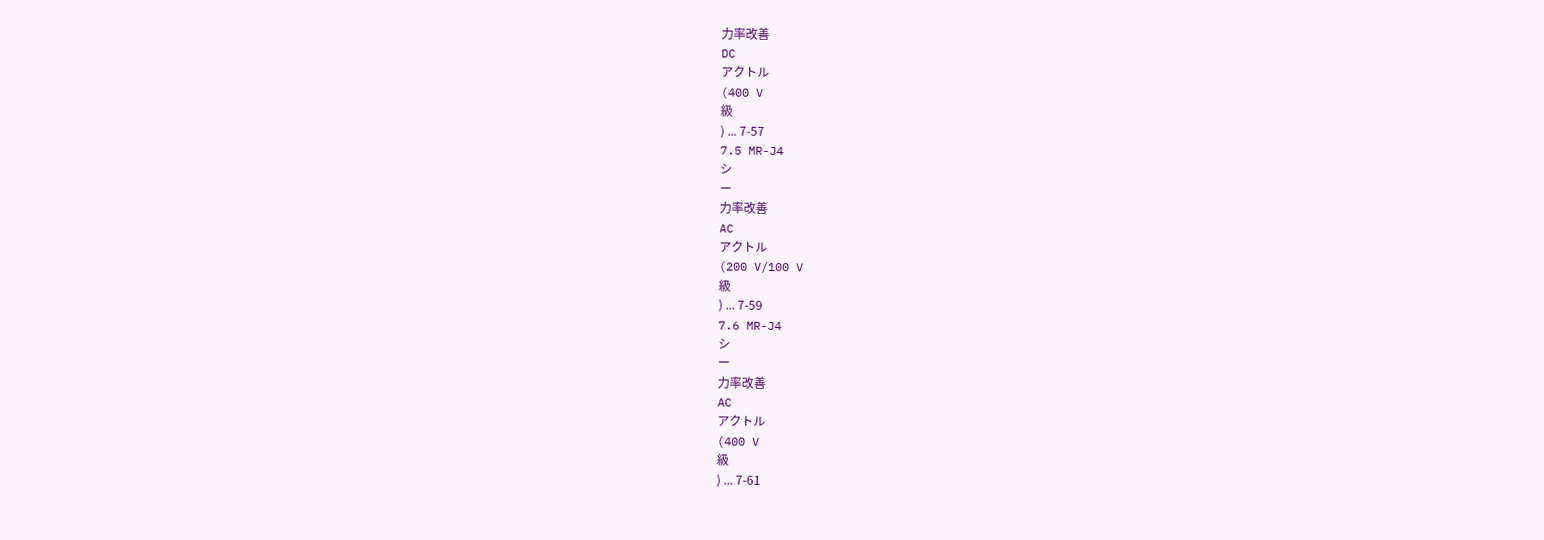力率改善
DC
アクトル
(400 V
級
) ... 7-57
7.5 MR-J4
シ
ー
力率改善
AC
アクトル
(200 V/100 V
級
) ... 7-59
7.6 MR-J4
シ
ー
力率改善
AC
アクトル
(400 V
級
) ... 7-61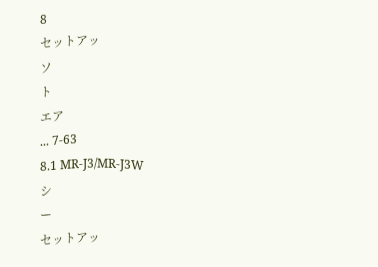8
セットアッ
ソ
ト
エア
... 7-63
8.1 MR-J3/MR-J3W
シ
ー
セットアッ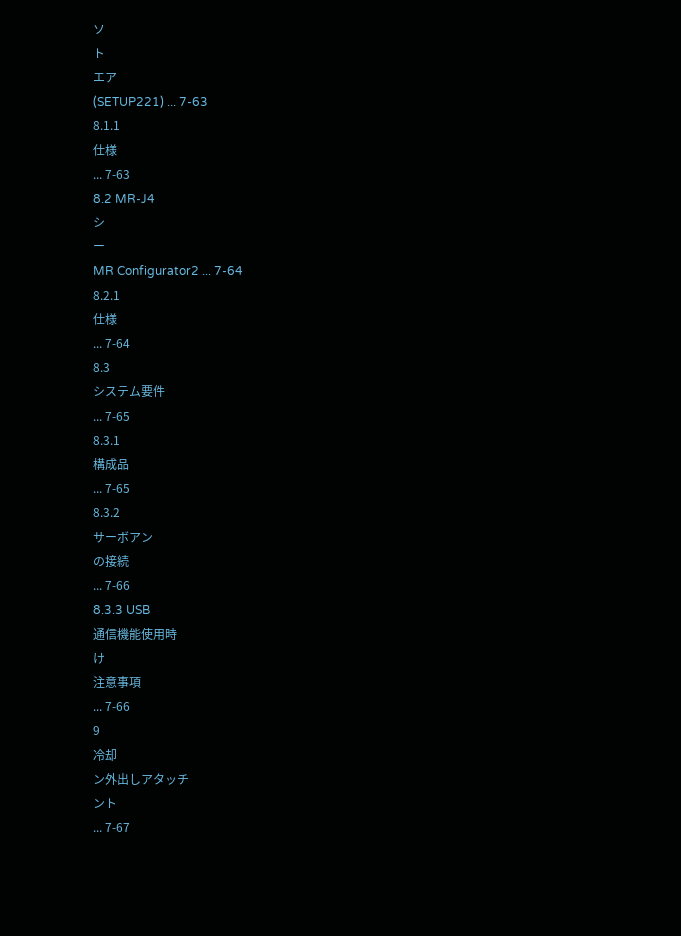ソ
ト
エア
(SETUP221) ... 7-63
8.1.1
仕様
... 7-63
8.2 MR-J4
シ
ー
MR Configurator2 ... 7-64
8.2.1
仕様
... 7-64
8.3
システム要件
... 7-65
8.3.1
構成品
... 7-65
8.3.2
サーボアン
の接続
... 7-66
8.3.3 USB
通信機能使用時
け
注意事項
... 7-66
9
冷却
ン外出しアタッチ
ント
... 7-67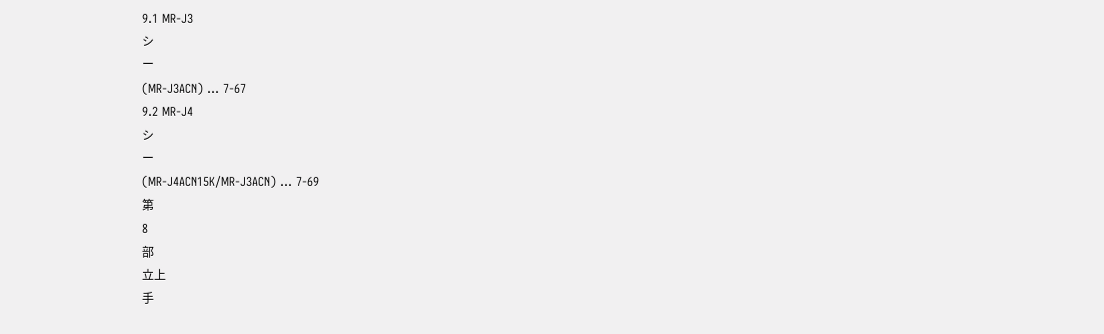9.1 MR-J3
シ
ー
(MR-J3ACN) ... 7-67
9.2 MR-J4
シ
ー
(MR-J4ACN15K/MR-J3ACN) ... 7-69
第
8
部
立上
手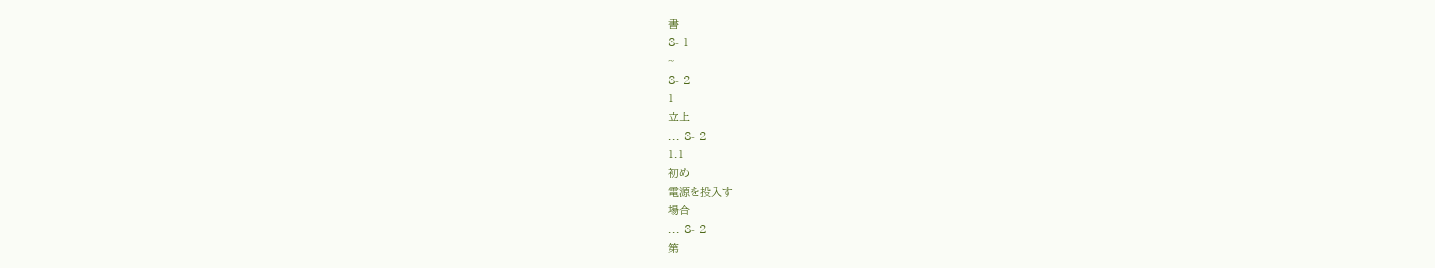書
8- 1
~
8- 2
1
立上
... 8- 2
1.1
初め
電源を投入す
場合
... 8- 2
第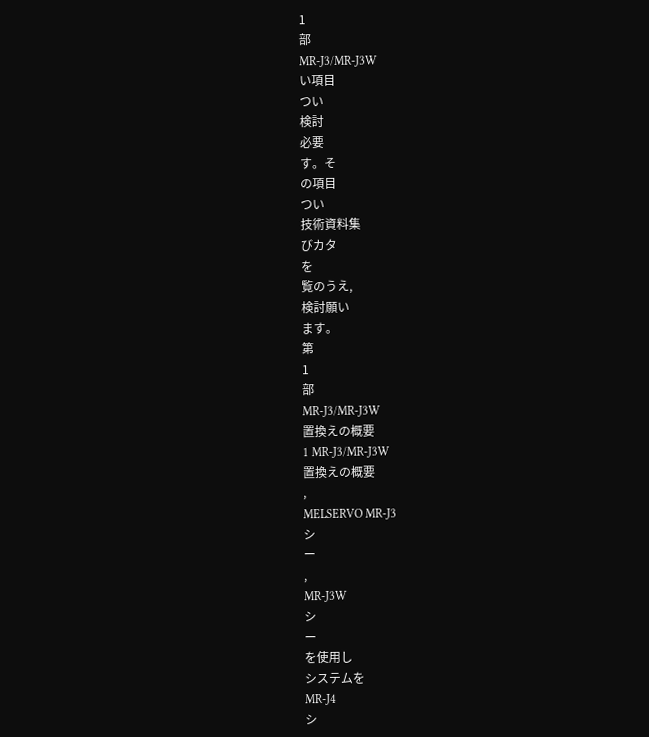1
部
MR-J3/MR-J3W
い項目
つい
検討
必要
す。そ
の項目
つい
技術資料集
びカタ
を
覧のうえ,
検討願い
ます。
第
1
部
MR-J3/MR-J3W
置換えの概要
1 MR-J3/MR-J3W
置換えの概要
,
MELSERVO MR-J3
シ
ー
,
MR-J3W
シ
ー
を使用し
システムを
MR-J4
シ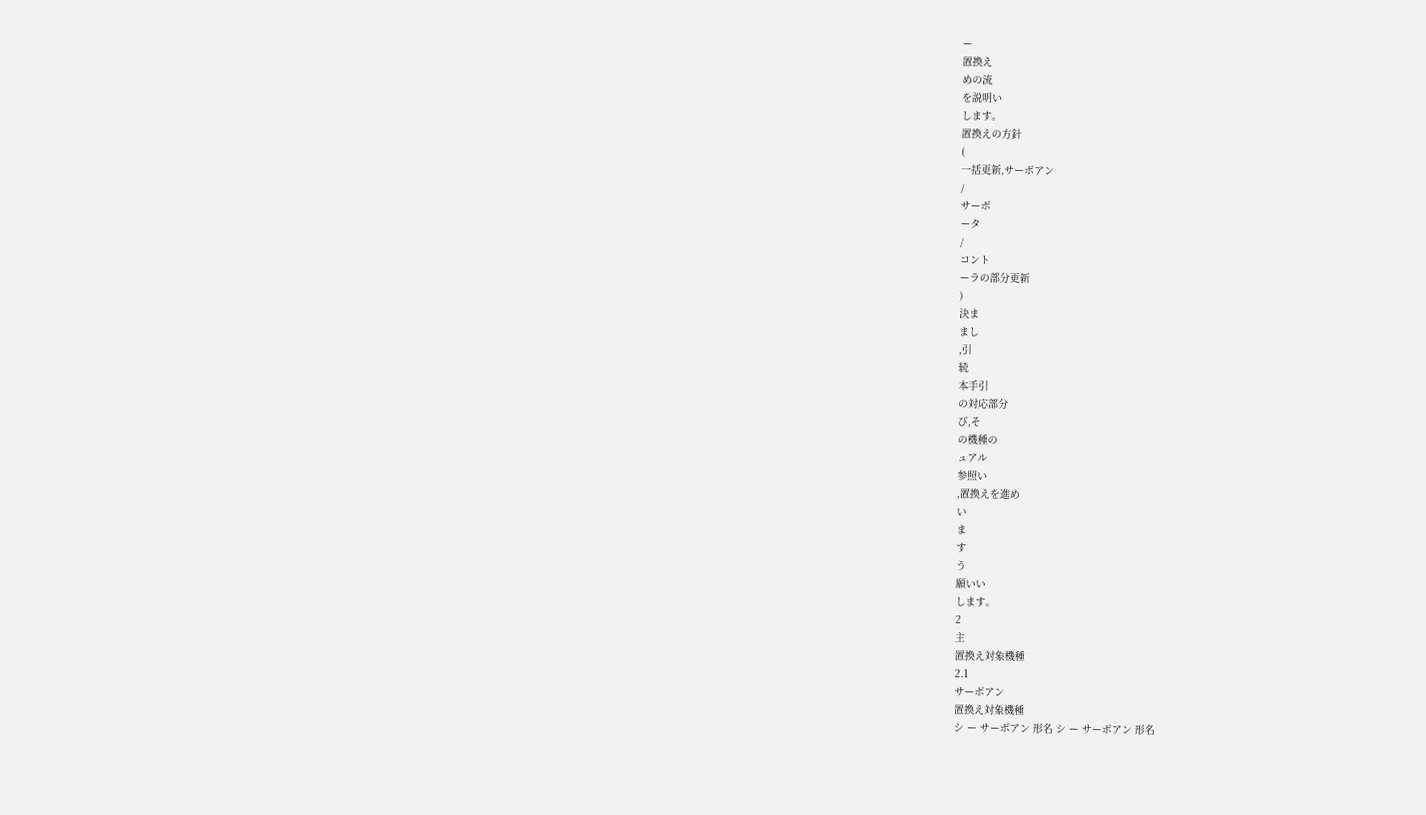ー
置換え
めの流
を説明い
します。
置換えの方針
(
一括更新,サーボアン
/
サーボ
ータ
/
コント
ーラの部分更新
)
決ま
まし
,引
続
本手引
の対応部分
び,そ
の機種の
ュアル
参照い
,置換えを進め
い
ま
す
う
願いい
します。
2
主
置換え対象機種
2.1
サーボアン
置換え対象機種
シ ー サーボアン 形名 シ ー サーボアン 形名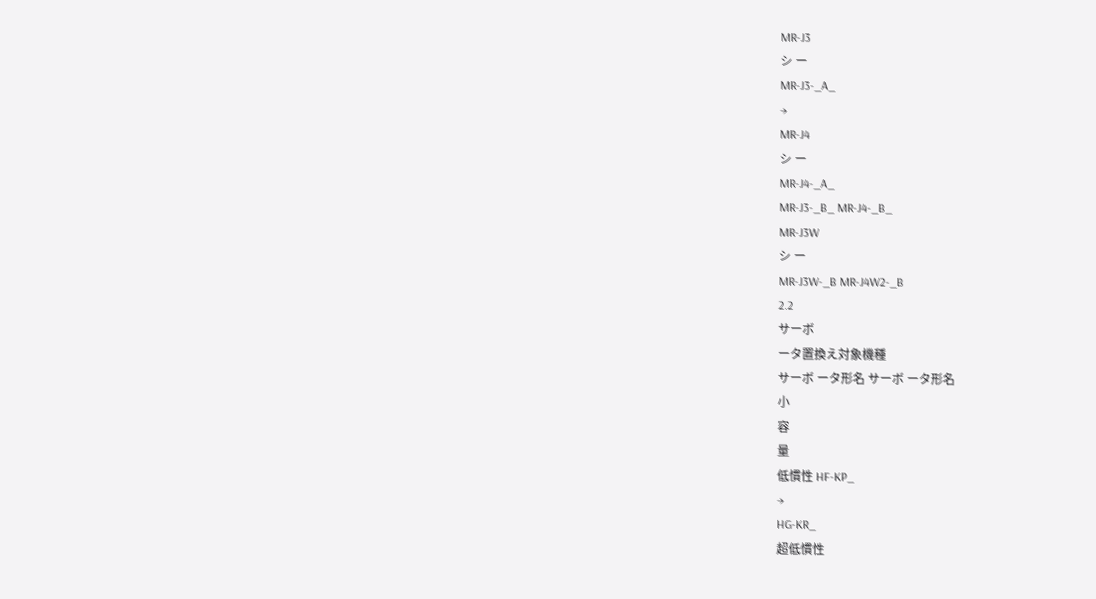MR-J3
シ ー
MR-J3-_A_
→
MR-J4
シ ー
MR-J4-_A_
MR-J3-_B_ MR-J4-_B_
MR-J3W
シ ー
MR-J3W-_B MR-J4W2-_B
2.2
サーボ
ータ置換え対象機種
サーボ ータ形名 サーボ ータ形名
小
容
量
低慣性 HF-KP_
→
HG-KR_
超低慣性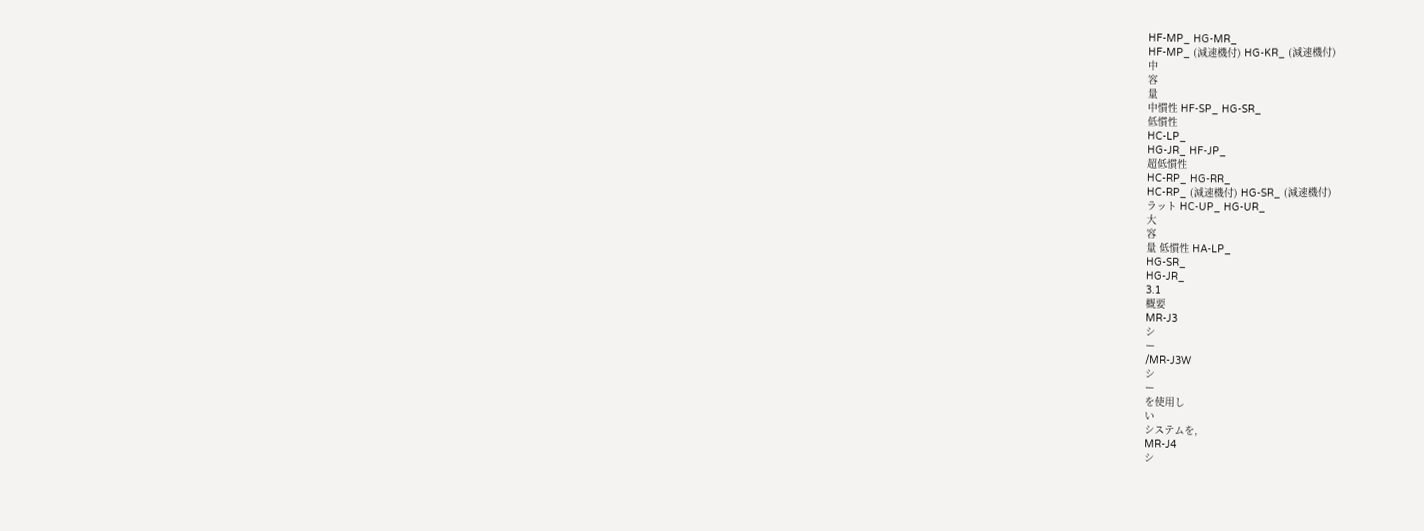HF-MP_ HG-MR_
HF-MP_ (減速機付) HG-KR_ (減速機付)
中
容
量
中慣性 HF-SP_ HG-SR_
低慣性
HC-LP_
HG-JR_ HF-JP_
超低慣性
HC-RP_ HG-RR_
HC-RP_ (減速機付) HG-SR_ (減速機付)
ラット HC-UP_ HG-UR_
大
容
量 低慣性 HA-LP_
HG-SR_
HG-JR_
3.1
概要
MR-J3
シ
ー
/MR-J3W
シ
ー
を使用し
い
システムを,
MR-J4
シ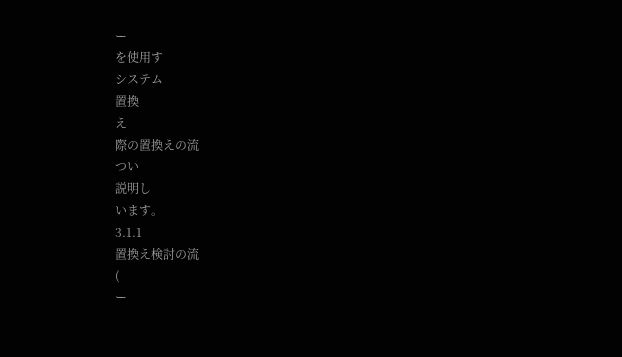ー
を使用す
システム
置換
え
際の置換えの流
つい
説明し
います。
3.1.1
置換え検討の流
(
ー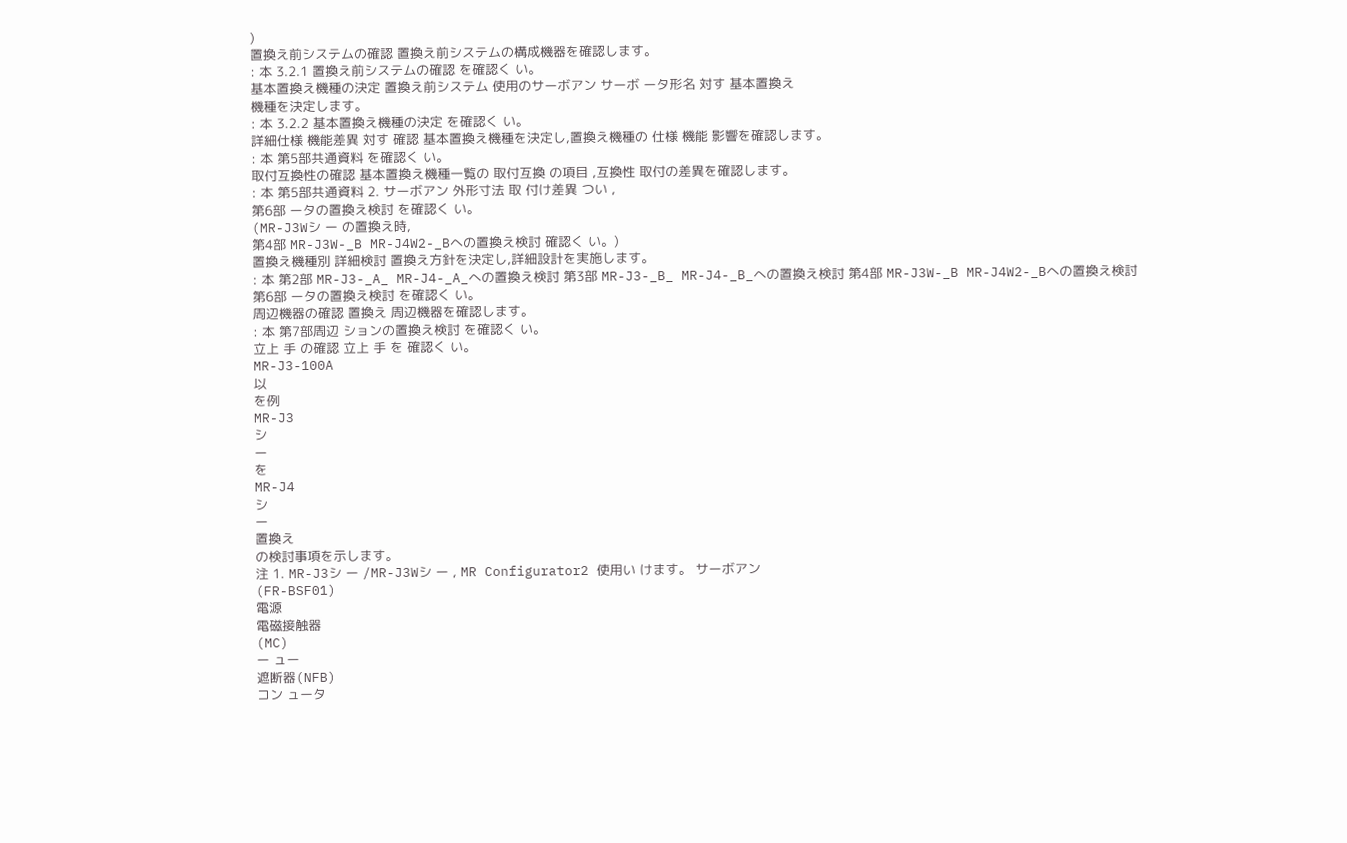)
置換え前システムの確認 置換え前システムの構成機器を確認します。
: 本 3.2.1 置換え前システムの確認 を確認く い。
基本置換え機種の決定 置換え前システム 使用のサーボアン サーボ ータ形名 対す 基本置換え
機種を決定します。
: 本 3.2.2 基本置換え機種の決定 を確認く い。
詳細仕様 機能差異 対す 確認 基本置換え機種を決定し,置換え機種の 仕様 機能 影響を確認します。
: 本 第5部共通資料 を確認く い。
取付互換性の確認 基本置換え機種一覧の 取付互換 の項目 ,互換性 取付の差異を確認します。
: 本 第5部共通資料 2. サーボアン 外形寸法 取 付け差異 つい ,
第6部 ータの置換え検討 を確認く い。
(MR-J3Wシ ー の置換え時,
第4部 MR-J3W-_B MR-J4W2-_Bへの置換え検討 確認く い。)
置換え機種別 詳細検討 置換え方針を決定し,詳細設計を実施します。
: 本 第2部 MR-J3-_A_ MR-J4-_A_への置換え検討 第3部 MR-J3-_B_ MR-J4-_B_への置換え検討 第4部 MR-J3W-_B MR-J4W2-_Bへの置換え検討
第6部 ータの置換え検討 を確認く い。
周辺機器の確認 置換え 周辺機器を確認します。
: 本 第7部周辺 ションの置換え検討 を確認く い。
立上 手 の確認 立上 手 を 確認く い。
MR-J3-100A
以
を例
MR-J3
シ
ー
を
MR-J4
シ
ー
置換え
の検討事項を示します。
注 1. MR-J3シ ー /MR-J3Wシ ー , MR Configurator2 使用い けます。 サーボアン
(FR-BSF01)
電源
電磁接触器
(MC)
ー ュー
遮断器(NFB)
コン ュータ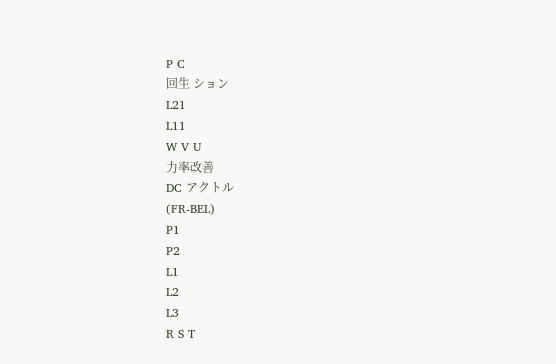P C
回生 ション
L21
L11
W V U
力率改善
DC アクトル
(FR-BEL)
P1
P2
L1
L2
L3
R S T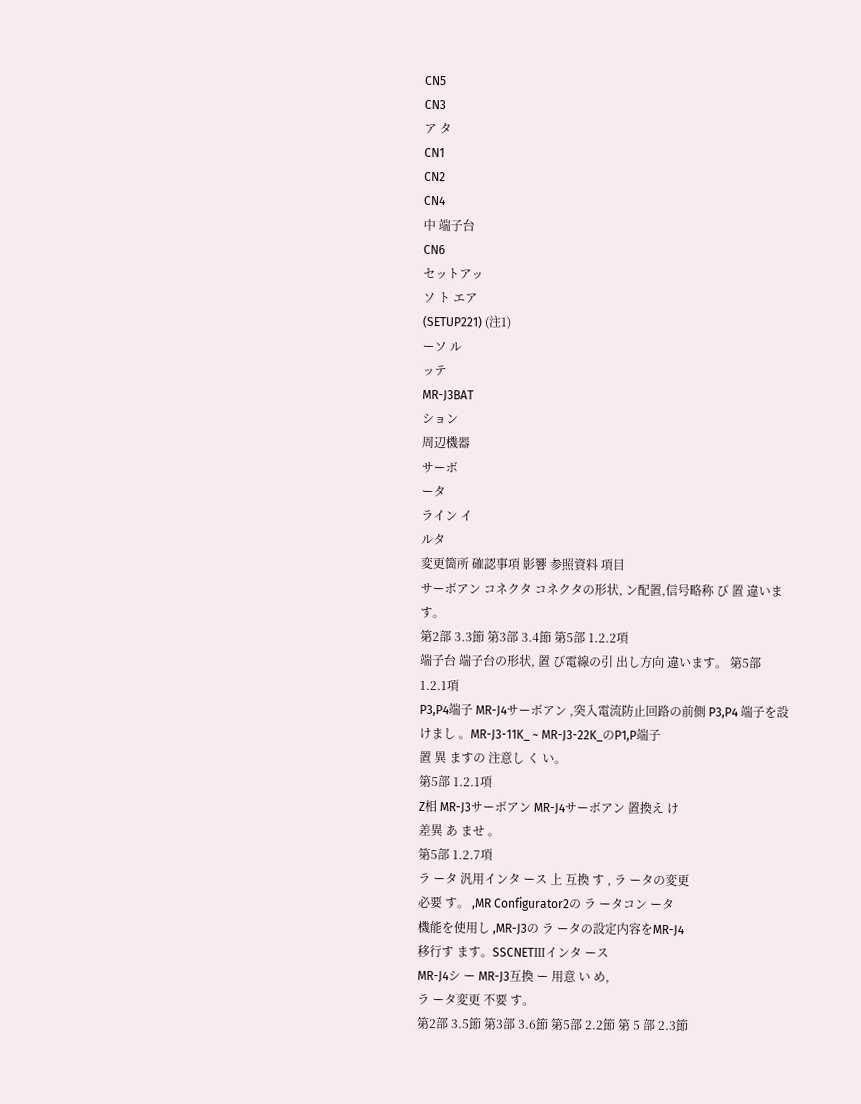CN5
CN3
ア タ
CN1
CN2
CN4
中 端子台
CN6
セットアッ
ソ ト エア
(SETUP221) (注1)
ーソ ル
ッテ
MR-J3BAT
ション
周辺機器
サーボ
ータ
ライン イ
ルタ
変更箇所 確認事項 影響 参照資料 項目
サーボアン コネクタ コネクタの形状, ン配置,信号略称 び 置 違いま
す。
第2部 3.3節 第3部 3.4節 第5部 1.2.2項
端子台 端子台の形状, 置 び電線の引 出し方向 違います。 第5部 1.2.1項
P3,P4端子 MR-J4サーボアン ,突入電流防止回路の前側 P3,P4 端子を設けまし 。MR-J3-11K_ ~ MR-J3-22K_のP1,P端子
置 異 ますの 注意し く い。
第5部 1.2.1項
Z相 MR-J3サーボアン MR-J4サーボアン 置換え け
差異 あ ませ 。
第5部 1.2.7項
ラ ータ 汎用インタ ース 上 互換 す , ラ ータの変更
必要 す。 ,MR Configurator2の ラ ータコン ータ
機能を使用し ,MR-J3の ラ ータの設定内容をMR-J4
移行す ます。SSCNETⅢインタ ース
MR-J4シ ー MR-J3互換 ー 用意 い め,
ラ ータ変更 不要 す。
第2部 3.5節 第3部 3.6節 第5部 2.2節 第 5 部 2.3節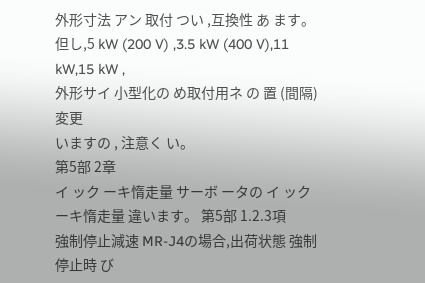外形寸法 アン 取付 つい ,互換性 あ ます。
但し,5 kW (200 V) ,3.5 kW (400 V),11 kW,15 kW ,
外形サイ 小型化の め取付用ネ の 置 (間隔) 変更
いますの , 注意く い。
第5部 2章
イ ック ーキ惰走量 サーボ ータの イ ック ーキ惰走量 違います。 第5部 1.2.3項
強制停止減速 MR-J4の場合,出荷状態 強制停止時 び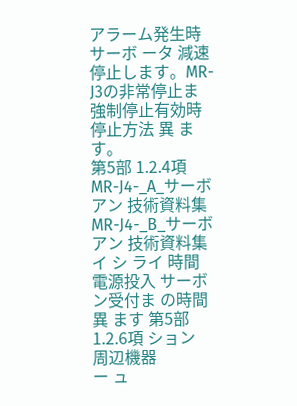アラーム発生時
サーボ ータ 減速停止します。MR-J3の非常停止ま
強制停止有効時 停止方法 異 ます。
第5部 1.2.4項
MR-J4-_A_サーボ
アン 技術資料集
MR-J4-_B_サーボ
アン 技術資料集
イ シ ライ 時間 電源投入 サーボ ン受付ま の時間 異 ます 第5部 1.2.6項 ション
周辺機器
ー ュ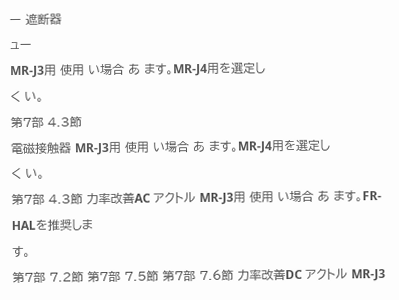ー 遮断器
ュー
MR-J3用 使用 い場合 あ ます。MR-J4用を選定し
く い。
第7部 4.3節
電磁接触器 MR-J3用 使用 い場合 あ ます。MR-J4用を選定し
く い。
第7部 4.3節 力率改善AC アクトル MR-J3用 使用 い場合 あ ます。FR-HALを推奨しま
す。
第7部 7.2節 第7部 7.5節 第7部 7.6節 力率改善DC アクトル MR-J3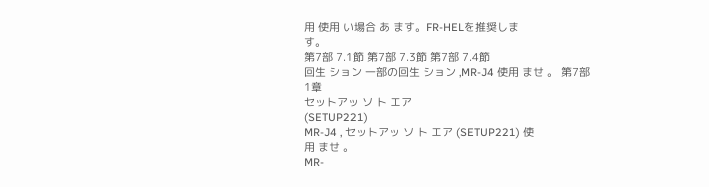用 使用 い場合 あ ます。FR-HELを推奨しま
す。
第7部 7.1節 第7部 7.3節 第7部 7.4節
回生 ション 一部の回生 ション ,MR-J4 使用 ませ 。 第7部 1章
セットアッ ソ ト エア
(SETUP221)
MR-J4 , セットアッ ソ ト エア (SETUP221) 使
用 ませ 。
MR-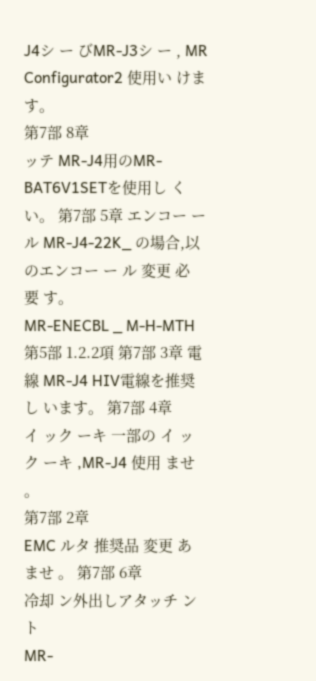J4シ ー びMR-J3シ ー , MR
Configurator2 使用い けます。
第7部 8章
ッテ MR-J4用のMR-BAT6V1SETを使用し く い。 第7部 5章 エンコー ー ル MR-J4-22K_ の場合,以 のエンコー ー ル 変更 必
要 す。
MR-ENECBL _ M-H-MTH
第5部 1.2.2項 第7部 3章 電線 MR-J4 HIV電線を推奨し います。 第7部 4章
イ ック ーキ 一部の イ ック ーキ ,MR-J4 使用 ませ 。
第7部 2章
EMC ルタ 推奨品 変更 あ ませ 。 第7部 6章
冷却 ン外出しアタッチ ン
ト
MR-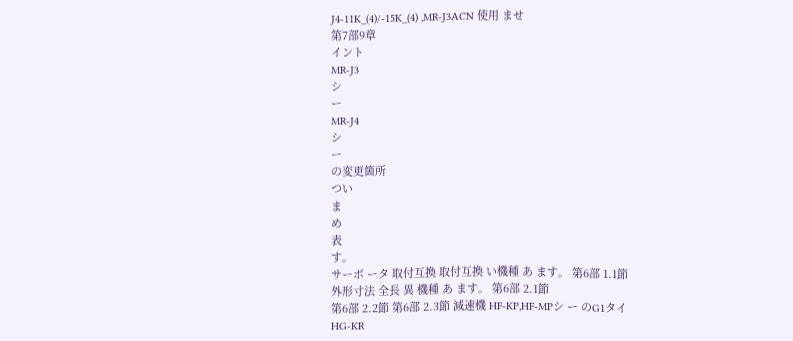J4-11K_(4)/-15K_(4) ,MR-J3ACN 使用 ませ
第7部9章
イント
MR-J3
シ
ー
MR-J4
シ
ー
の変更箇所
つい
ま
め
表
す。
サーボ ータ 取付互換 取付互換 い機種 あ ます。 第6部 1.1節
外形寸法 全長 異 機種 あ ます。 第6部 2.1節
第6部 2.2節 第6部 2.3節 減速機 HF-KP,HF-MPシ ー のG1タイ HG-KR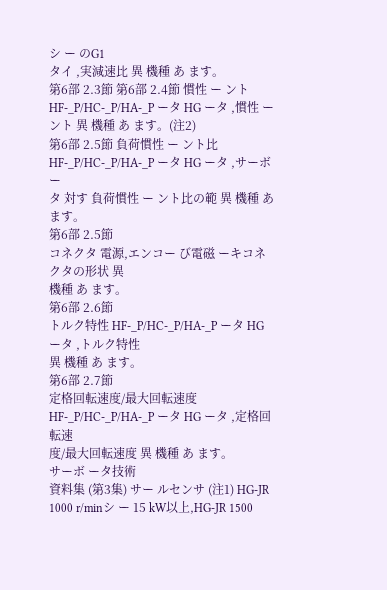シ ー のG1
タイ ,実減速比 異 機種 あ ます。
第6部 2.3節 第6部 2.4節 慣性 ー ント HF-_P/HC-_P/HA-_P ータ HG ータ ,慣性 ー
ント 異 機種 あ ます。(注2)
第6部 2.5節 負荷慣性 ー ント比 HF-_P/HC-_P/HA-_P ータ HG ータ ,サーボ ー
タ 対す 負荷慣性 ー ント比の範 異 機種 あ
ます。
第6部 2.5節
コネクタ 電源,エンコー び電磁 ーキコネクタの形状 異
機種 あ ます。
第6部 2.6節
トルク特性 HF-_P/HC-_P/HA-_P ータ HG ータ ,トルク特性
異 機種 あ ます。
第6部 2.7節
定格回転速度/最大回転速度 HF-_P/HC-_P/HA-_P ータ HG ータ ,定格回転速
度/最大回転速度 異 機種 あ ます。
サーボ ータ技術
資料集 (第3集) サー ルセンサ (注1) HG-JR 1000 r/minシ ー 15 kW以上,HG-JR 1500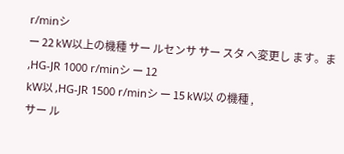r/minシ
ー 22 kW以上の機種 サー ルセンサ サー スタ へ変更し ます。ま ,HG-JR 1000 r/minシ ー 12
kW以 ,HG-JR 1500 r/minシ ー 15 kW以 の機種 ,
サー ル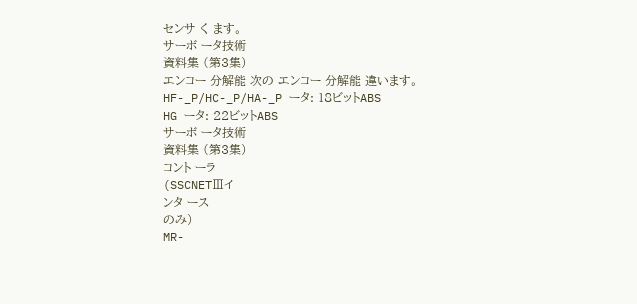センサ く ます。
サーボ ータ技術
資料集 (第3集)
エンコー 分解能 次の エンコー 分解能 違います。
HF-_P/HC-_P/HA-_P ータ: 18ビットABS
HG ータ: 22ビットABS
サーボ ータ技術
資料集 (第3集)
コント ーラ
(SSCNETⅢイ
ンタ ース
のみ)
MR-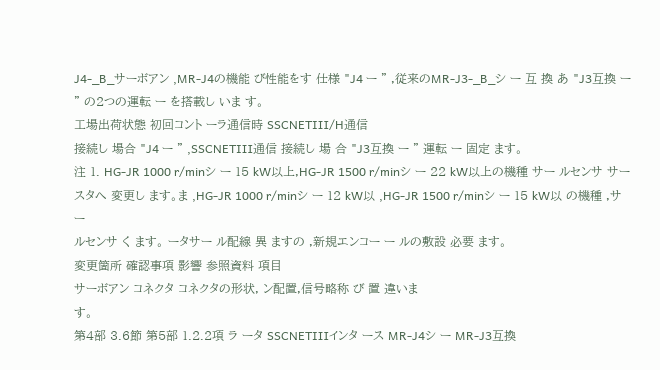J4-_B_サーボアン ,MR-J4の機能 び性能をす 仕様 "J4 ー " ,従来のMR-J3-_B_シ ー 互 換 あ "J3互換 ー " の2つの運転 ー を搭載し いま す。
工場出荷状態 初回コント ーラ通信時 SSCNETⅢ/H通信
接続し 場合 "J4 ー " ,SSCNETⅢ通信 接続し 場 合 "J3互換 ー " 運転 ー 固定 ます。
注 1. HG-JR 1000 r/minシ ー 15 kW以上,HG-JR 1500 r/minシ ー 22 kW以上の機種 サー ルセンサ サー スタへ 変更し ます。ま ,HG-JR 1000 r/minシ ー 12 kW以 ,HG-JR 1500 r/minシ ー 15 kW以 の機種 ,サー
ルセンサ く ます。 ータサー ル配線 異 ますの ,新規エンコー ー ルの敷設 必要 ます。
変更箇所 確認事項 影響 参照資料 項目
サーボアン コネクタ コネクタの形状, ン配置,信号略称 び 置 違いま
す。
第4部 3.6節 第5部 1.2.2項 ラ ータ SSCNETⅢインタ ース MR-J4シ ー MR-J3互換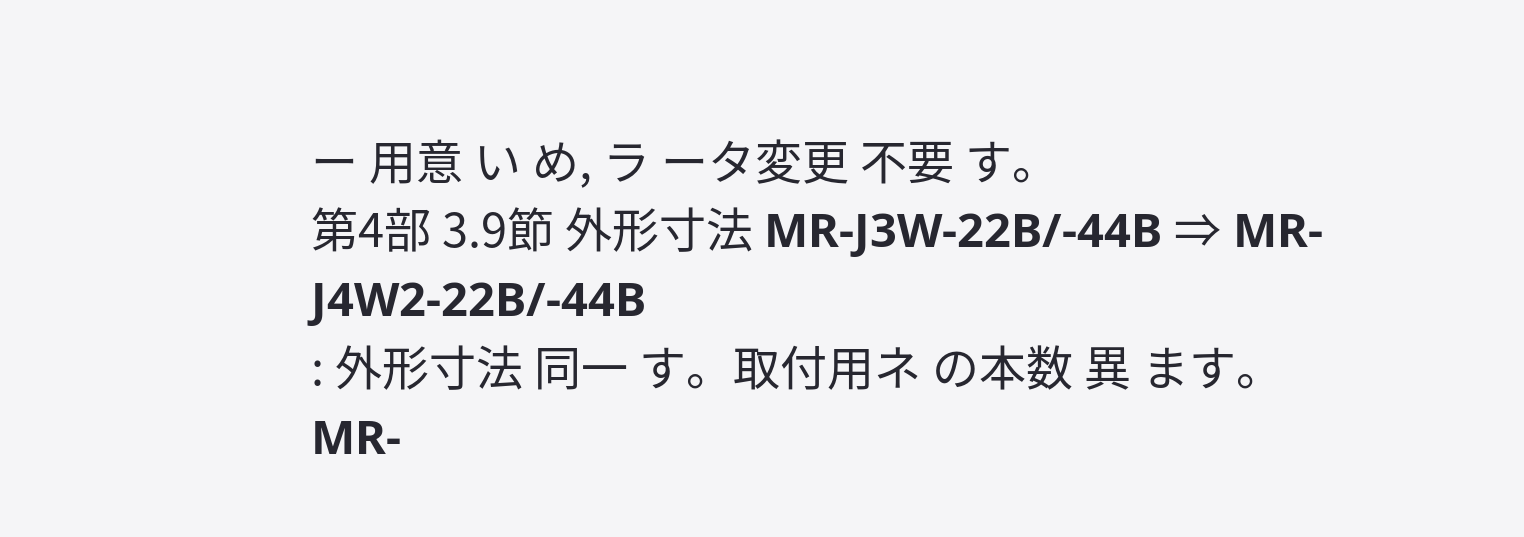ー 用意 い め, ラ ータ変更 不要 す。
第4部 3.9節 外形寸法 MR-J3W-22B/-44B ⇒ MR-J4W2-22B/-44B
: 外形寸法 同一 す。取付用ネ の本数 異 ます。
MR-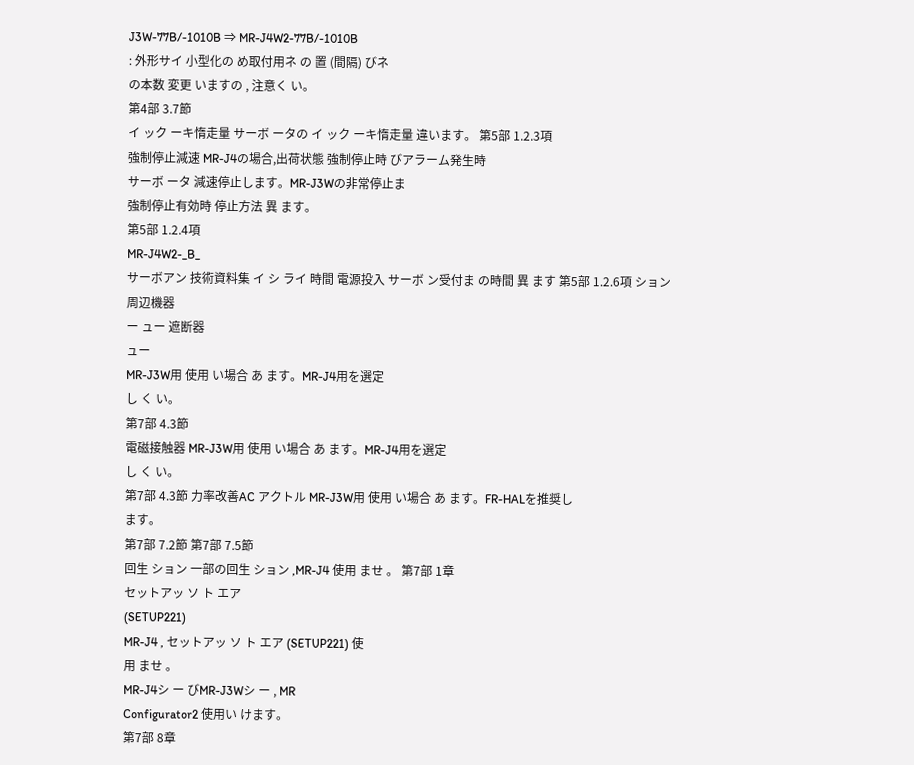J3W-77B/-1010B ⇒ MR-J4W2-77B/-1010B
: 外形サイ 小型化の め取付用ネ の 置 (間隔) びネ
の本数 変更 いますの , 注意く い。
第4部 3.7節
イ ック ーキ惰走量 サーボ ータの イ ック ーキ惰走量 違います。 第5部 1.2.3項
強制停止減速 MR-J4の場合,出荷状態 強制停止時 びアラーム発生時
サーボ ータ 減速停止します。MR-J3Wの非常停止ま
強制停止有効時 停止方法 異 ます。
第5部 1.2.4項
MR-J4W2-_B_
サーボアン 技術資料集 イ シ ライ 時間 電源投入 サーボ ン受付ま の時間 異 ます 第5部 1.2.6項 ション
周辺機器
ー ュー 遮断器
ュー
MR-J3W用 使用 い場合 あ ます。MR-J4用を選定
し く い。
第7部 4.3節
電磁接触器 MR-J3W用 使用 い場合 あ ます。MR-J4用を選定
し く い。
第7部 4.3節 力率改善AC アクトル MR-J3W用 使用 い場合 あ ます。FR-HALを推奨し
ます。
第7部 7.2節 第7部 7.5節
回生 ション 一部の回生 ション ,MR-J4 使用 ませ 。 第7部 1章
セットアッ ソ ト エア
(SETUP221)
MR-J4 , セットアッ ソ ト エア (SETUP221) 使
用 ませ 。
MR-J4シ ー びMR-J3Wシ ー , MR
Configurator2 使用い けます。
第7部 8章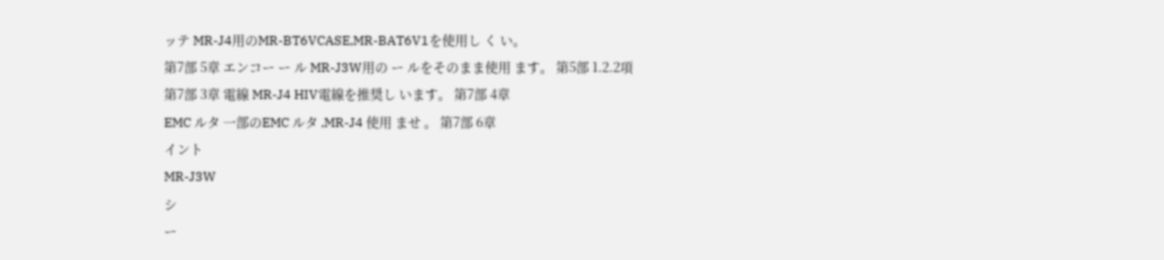ッテ MR-J4用のMR-BT6VCASE,MR-BAT6V1を使用し く い。
第7部 5章 エンコー ー ル MR-J3W用の ー ルをそのまま使用 ます。 第5部 1.2.2項
第7部 3章 電線 MR-J4 HIV電線を推奨し います。 第7部 4章
EMC ルタ 一部のEMC ルタ ,MR-J4 使用 ませ 。 第7部 6章
イント
MR-J3W
シ
ー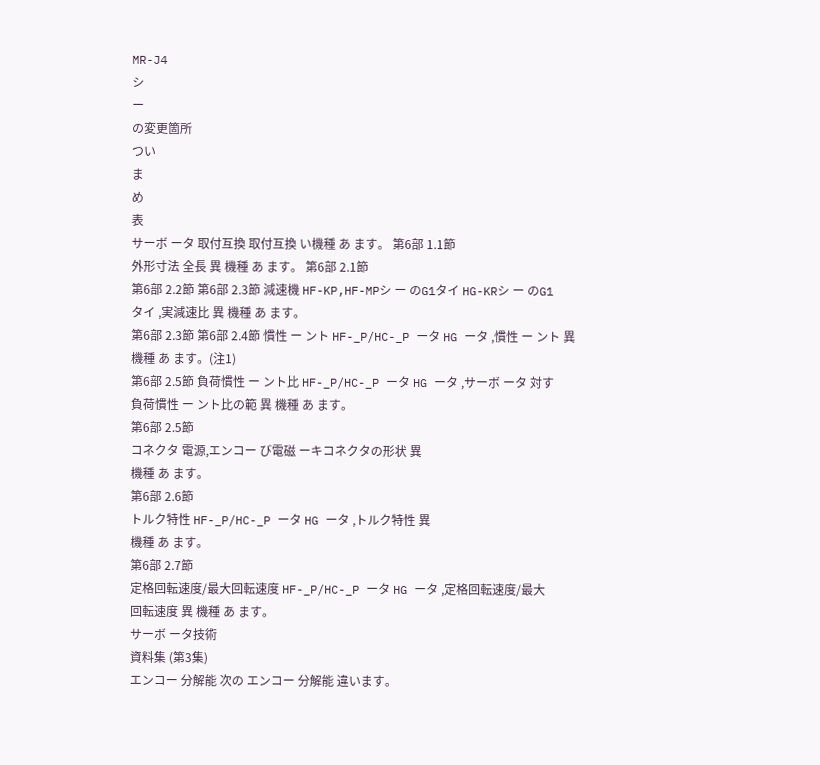MR-J4
シ
ー
の変更箇所
つい
ま
め
表
サーボ ータ 取付互換 取付互換 い機種 あ ます。 第6部 1.1節
外形寸法 全長 異 機種 あ ます。 第6部 2.1節
第6部 2.2節 第6部 2.3節 減速機 HF-KP,HF-MPシ ー のG1タイ HG-KRシ ー のG1
タイ ,実減速比 異 機種 あ ます。
第6部 2.3節 第6部 2.4節 慣性 ー ント HF-_P/HC-_P ータ HG ータ ,慣性 ー ント 異
機種 あ ます。(注1)
第6部 2.5節 負荷慣性 ー ント比 HF-_P/HC-_P ータ HG ータ ,サーボ ータ 対す
負荷慣性 ー ント比の範 異 機種 あ ます。
第6部 2.5節
コネクタ 電源,エンコー び電磁 ーキコネクタの形状 異
機種 あ ます。
第6部 2.6節
トルク特性 HF-_P/HC-_P ータ HG ータ ,トルク特性 異
機種 あ ます。
第6部 2.7節
定格回転速度/最大回転速度 HF-_P/HC-_P ータ HG ータ ,定格回転速度/最大
回転速度 異 機種 あ ます。
サーボ ータ技術
資料集 (第3集)
エンコー 分解能 次の エンコー 分解能 違います。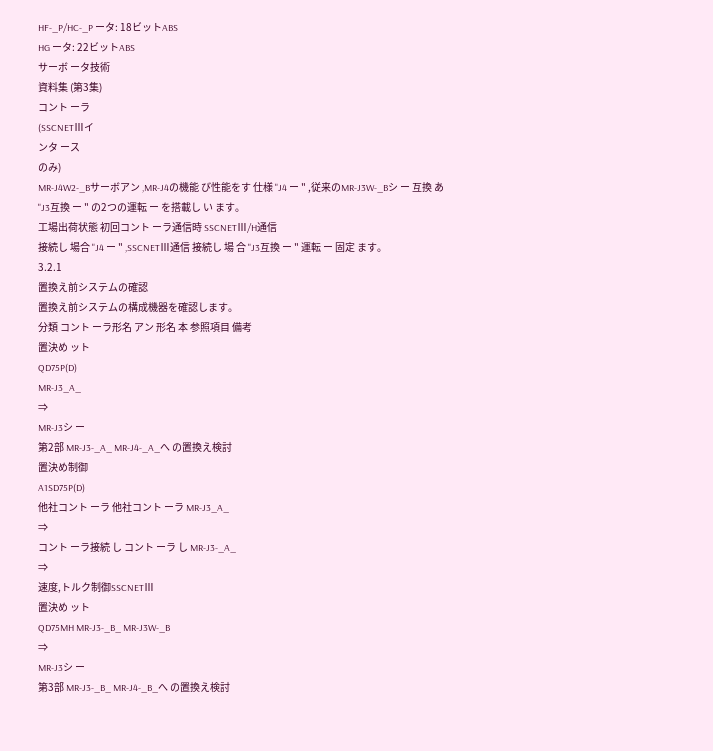HF-_P/HC-_P ータ: 18ビットABS
HG ータ: 22ビットABS
サーボ ータ技術
資料集 (第3集)
コント ーラ
(SSCNETⅢイ
ンタ ース
のみ)
MR-J4W2-_Bサーボアン ,MR-J4の機能 び性能をす 仕様 "J4 ー " ,従来のMR-J3W-_Bシ ー 互換 あ "J3互換 ー " の2つの運転 ー を搭載し い ます。
工場出荷状態 初回コント ーラ通信時 SSCNETⅢ/H通信
接続し 場合 "J4 ー " ,SSCNETⅢ通信 接続し 場 合 "J3互換 ー " 運転 ー 固定 ます。
3.2.1
置換え前システムの確認
置換え前システムの構成機器を確認します。
分類 コント ーラ形名 アン 形名 本 参照項目 備考
置決め ット
QD75P(D)
MR-J3_A_
⇒
MR-J3シ ー
第2部 MR-J3-_A_ MR-J4-_A_へ の置換え検討
置決め制御
A1SD75P(D)
他社コント ーラ 他社コント ーラ MR-J3_A_
⇒
コント ーラ接続 し コント ーラ し MR-J3-_A_
⇒
速度,トルク制御SSCNETⅢ
置決め ット
QD75MH MR-J3-_B_ MR-J3W-_B
⇒
MR-J3シ ー
第3部 MR-J3-_B_ MR-J4-_B_へ の置換え検討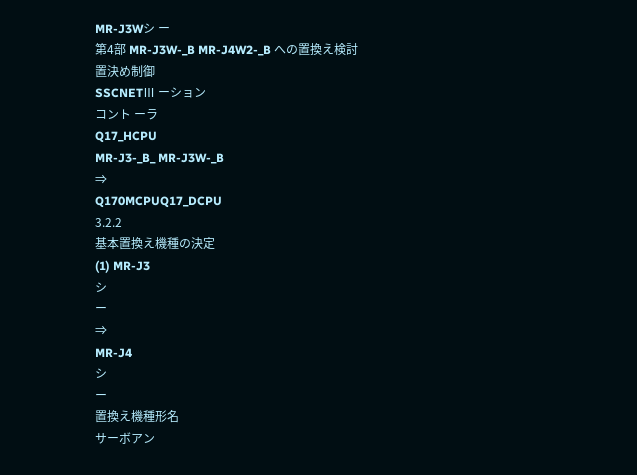MR-J3Wシ ー
第4部 MR-J3W-_B MR-J4W2-_B への置換え検討
置決め制御
SSCNETⅢ ーション
コント ーラ
Q17_HCPU
MR-J3-_B_ MR-J3W-_B
⇒
Q170MCPUQ17_DCPU
3.2.2
基本置換え機種の決定
(1) MR-J3
シ
ー
⇒
MR-J4
シ
ー
置換え機種形名
サーボアン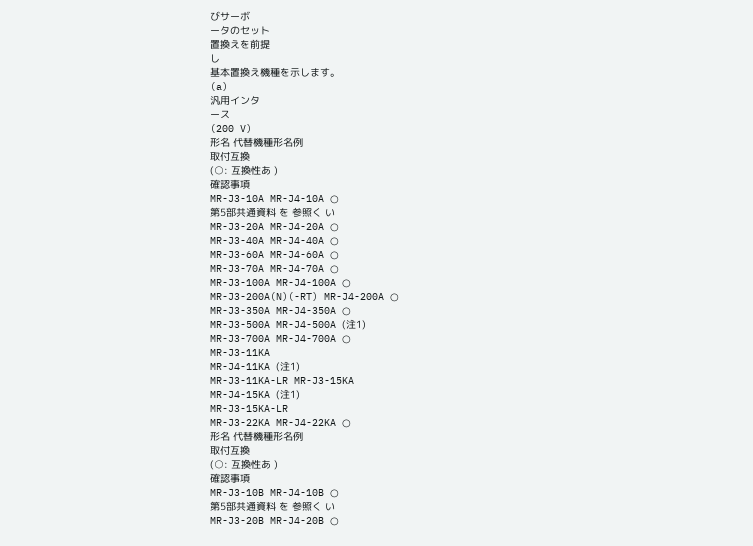びサーボ
ータのセット
置換えを前提
し
基本置換え機種を示します。
(a)
汎用インタ
ース
(200 V)
形名 代替機種形名例
取付互換
(○: 互換性あ )
確認事項
MR-J3-10A MR-J4-10A ○
第5部共通資料 を 参照く い
MR-J3-20A MR-J4-20A ○
MR-J3-40A MR-J4-40A ○
MR-J3-60A MR-J4-60A ○
MR-J3-70A MR-J4-70A ○
MR-J3-100A MR-J4-100A ○
MR-J3-200A(N)(-RT) MR-J4-200A ○
MR-J3-350A MR-J4-350A ○
MR-J3-500A MR-J4-500A (注1)
MR-J3-700A MR-J4-700A ○
MR-J3-11KA
MR-J4-11KA (注1)
MR-J3-11KA-LR MR-J3-15KA
MR-J4-15KA (注1)
MR-J3-15KA-LR
MR-J3-22KA MR-J4-22KA ○
形名 代替機種形名例
取付互換
(○: 互換性あ )
確認事項
MR-J3-10B MR-J4-10B ○
第5部共通資料 を 参照く い
MR-J3-20B MR-J4-20B ○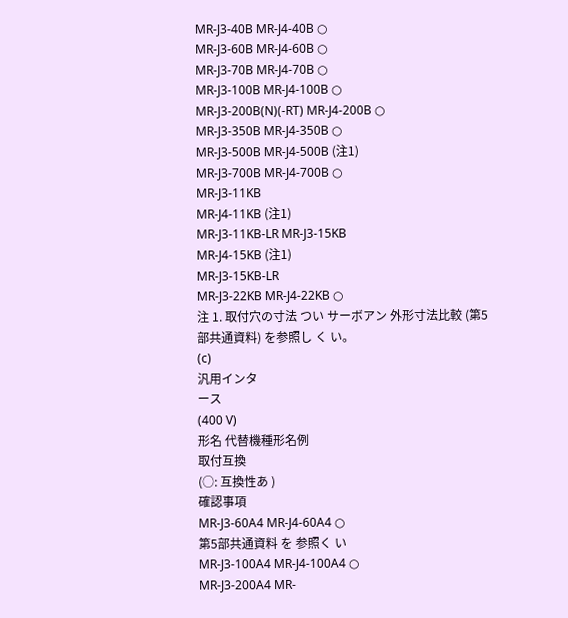MR-J3-40B MR-J4-40B ○
MR-J3-60B MR-J4-60B ○
MR-J3-70B MR-J4-70B ○
MR-J3-100B MR-J4-100B ○
MR-J3-200B(N)(-RT) MR-J4-200B ○
MR-J3-350B MR-J4-350B ○
MR-J3-500B MR-J4-500B (注1)
MR-J3-700B MR-J4-700B ○
MR-J3-11KB
MR-J4-11KB (注1)
MR-J3-11KB-LR MR-J3-15KB
MR-J4-15KB (注1)
MR-J3-15KB-LR
MR-J3-22KB MR-J4-22KB ○
注 1. 取付穴の寸法 つい サーボアン 外形寸法比較 (第5部共通資料) を参照し く い。
(c)
汎用インタ
ース
(400 V)
形名 代替機種形名例
取付互換
(○: 互換性あ )
確認事項
MR-J3-60A4 MR-J4-60A4 ○
第5部共通資料 を 参照く い
MR-J3-100A4 MR-J4-100A4 ○
MR-J3-200A4 MR-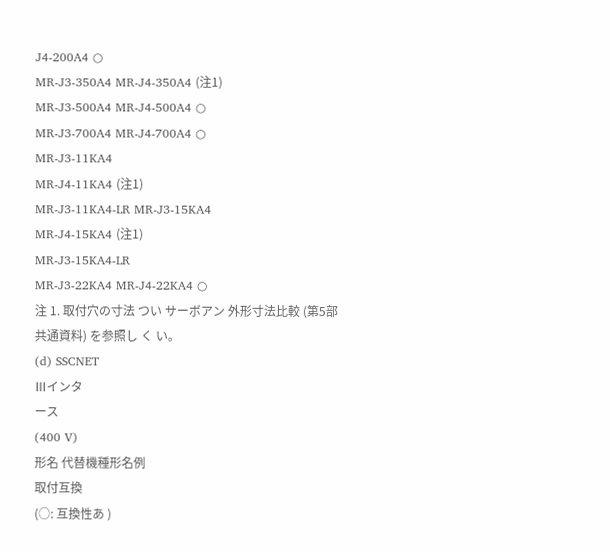J4-200A4 ○
MR-J3-350A4 MR-J4-350A4 (注1)
MR-J3-500A4 MR-J4-500A4 ○
MR-J3-700A4 MR-J4-700A4 ○
MR-J3-11KA4
MR-J4-11KA4 (注1)
MR-J3-11KA4-LR MR-J3-15KA4
MR-J4-15KA4 (注1)
MR-J3-15KA4-LR
MR-J3-22KA4 MR-J4-22KA4 ○
注 1. 取付穴の寸法 つい サーボアン 外形寸法比較 (第5部共通資料) を参照し く い。
(d) SSCNET
Ⅲインタ
ース
(400 V)
形名 代替機種形名例
取付互換
(○: 互換性あ )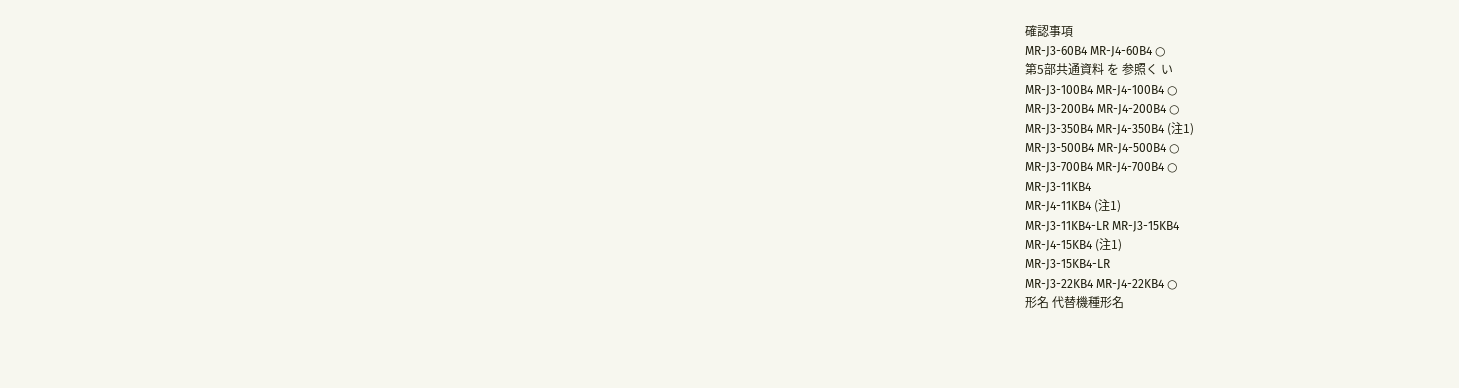確認事項
MR-J3-60B4 MR-J4-60B4 ○
第5部共通資料 を 参照く い
MR-J3-100B4 MR-J4-100B4 ○
MR-J3-200B4 MR-J4-200B4 ○
MR-J3-350B4 MR-J4-350B4 (注1)
MR-J3-500B4 MR-J4-500B4 ○
MR-J3-700B4 MR-J4-700B4 ○
MR-J3-11KB4
MR-J4-11KB4 (注1)
MR-J3-11KB4-LR MR-J3-15KB4
MR-J4-15KB4 (注1)
MR-J3-15KB4-LR
MR-J3-22KB4 MR-J4-22KB4 ○
形名 代替機種形名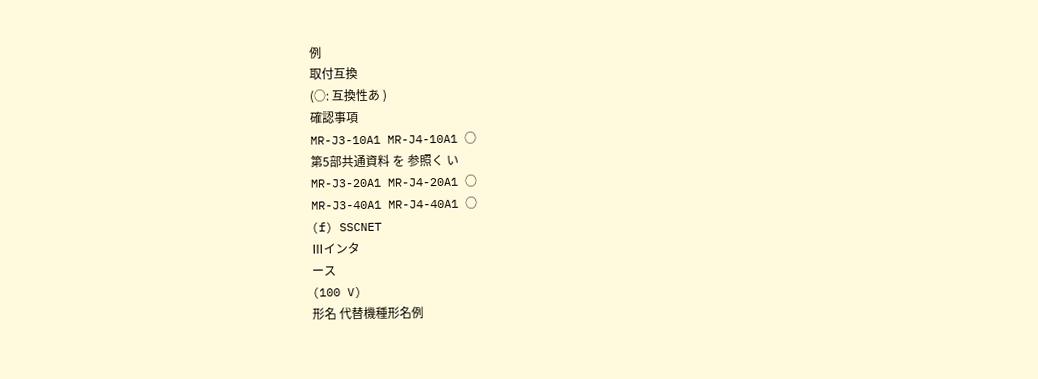例
取付互換
(○: 互換性あ )
確認事項
MR-J3-10A1 MR-J4-10A1 ○
第5部共通資料 を 参照く い
MR-J3-20A1 MR-J4-20A1 ○
MR-J3-40A1 MR-J4-40A1 ○
(f) SSCNET
Ⅲインタ
ース
(100 V)
形名 代替機種形名例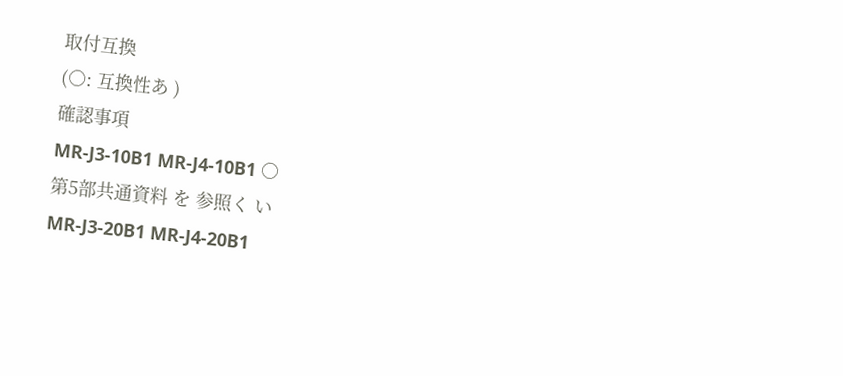取付互換
(○: 互換性あ )
確認事項
MR-J3-10B1 MR-J4-10B1 ○
第5部共通資料 を 参照く い
MR-J3-20B1 MR-J4-20B1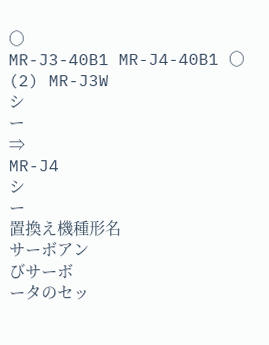○
MR-J3-40B1 MR-J4-40B1 ○
(2) MR-J3W
シ
ー
⇒
MR-J4
シ
ー
置換え機種形名
サーボアン
びサーボ
ータのセッ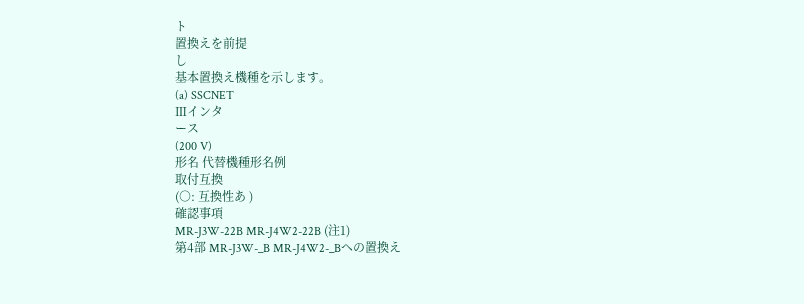ト
置換えを前提
し
基本置換え機種を示します。
(a) SSCNET
Ⅲインタ
ース
(200 V)
形名 代替機種形名例
取付互換
(○: 互換性あ )
確認事項
MR-J3W-22B MR-J4W2-22B (注1)
第4部 MR-J3W-_B MR-J4W2-_Bへの置換え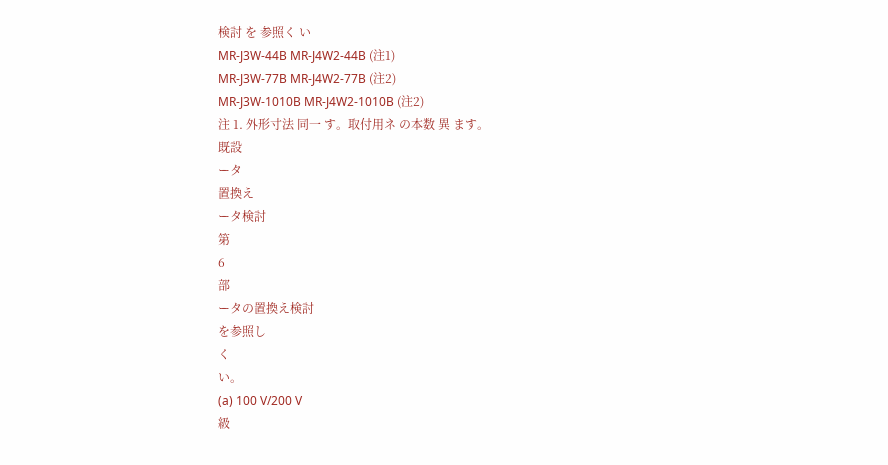検討 を 参照く い
MR-J3W-44B MR-J4W2-44B (注1)
MR-J3W-77B MR-J4W2-77B (注2)
MR-J3W-1010B MR-J4W2-1010B (注2)
注 1. 外形寸法 同一 す。取付用ネ の本数 異 ます。
既設
ータ
置換え
ータ検討
第
6
部
ータの置換え検討
を参照し
く
い。
(a) 100 V/200 V
級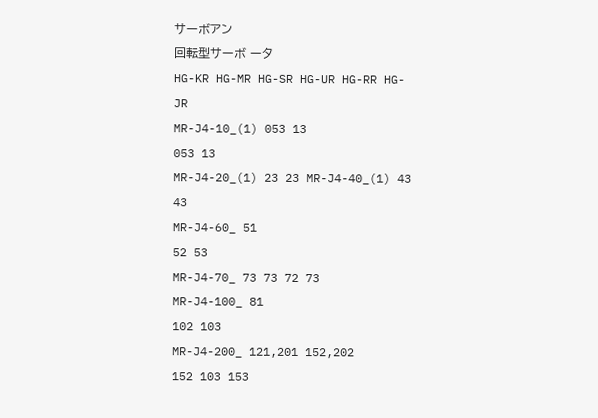サーボアン
回転型サーボ ータ
HG-KR HG-MR HG-SR HG-UR HG-RR HG-JR
MR-J4-10_(1) 053 13
053 13
MR-J4-20_(1) 23 23 MR-J4-40_(1) 43 43
MR-J4-60_ 51
52 53
MR-J4-70_ 73 73 72 73
MR-J4-100_ 81
102 103
MR-J4-200_ 121,201 152,202
152 103 153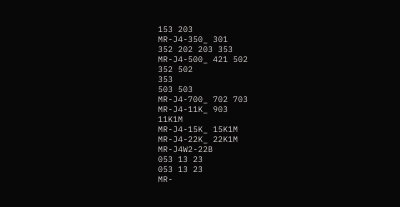153 203
MR-J4-350_ 301
352 202 203 353
MR-J4-500_ 421 502
352 502
353
503 503
MR-J4-700_ 702 703
MR-J4-11K_ 903
11K1M
MR-J4-15K_ 15K1M
MR-J4-22K_ 22K1M
MR-J4W2-22B
053 13 23
053 13 23
MR-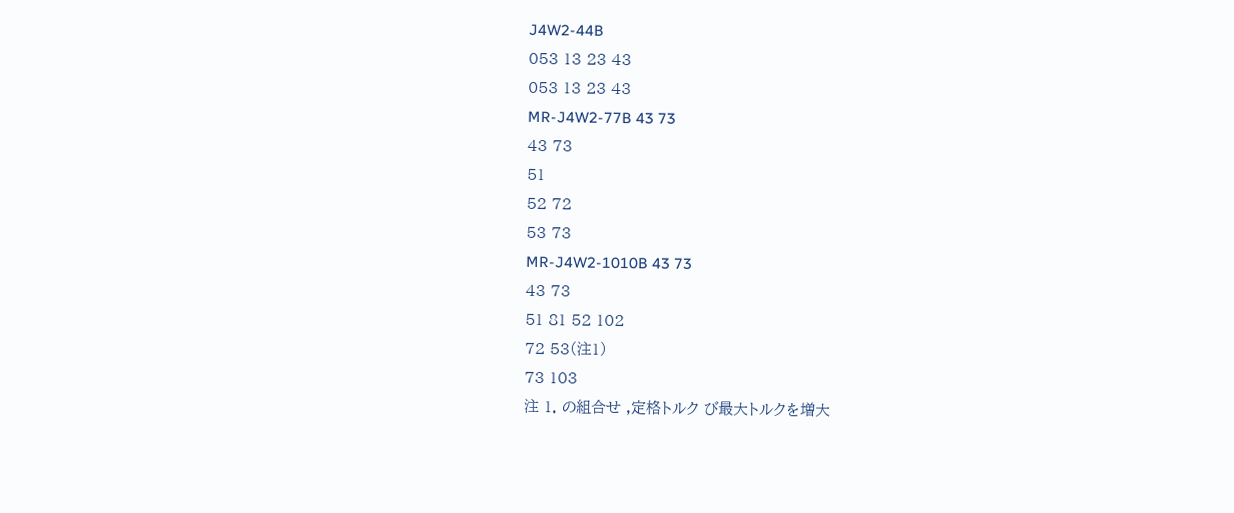J4W2-44B
053 13 23 43
053 13 23 43
MR-J4W2-77B 43 73
43 73
51
52 72
53 73
MR-J4W2-1010B 43 73
43 73
51 81 52 102
72 53(注1)
73 103
注 1. の組合せ ,定格トルク び最大トルクを増大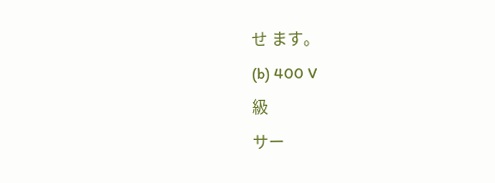せ ます。
(b) 400 V
級
サー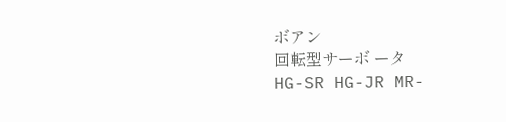ボアン
回転型サーボ ータ
HG-SR HG-JR MR-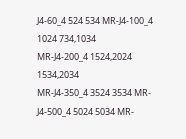J4-60_4 524 534 MR-J4-100_4 1024 734,1034
MR-J4-200_4 1524,2024 1534,2034
MR-J4-350_4 3524 3534 MR-J4-500_4 5024 5034 MR-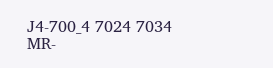J4-700_4 7024 7034
MR-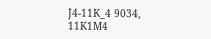J4-11K_4 9034,
11K1M4